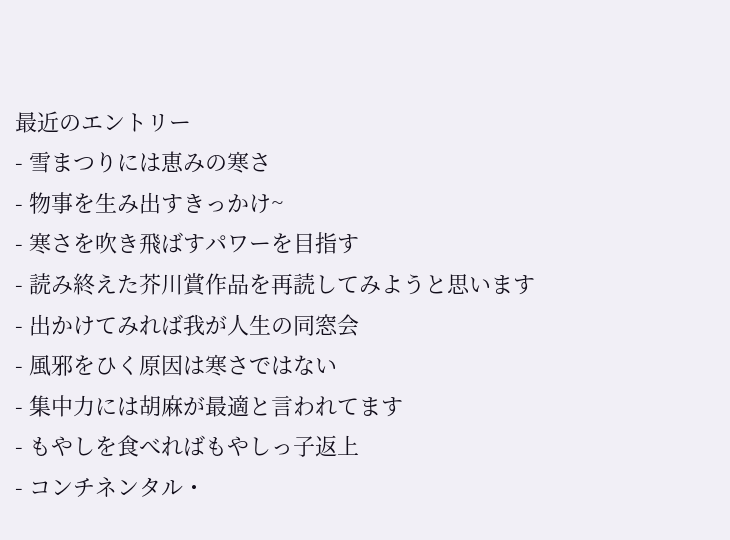最近のエントリー
- 雪まつりには恵みの寒さ
- 物事を生み出すきっかけ~
- 寒さを吹き飛ばすパワーを目指す
- 読み終えた芥川賞作品を再読してみようと思います
- 出かけてみれば我が人生の同窓会
- 風邪をひく原因は寒さではない
- 集中力には胡麻が最適と言われてます
- もやしを食べればもやしっ子返上
- コンチネンタル・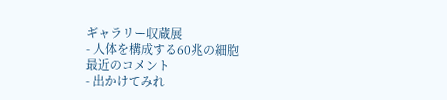ギャラリー収蔵展
- 人体を構成する60兆の細胞
最近のコメント
- 出かけてみれ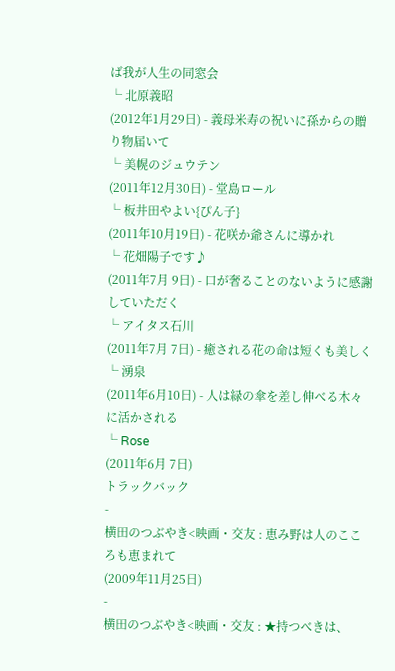ば我が人生の同窓会
└ 北原義昭
(2012年1月29日) - 義母米寿の祝いに孫からの贈り物届いて
└ 美幌のジュウテン
(2011年12月30日) - 堂島ロール
└ 板井田やよい{ぴん子}
(2011年10月19日) - 花咲か爺さんに導かれ
└ 花畑陽子です♪
(2011年7月 9日) - 口が奢ることのないように感謝していただく
└ アイタス石川
(2011年7月 7日) - 癒される花の命は短くも美しく
└ 湧泉
(2011年6月10日) - 人は緑の傘を差し伸べる木々に活かされる
└ Rose
(2011年6月 7日)
トラックバック
-
横田のつぶやき<映画・交友 : 恵み野は人のこころも恵まれて
(2009年11月25日)
-
横田のつぶやき<映画・交友 : ★持つべきは、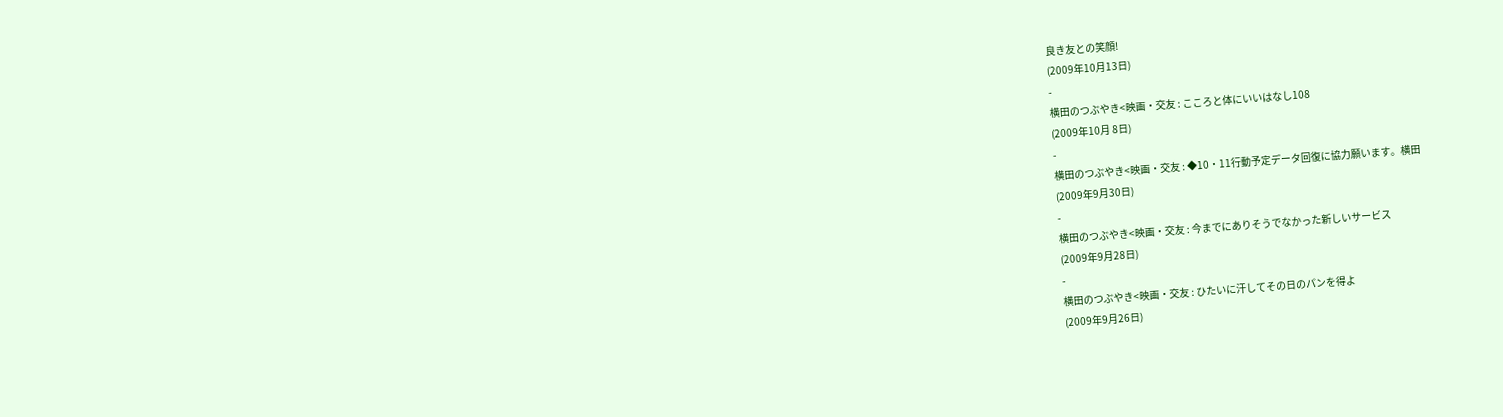良き友との笑顔!
(2009年10月13日)
-
横田のつぶやき<映画・交友 : こころと体にいいはなし108
(2009年10月 8日)
-
横田のつぶやき<映画・交友 : ◆10・11行動予定データ回復に協力願います。横田
(2009年9月30日)
-
横田のつぶやき<映画・交友 : 今までにありそうでなかった新しいサービス
(2009年9月28日)
-
横田のつぶやき<映画・交友 : ひたいに汗してその日のパンを得よ
(2009年9月26日)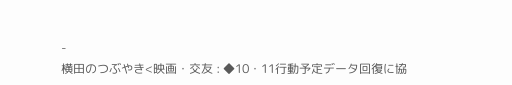-
横田のつぶやき<映画・交友 : ◆10・11行動予定データ回復に協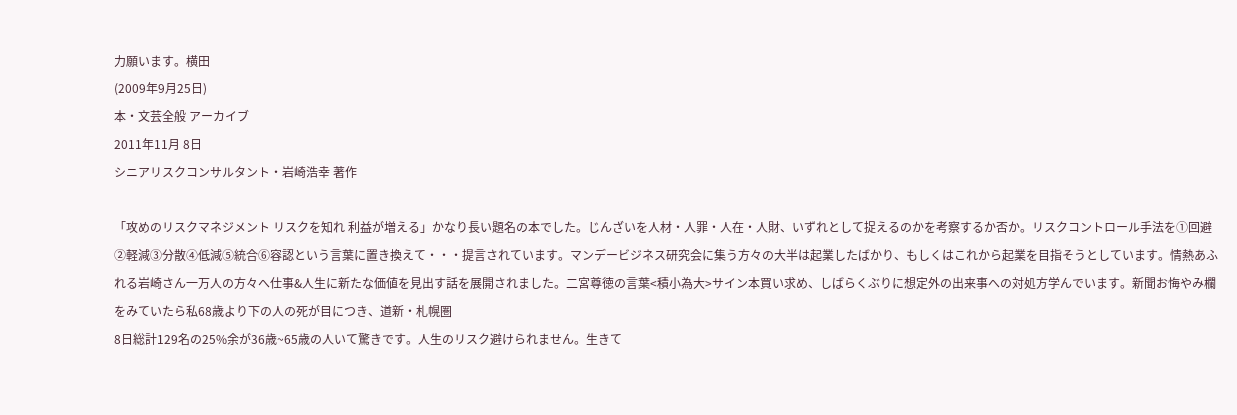力願います。横田
(2009年9月25日)
本・文芸全般 アーカイブ
2011年11月 8日
シニアリスクコンサルタント・岩崎浩幸 著作

「攻めのリスクマネジメント リスクを知れ 利益が増える」かなり長い題名の本でした。じんざいを人材・人罪・人在・人財、いずれとして捉えるのかを考察するか否か。リスクコントロール手法を①回避②軽減③分散④低減⑤統合⑥容認という言葉に置き換えて・・・提言されています。マンデービジネス研究会に集う方々の大半は起業したばかり、もしくはこれから起業を目指そうとしています。情熱あふれる岩崎さん一万人の方々へ仕事&人生に新たな価値を見出す話を展開されました。二宮尊徳の言葉<積小為大>サイン本買い求め、しばらくぶりに想定外の出来事への対処方学んでいます。新聞お悔やみ欄をみていたら私68歳より下の人の死が目につき、道新・札幌圏
8日総計129名の25%余が36歳~65歳の人いて驚きです。人生のリスク避けられません。生きて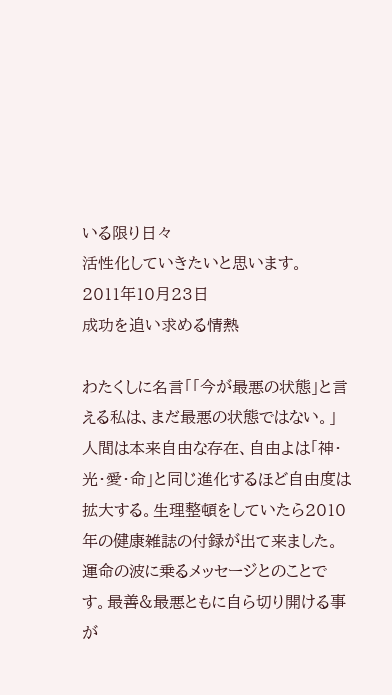いる限り日々
活性化していきたいと思います。
2011年10月23日
成功を追い求める情熱

わたくしに名言「「今が最悪の状態」と言える私は、まだ最悪の状態ではない。」人間は本来自由な存在、自由よは「神・光・愛・命」と同じ進化するほど自由度は拡大する。生理整頓をしていたら2010年の健康雑誌の付録が出て来ました。運命の波に乗るメッセージとのことです。最善&最悪ともに自ら切り開ける事が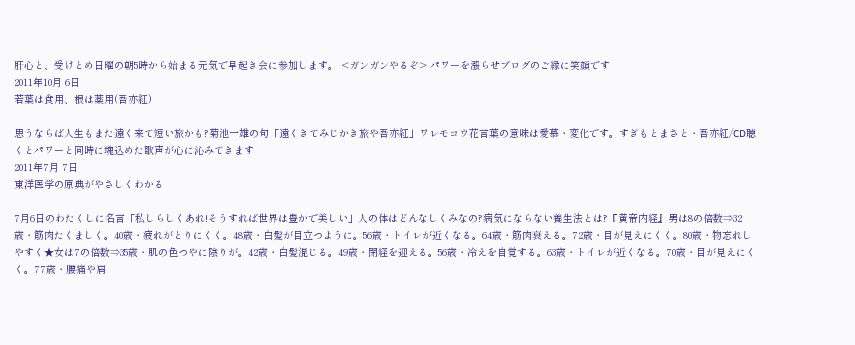肝心と、受けとめ日曜の朝5時から始まる元気で早起き会に参加します。 <ガンガンやるぞ> パワーを漲らせブログのご縁に笑顔です
2011年10月 6日
若葉は食用、根は薬用(吾亦紅)

思うならば人生もまた遠く来て短い旅かも?菊池一雄の句「遠くきてみじかき旅や吾亦紅」ワレモコウ花言葉の意味は愛慕・変化です。すぎもとまさと・吾亦紅/CD聴くとパワーと同時に魂込めた歌声が心に沁みてきます
2011年7月 7日
東洋医学の原典がやさしくわかる

7月6日のわたくしに名言「私しらしくあれ!そうすれば世界は豊かで美しい」人の体はどんなしくみなの?病気にならない養生法とは?『黄帝内経』男は8の倍数⇒32歳・筋肉たくましく。40歳・疲れがとりにくく。48歳・白髪が目立つように。56歳・トイレが近くなる。64歳・筋肉衰える。72歳・目が見えにくく。80歳・物忘れしやすく★女は7の倍数⇒35歳・肌の色つやに陰りが。42歳・白髪混じる。49歳・閉経を迎える。56歳・冷えを自覚する。63歳・トイレが近くなる。70歳・目が見えにくく。77歳・腰痛や肩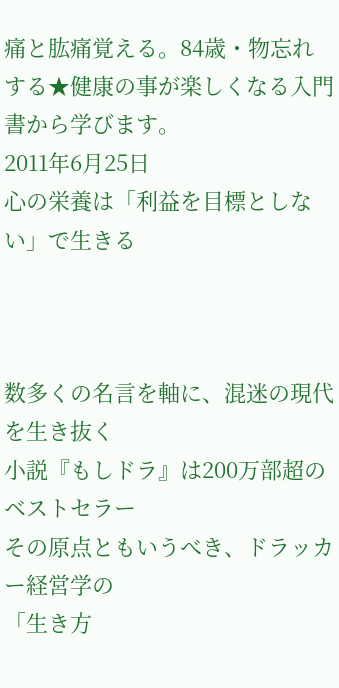痛と肱痛覚える。84歳・物忘れする★健康の事が楽しくなる入門書から学びます。
2011年6月25日
心の栄養は「利益を目標としない」で生きる



数多くの名言を軸に、混迷の現代を生き抜く
小説『もしドラ』は200万部超のベストセラー
その原点ともいうべき、ドラッカー経営学の
「生き方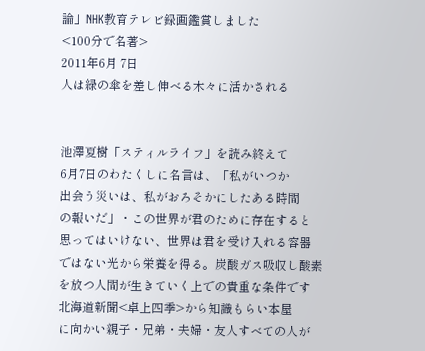論」NHK教育テレビ録画鑑賞しました
<100分で名著>
2011年6月 7日
人は緑の傘を差し伸べる木々に活かされる


池澤夏樹「スティルライフ」を読み終えて
6月7日のわたくしに名言は、「私がいつか
出会う災いは、私がおろそかにしたある時間
の報いだ」・この世界が君のために存在すると
思ってはいけない、世界は君を受け入れる容器
ではない光から栄養を得る。炭酸ガス吸収し酸素
を放つ人間が生きていく上での貴重な条件です
北海道新聞<卓上四季>から知識もらい本屋
に向かい親子・兄弟・夫婦・友人すべての人が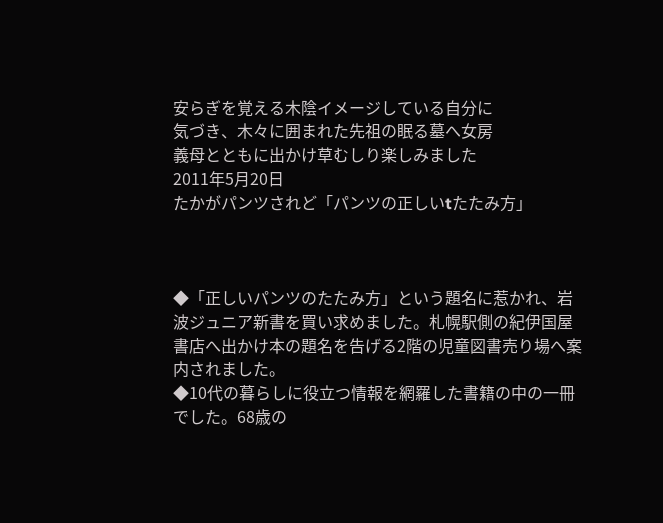安らぎを覚える木陰イメージしている自分に
気づき、木々に囲まれた先祖の眠る墓へ女房
義母とともに出かけ草むしり楽しみました
2011年5月20日
たかがパンツされど「パンツの正しいtたたみ方」



◆「正しいパンツのたたみ方」という題名に惹かれ、岩波ジュニア新書を買い求めました。札幌駅側の紀伊国屋書店へ出かけ本の題名を告げる2階の児童図書売り場へ案内されました。
◆10代の暮らしに役立つ情報を網羅した書籍の中の一冊でした。68歳の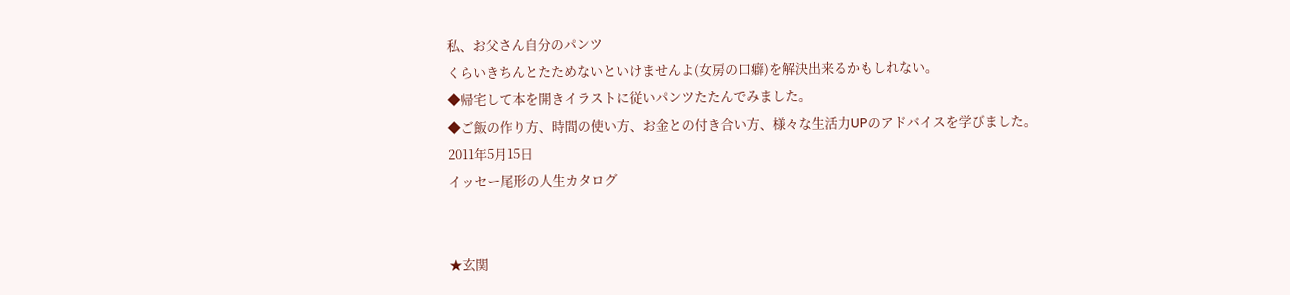私、お父さん自分のパンツ
くらいきちんとたためないといけませんよ(女房の口癖)を解決出来るかもしれない。
◆帰宅して本を開きイラストに従いパンツたたんでみました。
◆ご飯の作り方、時間の使い方、お金との付き合い方、様々な生活力UPのアドバイスを学びました。
2011年5月15日
イッセー尾形の人生カタログ


★玄関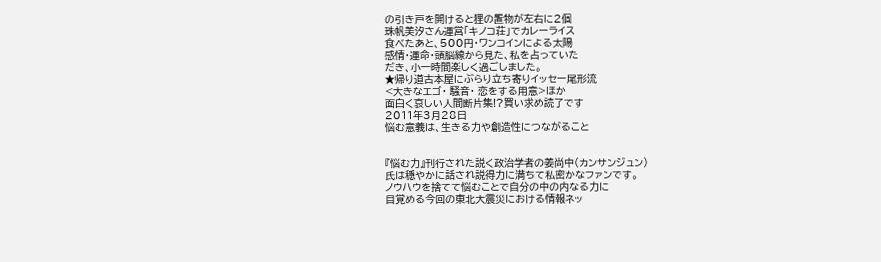の引き戸を開けると狸の置物が左右に2個
珠帆美汐さん運営「キノコ荘」でカレーライス
食べたあと、500円・ワンコインによる太陽
感情・運命・頭脳線から見た、私を占っていた
だき、小一時間楽しく過ごしました。
★帰り道古本屋にぶらり立ち寄りイッセー尾形流
<大きなエゴ・ 騒音・ 恋をする用意>ほか
面白く哀しい人間断片集!?買い求め読了です
2011年3月28日
悩む意義は、生きる力や創造性につながること


『悩む力』刊行された説く政治学者の姜尚中(カンサンジュン)
氏は穏やかに話され説得力に満ちて私密かなファンです。
ノウハウを捨てて悩むことで自分の中の内なる力に
目覚める今回の東北大震災における情報ネッ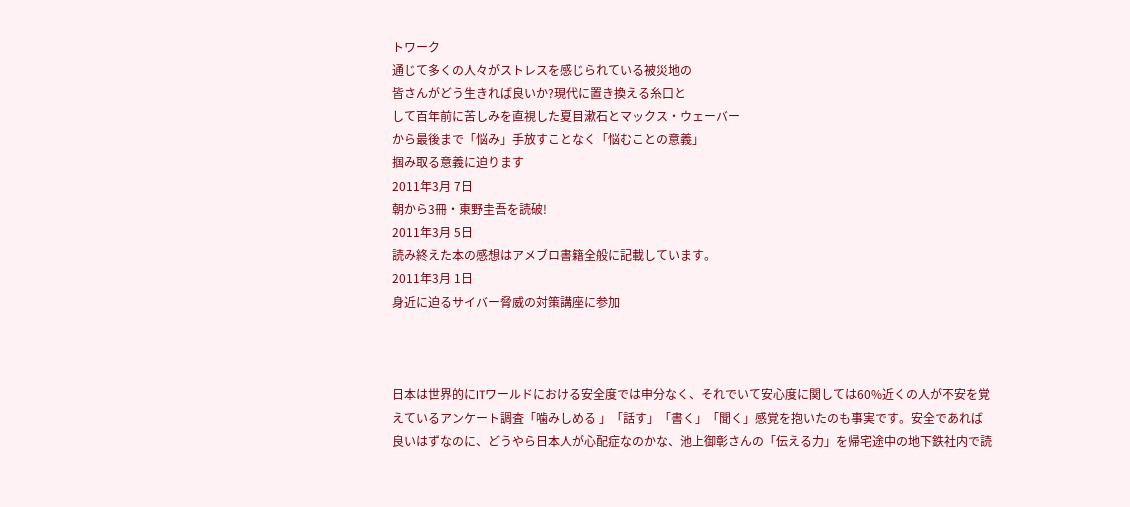トワーク
通じて多くの人々がストレスを感じられている被災地の
皆さんがどう生きれば良いか?現代に置き換える糸口と
して百年前に苦しみを直視した夏目漱石とマックス・ウェーバー
から最後まで「悩み」手放すことなく「悩むことの意義」
掴み取る意義に迫ります
2011年3月 7日
朝から3冊・東野圭吾を読破!
2011年3月 5日
読み終えた本の感想はアメブロ書籍全般に記載しています。
2011年3月 1日
身近に迫るサイバー脅威の対策講座に参加



日本は世界的にITワールドにおける安全度では申分なく、それでいて安心度に関しては60%近くの人が不安を覚えているアンケート調査「噛みしめる 」「話す」「書く」「聞く」感覚を抱いたのも事実です。安全であれば 良いはずなのに、どうやら日本人が心配症なのかな、池上御彰さんの「伝える力」を帰宅途中の地下鉄社内で読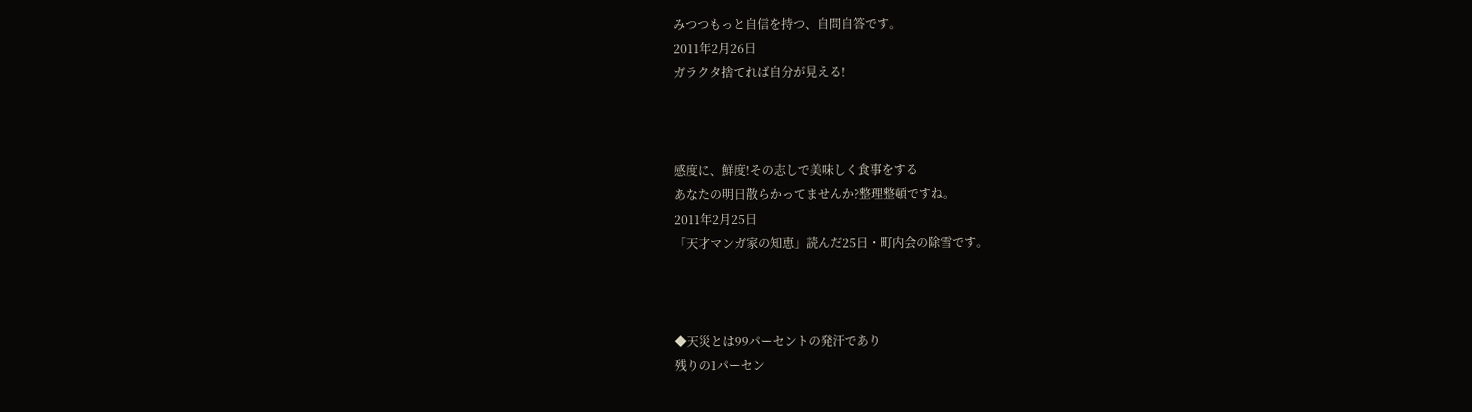みつつもっと自信を持つ、自問自答です。
2011年2月26日
ガラクタ捨てれば自分が見える!



感度に、鮮度!その志しで美味しく食事をする
あなたの明日散らかってませんか?整理整頓ですね。
2011年2月25日
「天才マンガ家の知恵」読んだ25日・町内会の除雪です。



◆天災とは99パーセントの発汗であり
残りの1パーセン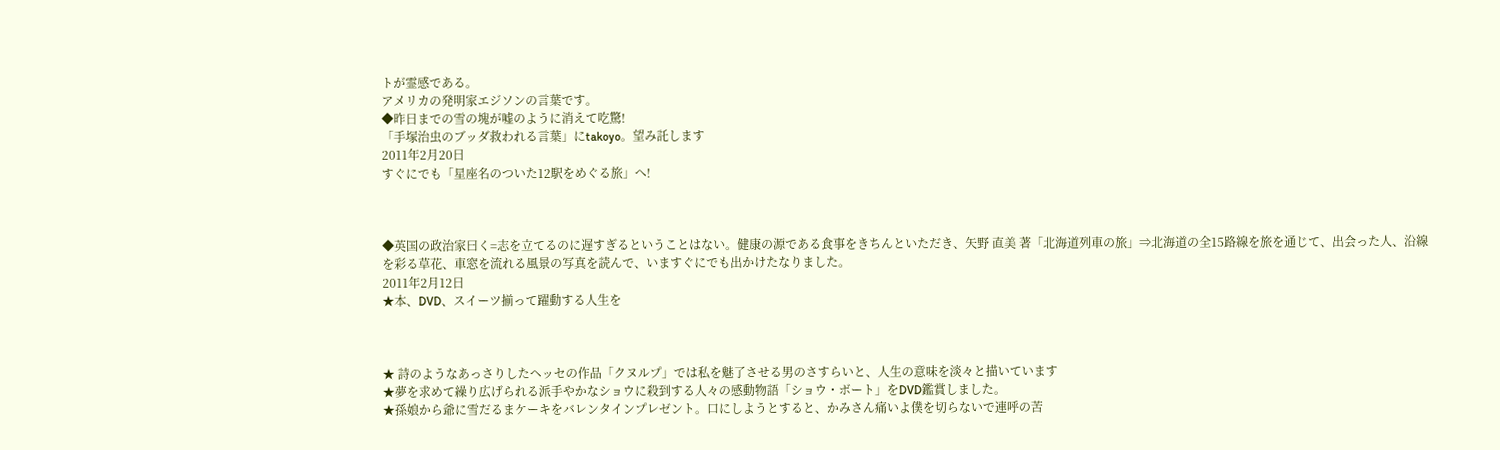トが霊感である。
アメリカの発明家エジソンの言葉です。
◆昨日までの雪の塊が嘘のように消えて吃驚!
「手塚治虫のブッダ救われる言葉」にtakoyo。望み託します
2011年2月20日
すぐにでも「星座名のついた12駅をめぐる旅」へ!



◆英国の政治家曰く=志を立てるのに遅すぎるということはない。健康の源である食事をきちんといただき、矢野 直美 著「北海道列車の旅」⇒北海道の全15路線を旅を通じて、出会った人、沿線を彩る草花、車窓を流れる風景の写真を読んで、いますぐにでも出かけたなりました。
2011年2月12日
★本、DVD、スイーツ揃って躍動する人生を



★ 詩のようなあっさりしたヘッセの作品「クヌルプ」では私を魅了させる男のさすらいと、人生の意味を淡々と描いています
★夢を求めて繰り広げられる派手やかなショウに殺到する人々の感動物語「ショウ・ボート」をDVD鑑賞しました。
★孫娘から爺に雪だるまケーキをバレンタインプレゼント。口にしようとすると、かみさん痛いよ僕を切らないで連呼の苦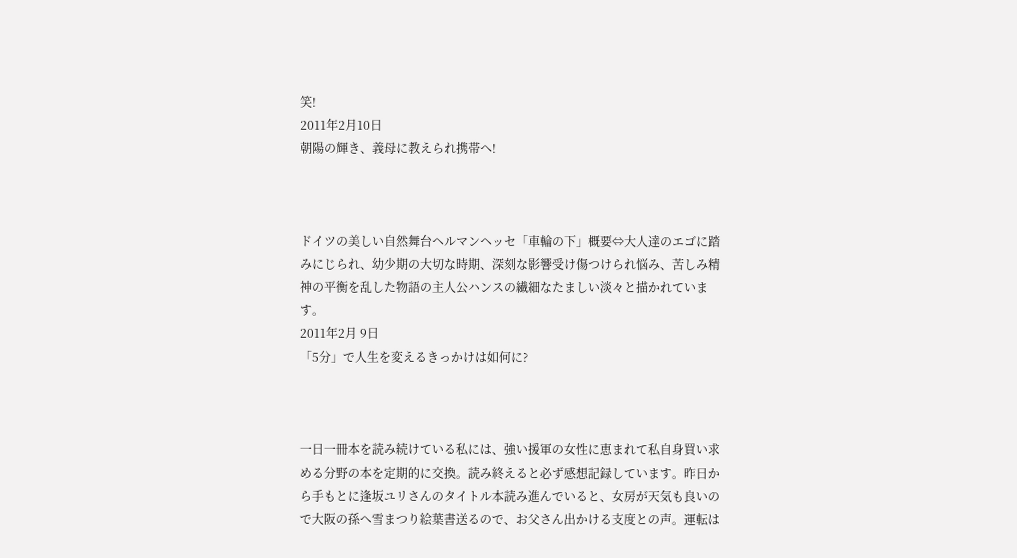笑!
2011年2月10日
朝陽の輝き、義母に教えられ携帯へ!



ドイツの美しい自然舞台ヘルマンヘッセ「車輪の下」概要⇔大人達のエゴに踏みにじられ、幼少期の大切な時期、深刻な影響受け傷つけられ悩み、苦しみ精神の平衡を乱した物語の主人公ハンスの繊細なたましい淡々と描かれています。
2011年2月 9日
「5分」で人生を変えるきっかけは如何に?



一日一冊本を読み続けている私には、強い援軍の女性に恵まれて私自身買い求める分野の本を定期的に交換。読み終えると必ず感想記録しています。昨日から手もとに逢坂ユリさんのタイトル本読み進んでいると、女房が天気も良いので大阪の孫へ雪まつり絵葉書送るので、お父さん出かける支度との声。運転は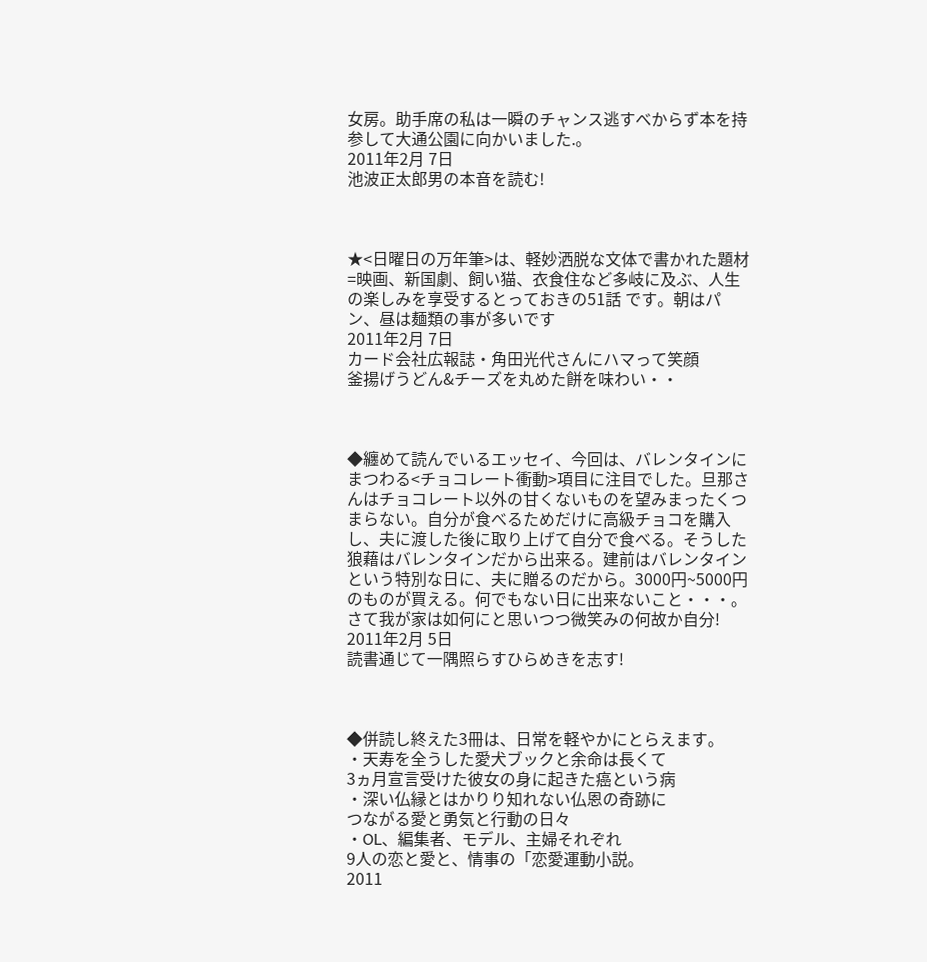女房。助手席の私は一瞬のチャンス逃すべからず本を持参して大通公園に向かいました.。
2011年2月 7日
池波正太郎男の本音を読む!



★<日曜日の万年筆>は、軽妙洒脱な文体で書かれた題材=映画、新国劇、飼い猫、衣食住など多岐に及ぶ、人生の楽しみを享受するとっておきの51話 です。朝はパン、昼は麺類の事が多いです
2011年2月 7日
カード会社広報誌・角田光代さんにハマって笑顔
釜揚げうどん&チーズを丸めた餅を味わい・・



◆纏めて読んでいるエッセイ、今回は、バレンタインにまつわる<チョコレート衝動>項目に注目でした。旦那さんはチョコレート以外の甘くないものを望みまったくつまらない。自分が食べるためだけに高級チョコを購入し、夫に渡した後に取り上げて自分で食べる。そうした狼藉はバレンタインだから出来る。建前はバレンタインという特別な日に、夫に贈るのだから。3000円~5000円のものが買える。何でもない日に出来ないこと・・・。さて我が家は如何にと思いつつ微笑みの何故か自分!
2011年2月 5日
読書通じて一隅照らすひらめきを志す!



◆併読し終えた3冊は、日常を軽やかにとらえます。
・天寿を全うした愛犬ブックと余命は長くて
3ヵ月宣言受けた彼女の身に起きた癌という病
・深い仏縁とはかりり知れない仏恩の奇跡に
つながる愛と勇気と行動の日々
・OL、編集者、モデル、主婦それぞれ
9人の恋と愛と、情事の「恋愛運動小説。
2011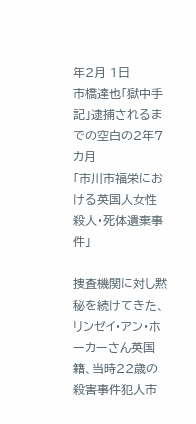年2月 1日
市橋達也「獄中手記」逮捕されるまでの空白の2年7カ月
「市川市福栄における英国人女性殺人・死体遺棄事件」

捜査機関に対し黙秘を続けてきた、リンゼイ・アン・ホーカーさん英国籍、当時22歳の殺害事件犯人市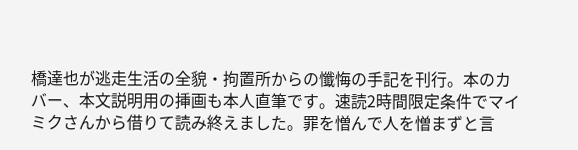橋達也が逃走生活の全貌・拘置所からの懺悔の手記を刊行。本のカバー、本文説明用の挿画も本人直筆です。速読2時間限定条件でマイミクさんから借りて読み終えました。罪を憎んで人を憎まずと言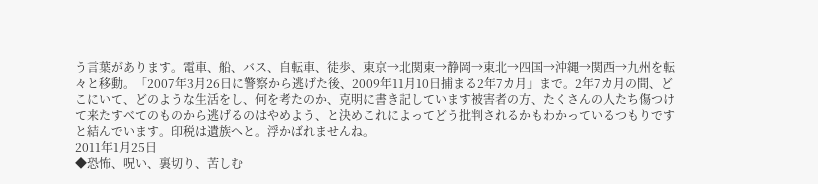う言葉があります。電車、船、バス、自転車、徒歩、東京→北関東→静岡→東北→四国→沖縄→関西→九州を転々と移動。「2007年3月26日に警察から逃げた後、2009年11月10日捕まる2年7カ月」まで。2年7カ月の間、どこにいて、どのような生活をし、何を考たのか、克明に書き記しています被害者の方、たくさんの人たち傷つけて来たすべてのものから逃げるのはやめよう、と決めこれによってどう批判されるかもわかっているつもりですと結んでいます。印税は遺族へと。浮かばれませんね。
2011年1月25日
◆恐怖、呪い、裏切り、苦しむ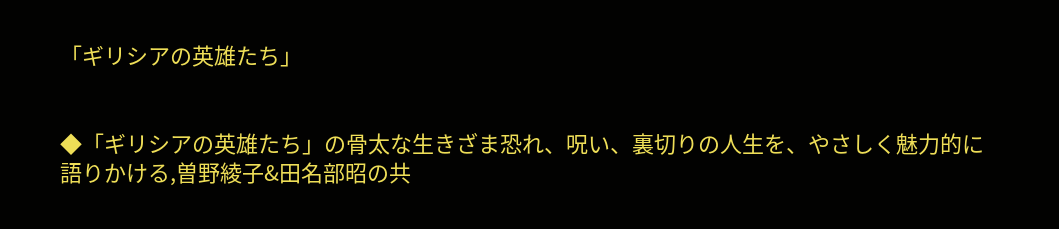「ギリシアの英雄たち」


◆「ギリシアの英雄たち」の骨太な生きざま恐れ、呪い、裏切りの人生を、やさしく魅力的に語りかける,曽野綾子&田名部昭の共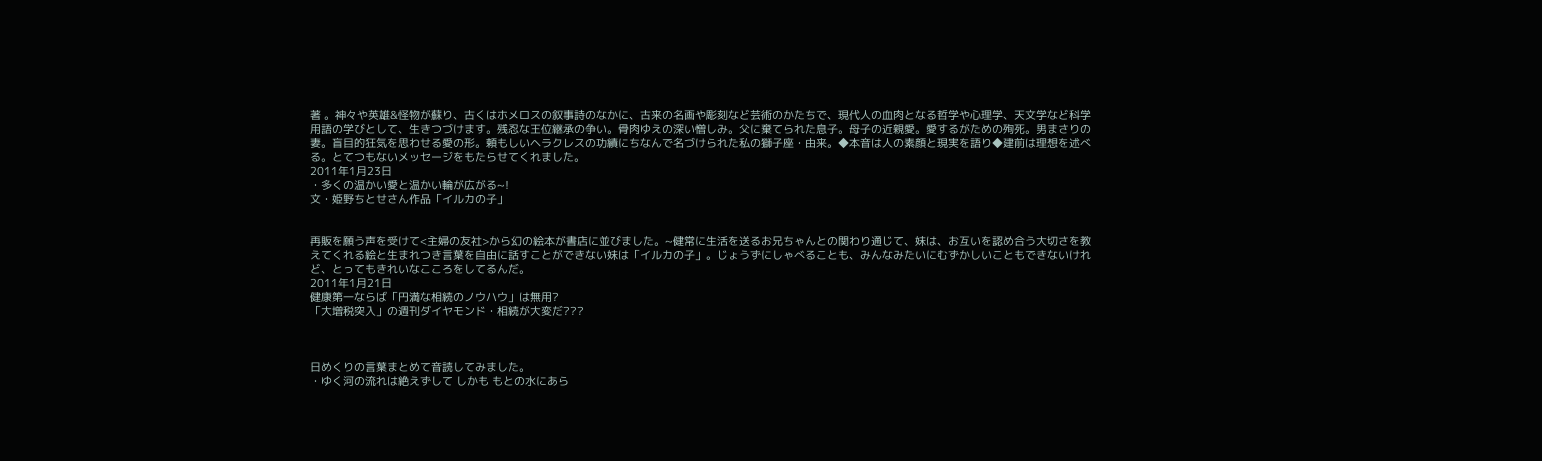著 。神々や英雄&怪物が蘇り、古くはホメロスの叙事詩のなかに、古来の名画や彫刻など芸術のかたちで、現代人の血肉となる哲学や心理学、天文学など科学用語の学びとして、生きつづけます。残忍な王位継承の争い。骨肉ゆえの深い憎しみ。父に棄てられた息子。母子の近親愛。愛するがための殉死。男まさりの妻。盲目的狂気を思わせる愛の形。頼もしいヘラクレスの功績にちなんで名づけられた私の獅子座・由来。◆本音は人の素顔と現実を語り◆建前は理想を述べる。とてつもないメッセージをもたらせてくれました。
2011年1月23日
・多くの温かい愛と温かい輪が広がる~!
文・姫野ちとせさん作品「イルカの子」


再販を願う声を受けて<主婦の友社>から幻の絵本が書店に並びました。~健常に生活を送るお兄ちゃんとの関わり通じて、妹は、お互いを認め合う大切さを教えてくれる絵と生まれつき言葉を自由に話すことができない妹は「イルカの子」。じょうずにしゃべることも、みんなみたいにむずかしいこともできないけれど、とってもきれいなこころをしてるんだ。
2011年1月21日
健康第一ならば「円満な相続のノウハウ」は無用?
「大増税突入」の週刊ダイヤモンド・相続が大変だ???



日めくりの言葉まとめて音読してみました。
・ゆく河の流れは絶えずして しかも もとの水にあら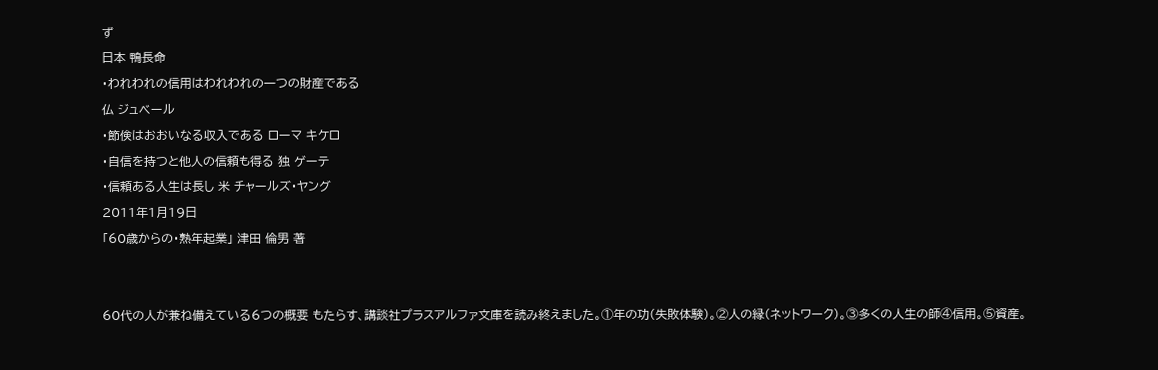ず
日本 鴨長命
・われわれの信用はわれわれの一つの財産である
仏 ジュベール
・節倹はおおいなる収入である ローマ キケロ
・自信を持つと他人の信頼も得る 独 ゲーテ
・信頼ある人生は長し 米 チャールズ・ヤング
2011年1月19日
「60歳からの・熟年起業」 津田 倫男 著


60代の人が兼ね備えている6つの概要 もたらす、講談社プラスアルファ文庫を読み終えました。①年の功(失敗体験)。②人の縁(ネットワーク)。③多くの人生の師④信用。⑤資産。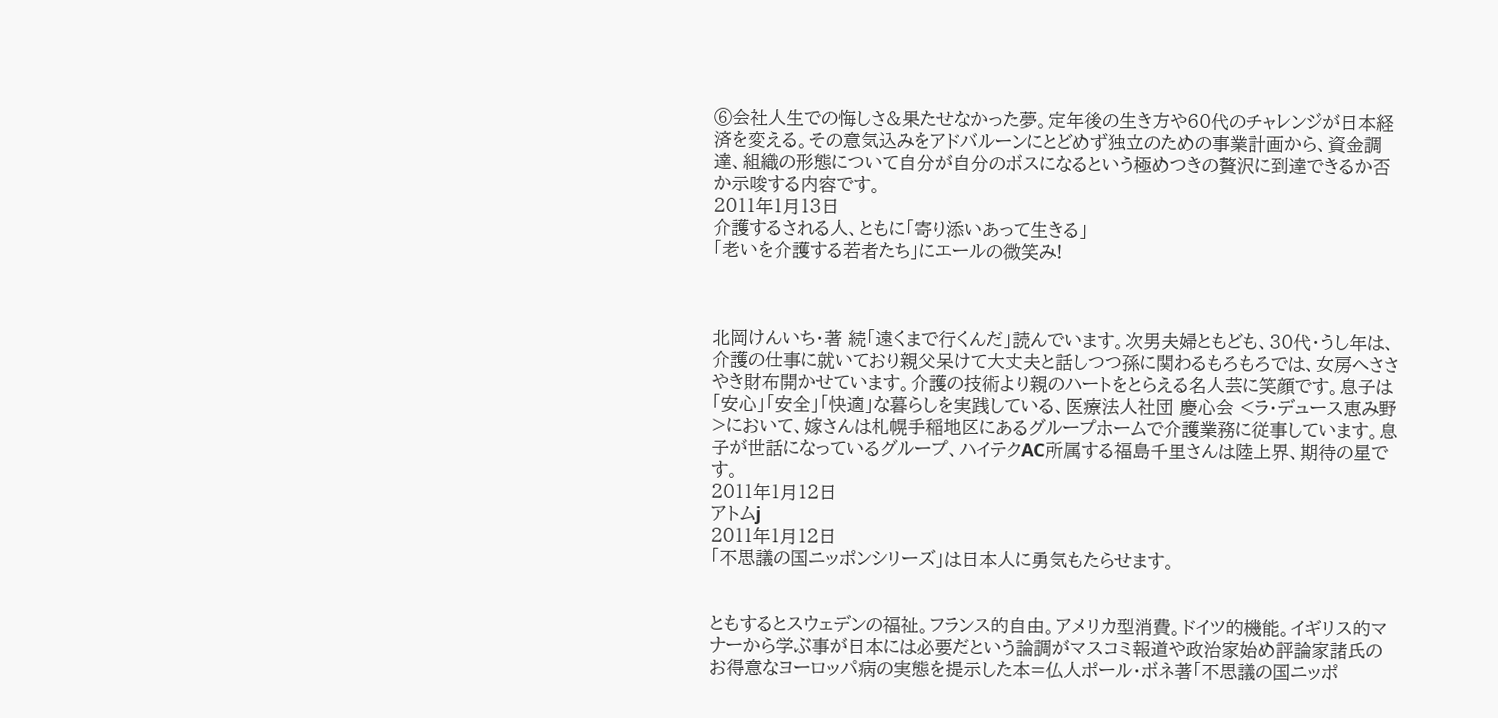⑥会社人生での悔しさ&果たせなかった夢。定年後の生き方や60代のチャレンジが日本経済を変える。その意気込みをアドバルーンにとどめず独立のための事業計画から、資金調達、組織の形態について自分が自分のボスになるという極めつきの贅沢に到達できるか否か示唆する内容です。
2011年1月13日
介護するされる人、ともに「寄り添いあって生きる」
「老いを介護する若者たち」にエールの微笑み!



北岡けんいち・著 続「遠くまで行くんだ」読んでいます。次男夫婦ともども、30代・うし年は、介護の仕事に就いており親父呆けて大丈夫と話しつつ孫に関わるもろもろでは、女房へささやき財布開かせています。介護の技術より親のハートをとらえる名人芸に笑顔です。息子は「安心」「安全」「快適」な暮らしを実践している、医療法人社団 慶心会 <ラ・デュース恵み野>において、嫁さんは札幌手稲地区にあるグループホームで介護業務に従事しています。息子が世話になっているグループ、ハイテクAC所属する福島千里さんは陸上界、期待の星です。
2011年1月12日
アトムj
2011年1月12日
「不思議の国ニッポンシリーズ」は日本人に勇気もたらせます。


ともするとスウェデンの福祉。フランス的自由。アメリカ型消費。ドイツ的機能。イギリス的マナーから学ぶ事が日本には必要だという論調がマスコミ報道や政治家始め評論家諸氏のお得意なヨーロッパ病の実態を提示した本=仏人ポール・ボネ著「不思議の国ニッポ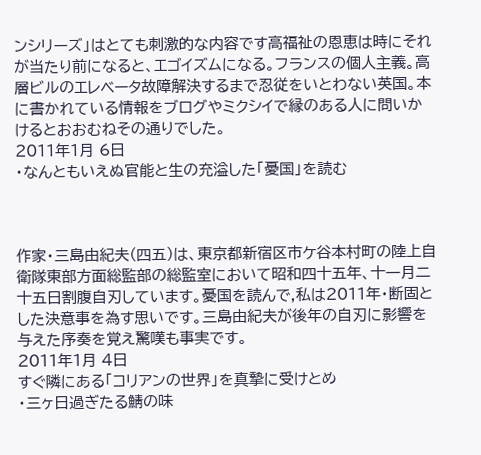ンシリーズ」はとても刺激的な内容です高福祉の恩恵は時にそれが当たり前になると、エゴイズムになる。フランスの個人主義。高層ビルのエレベータ故障解決するまで忍従をいとわない英国。本に書かれている情報をブログやミクシイで縁のある人に問いかけるとおおむねその通りでした。
2011年1月 6日
・なんともいえぬ官能と生の充溢した「憂国」を読む



作家・三島由紀夫(四五)は、東京都新宿区市ケ谷本村町の陸上自衛隊東部方面総監部の総監室において昭和四十五年、十一月二十五日割腹自刃しています。憂国を読んで,私は2011年・断固とした決意事を為す思いです。三島由紀夫が後年の自刃に影響を与えた序奏を覚え驚嘆も事実です。
2011年1月 4日
すぐ隣にある「コリアンの世界」を真摯に受けとめ
・三ヶ日過ぎたる鯖の味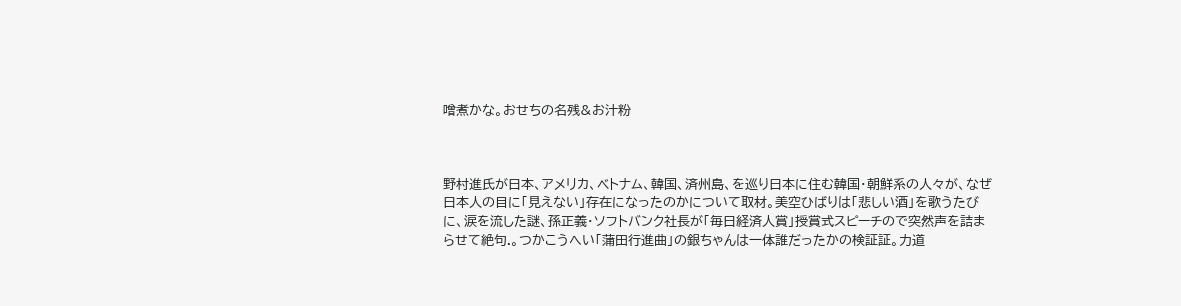噌煮かな。おせちの名残&お汁粉



野村進氏が日本、アメリカ、ベトナム、韓国、済州島、を巡り日本に住む韓国・朝鮮系の人々が、なぜ日本人の目に「見えない」存在になったのかについて取材。美空ひばりは「悲しい酒」を歌うたびに、涙を流した謎、孫正義・ソフトバンク社長が「毎日経済人賞」授賞式スピーチので突然声を詰まらせて絶句.。つかこうへい「蒲田行進曲」の銀ちゃんは一体誰だったかの検証証。力道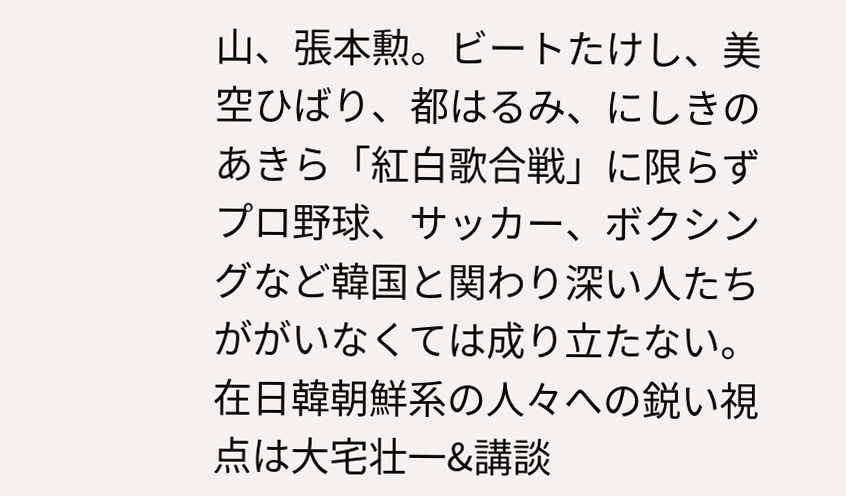山、張本勲。ビートたけし、美空ひばり、都はるみ、にしきのあきら「紅白歌合戦」に限らずプロ野球、サッカー、ボクシングなど韓国と関わり深い人たちががいなくては成り立たない。在日韓朝鮮系の人々への鋭い視点は大宅壮一&講談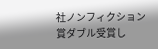社ノンフィクション賞ダブル受賞し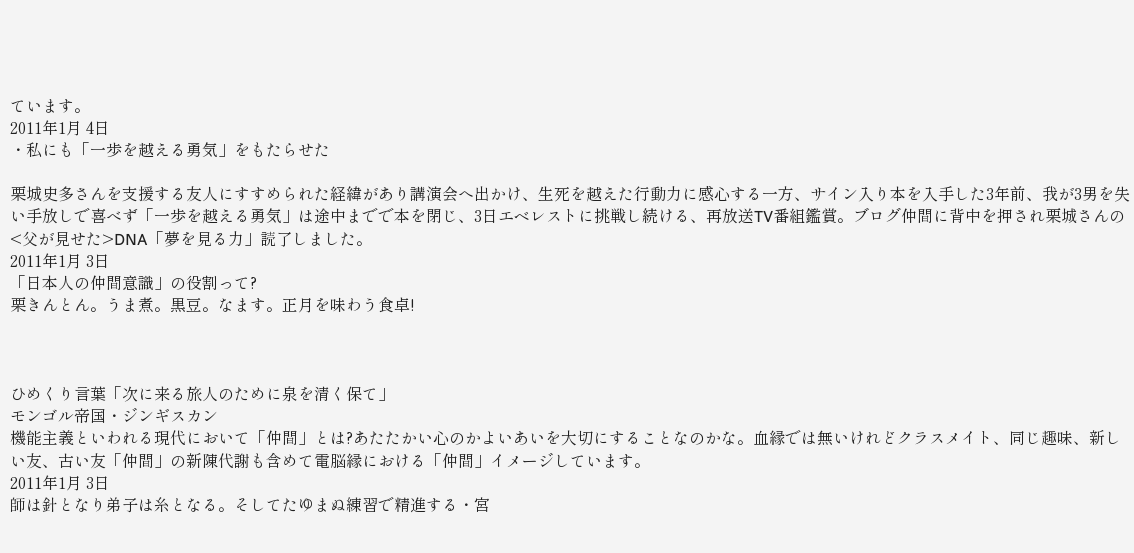ています。
2011年1月 4日
・私にも「一歩を越える勇気」をもたらせた

栗城史多さんを支援する友人にすすめられた経緯があり講演会へ出かけ、生死を越えた行動力に感心する一方、サイン入り本を入手した3年前、我が3男を失い手放しで喜べず「一歩を越える勇気」は途中までで本を閉じ、3日エベレストに挑戦し続ける、再放送TV番組鑑賞。ブログ仲間に背中を押され栗城さんの<父が見せた>DNA「夢を見る力」読了しました。
2011年1月 3日
「日本人の仲間意識」の役割って?
栗きんとん。うま煮。黒豆。なます。正月を味わう食卓!



ひめくり言葉「次に来る旅人のために泉を清く保て」
モンゴル帝国・ジンギスカン
機能主義といわれる現代において「仲間」とは?あたたかい心のかよいあいを大切にすることなのかな。血縁では無いけれどクラスメイト、同じ趣味、新しい友、古い友「仲間」の新陳代謝も含めて電脳縁における「仲間」イメージしています。
2011年1月 3日
師は針となり弟子は糸となる。そしてたゆまぬ練習で精進する・宮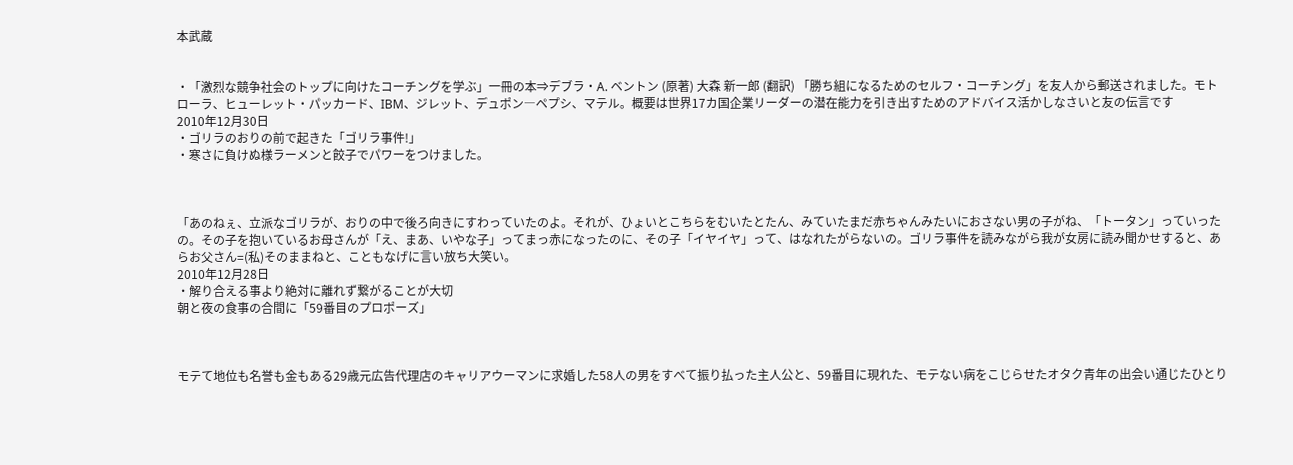本武蔵


・「激烈な競争社会のトップに向けたコーチングを学ぶ」一冊の本⇒デブラ・A. ベントン (原著) 大森 新一郎 (翻訳) 「勝ち組になるためのセルフ・コーチング」を友人から郵送されました。モトローラ、ヒューレット・パッカード、IBM、ジレット、デュポン―ペプシ、マテル。概要は世界17カ国企業リーダーの潜在能力を引き出すためのアドバイス活かしなさいと友の伝言です
2010年12月30日
・ゴリラのおりの前で起きた「ゴリラ事件!」
・寒さに負けぬ様ラーメンと餃子でパワーをつけました。



「あのねぇ、立派なゴリラが、おりの中で後ろ向きにすわっていたのよ。それが、ひょいとこちらをむいたとたん、みていたまだ赤ちゃんみたいにおさない男の子がね、「トータン」っていったの。その子を抱いているお母さんが「え、まあ、いやな子」ってまっ赤になったのに、その子「イヤイヤ」って、はなれたがらないの。ゴリラ事件を読みながら我が女房に読み聞かせすると、あらお父さん=(私)そのままねと、こともなげに言い放ち大笑い。
2010年12月28日
・解り合える事より絶対に離れず繋がることが大切
朝と夜の食事の合間に「59番目のプロポーズ」



モテて地位も名誉も金もある29歳元広告代理店のキャリアウーマンに求婚した58人の男をすべて振り払った主人公と、59番目に現れた、モテない病をこじらせたオタク青年の出会い通じたひとり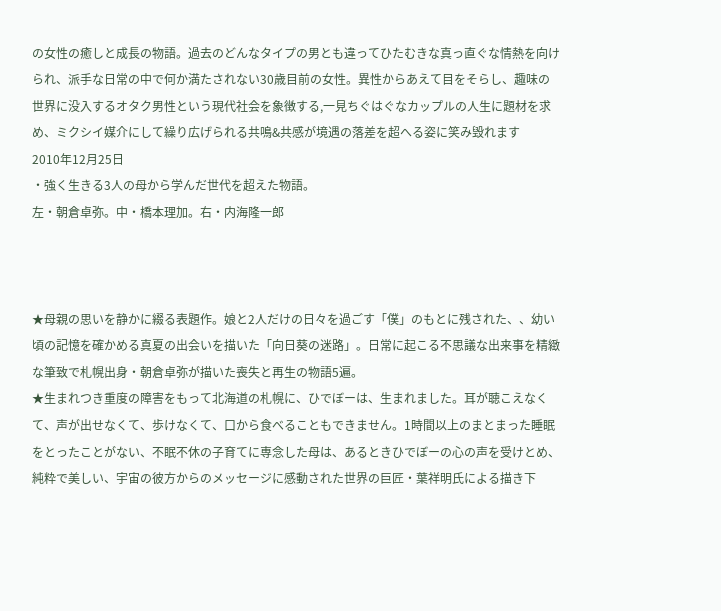の女性の癒しと成長の物語。過去のどんなタイプの男とも違ってひたむきな真っ直ぐな情熱を向けられ、派手な日常の中で何か満たされない30歳目前の女性。異性からあえて目をそらし、趣味の世界に没入するオタク男性という現代社会を象徴する,一見ちぐはぐなカップルの人生に題材を求め、ミクシイ媒介にして繰り広げられる共鳴&共感が境遇の落差を超へる姿に笑み毀れます
2010年12月25日
・強く生きる3人の母から学んだ世代を超えた物語。
左・朝倉卓弥。中・橋本理加。右・内海隆一郎



★母親の思いを静かに綴る表題作。娘と2人だけの日々を過ごす「僕」のもとに残された、、幼い頃の記憶を確かめる真夏の出会いを描いた「向日葵の迷路」。日常に起こる不思議な出来事を精緻な筆致で札幌出身・朝倉卓弥が描いた喪失と再生の物語5遍。
★生まれつき重度の障害をもって北海道の札幌に、ひでぼーは、生まれました。耳が聴こえなくて、声が出せなくて、歩けなくて、口から食べることもできません。1時間以上のまとまった睡眠をとったことがない、不眠不休の子育てに専念した母は、あるときひでぼーの心の声を受けとめ、純粋で美しい、宇宙の彼方からのメッセージに感動された世界の巨匠・葉祥明氏による描き下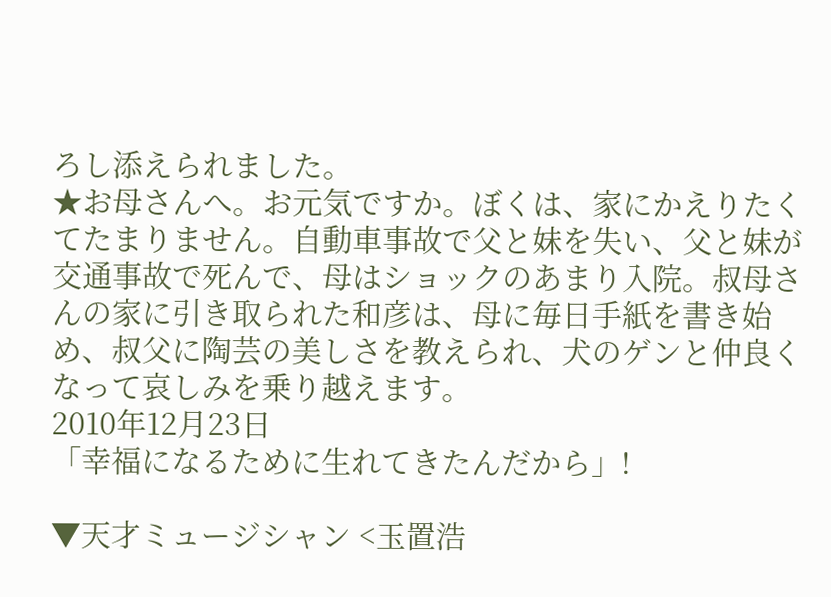ろし添えられました。
★お母さんへ。お元気ですか。ぼくは、家にかえりたくてたまりません。自動車事故で父と妹を失い、父と妹が交通事故で死んで、母はショックのあまり入院。叔母さんの家に引き取られた和彦は、母に毎日手紙を書き始め、叔父に陶芸の美しさを教えられ、犬のゲンと仲良くなって哀しみを乗り越えます。
2010年12月23日
「幸福になるために生れてきたんだから」!

▼天才ミュージシャン <玉置浩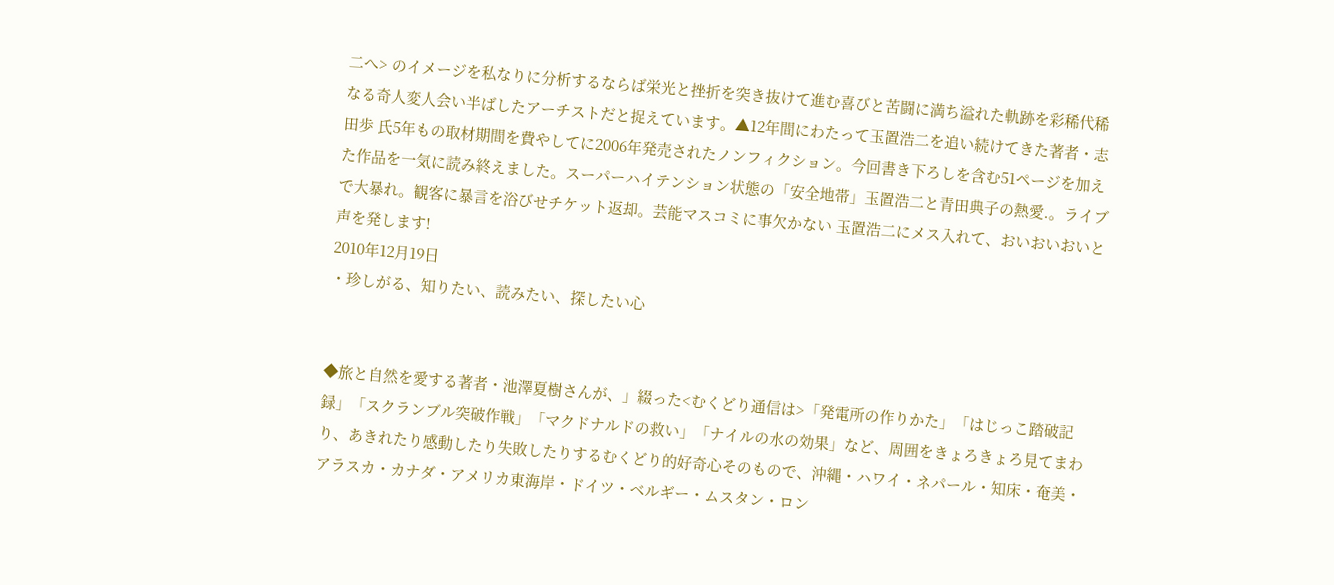二へ> のイメージを私なりに分析するならば栄光と挫折を突き抜けて進む喜びと苦闘に満ち溢れた軌跡を彩稀代稀なる奇人変人会い半ばしたアーチストだと捉えています。▲12年間にわたって玉置浩二を追い続けてきた著者・志田歩 氏5年もの取材期間を費やしてに2006年発売されたノンフィクション。今回書き下ろしを含む51ページを加えた作品を一気に読み終えました。スーパーハイテンション状態の「安全地帯」玉置浩二と青田典子の熱愛.。ライブで大暴れ。観客に暴言を浴びせチケット返却。芸能マスコミに事欠かない 玉置浩二にメス入れて、おいおいおいと声を発します!
2010年12月19日
・珍しがる、知りたい、読みたい、探したい心


◆旅と自然を愛する著者・池澤夏樹さんが、」綴った<むくどり通信は>「発電所の作りかた」「はじっこ踏破記録」「スクランブル突破作戦」「マクドナルドの救い」「ナイルの水の効果」など、周囲をきょろきょろ見てまわり、あきれたり感動したり失敗したりするむくどり的好奇心そのもので、沖縄・ハワイ・ネパール・知床・奄美・アラスカ・カナダ・アメリカ東海岸・ドイツ・ベルギー・ムスタン・ロン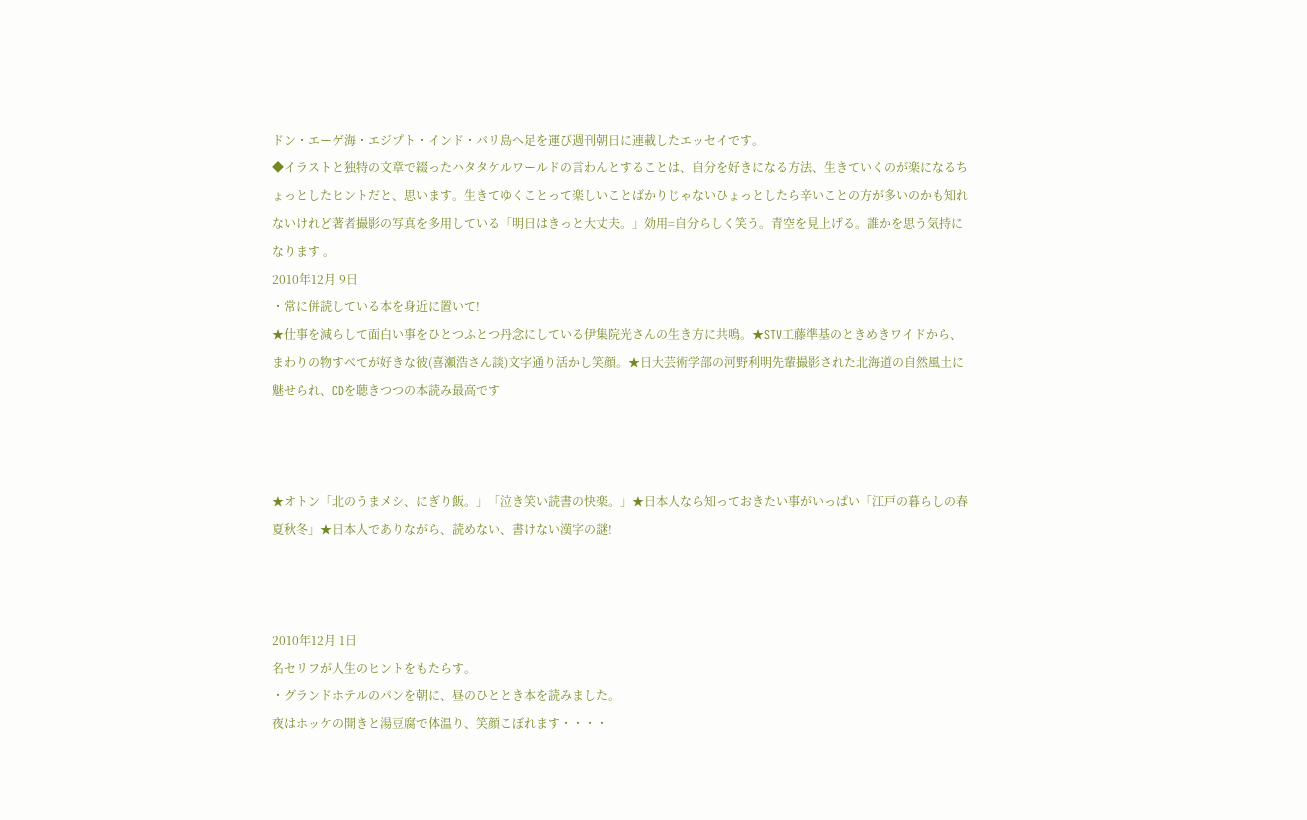ドン・エーゲ海・エジプト・インド・バリ島へ足を運び週刊朝日に連載したエッセイです。
◆イラストと独特の文章で綴ったハタタケルワールドの言わんとすることは、自分を好きになる方法、生きていくのが楽になるちょっとしたヒントだと、思います。生きてゆくことって楽しいことばかりじゃないひょっとしたら辛いことの方が多いのかも知れないけれど著者撮影の写真を多用している「明日はきっと大丈夫。」効用=自分らしく笑う。青空を見上げる。誰かを思う気持になります 。
2010年12月 9日
・常に併読している本を身近に置いて!
★仕事を減らして面白い事をひとつふとつ丹念にしている伊集院光さんの生き方に共鳴。★STV工藤準基のときめきワイドから、まわりの物すべてが好きな彼(喜瀬浩さん談)文字通り活かし笑顔。★日大芸術学部の河野利明先輩撮影された北海道の自然風土に魅せられ、CDを聴きつつの本読み最高です



★オトン「北のうまメシ、にぎり飯。」「泣き笑い読書の快楽。」★日本人なら知っておきたい事がいっぱい「江戸の暮らしの春夏秋冬」★日本人でありながら、読めない、書けない漢字の謎!



2010年12月 1日
名セリフが人生のヒントをもたらす。
・グランドホテルのパンを朝に、昼のひととき本を読みました。
夜はホッケの開きと湯豆腐で体温り、笑顔こぼれます・・・・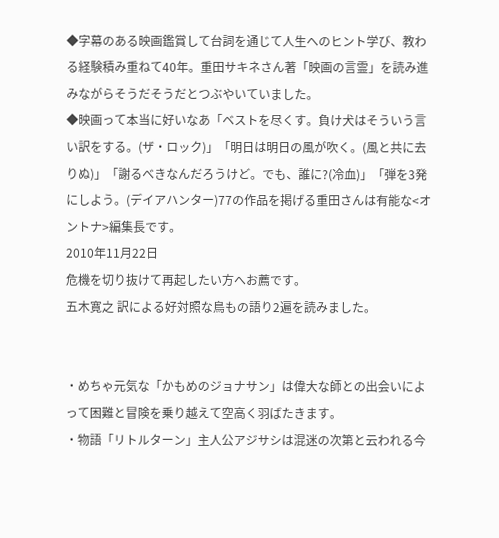◆字幕のある映画鑑賞して台詞を通じて人生へのヒント学び、教わる経験積み重ねて40年。重田サキネさん著「映画の言霊」を読み進みながらそうだそうだとつぶやいていました。
◆映画って本当に好いなあ「ベストを尽くす。負け犬はそういう言い訳をする。(ザ・ロック)」「明日は明日の風が吹く。(風と共に去りぬ)」「謝るべきなんだろうけど。でも、誰に?(冷血)」「弾を3発にしよう。(デイアハンター)77の作品を掲げる重田さんは有能な<オントナ>編集長です。
2010年11月22日
危機を切り抜けて再起したい方へお薦です。
五木寛之 訳による好対照な鳥もの語り2遍を読みました。


・めちゃ元気な「かもめのジョナサン」は偉大な師との出会いによって困難と冒険を乗り越えて空高く羽ばたきます。
・物語「リトルターン」主人公アジサシは混迷の次第と云われる今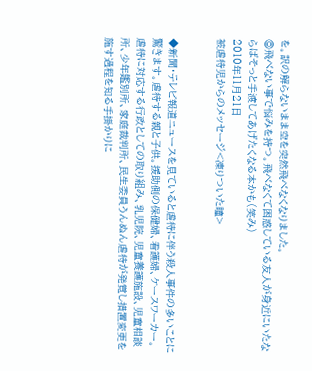を。訳の解らないまま空を突然飛べなくなりました。
◎飛べない事で悩みを持つ。飛べなくて困惑している友人が身近にいたならばそっと手渡してあげたくなる本かも(笑み)
2010年11月21日
被虐待児からのメッセージ<凍りついた瞳>


◆新聞・テレビ報道ニュースを見ていると虐待に伴う殺人事件の多いことに驚きます。虐待する親と子供。援助側の保健婦、看護婦、ケースワーカー。虐待に対応する行政としての取り組み、乳児院、児童養護施設、児童相談所、少年鑑別所、家庭裁判所、民生委員うんぬん虐待が発覚し措置変更を施す過程を知る手掛かりに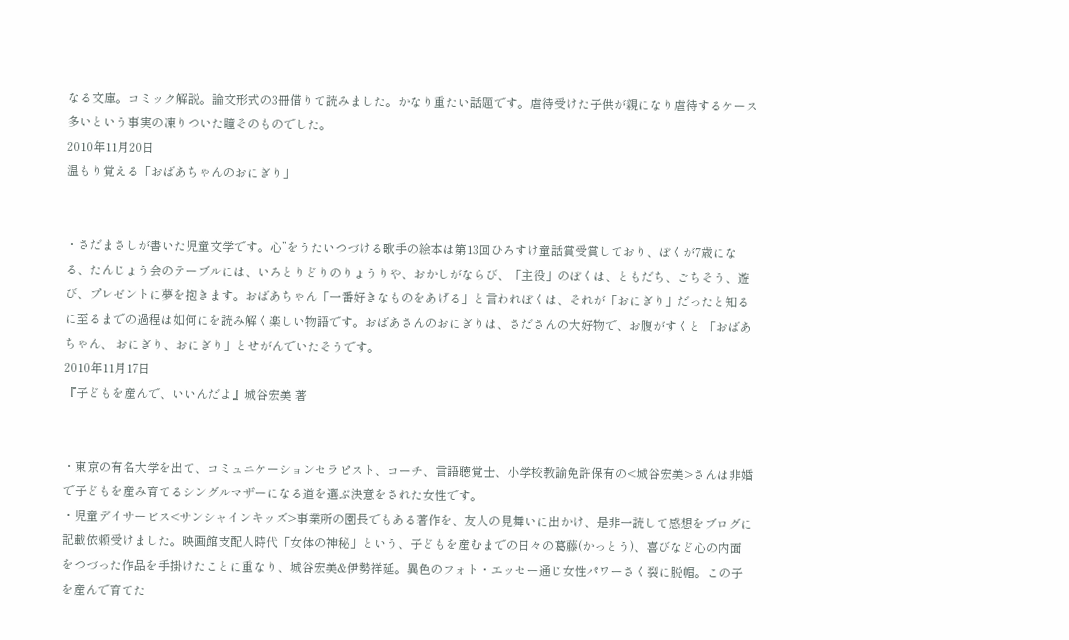なる文庫。コミック解説。論文形式の3冊借りて読みました。かなり重たい話題です。虐待受けた子供が親になり虐待するケース多いという事実の凍りついた瞳そのものでした。
2010年11月20日
温もり覚える「おばあちゃんのおにぎり」


・さだまさしが書いた児童文学です。心”をうたいつづける歌手の絵本は第13回ひろすけ童話賞受賞しており、ぼくが7歳になる、たんじょう会のテーブルには、いろとりどりのりょうりや、おかしがならび、「主役」のぼくは、ともだち、ごちそう、遊び、プレゼントに夢を抱きます。おばあちゃん「一番好きなものをあげる」と言われぼくは、それが「おにぎり」だったと知るに至るまでの過程は如何にを読み解く楽しい物語です。おばあさんのおにぎりは、さださんの大好物で、お腹がすくと 「おばあちゃん、 おにぎり、おにぎり」とせがんでいたそうです。
2010年11月17日
『子どもを産んで、いいんだよ』城谷宏美 著


・東京の有名大学を出て、コミュニケーションセラピスト、コーチ、言語聴覚士、小学校教諭免許保有の<城谷宏美>さんは非婚で子どもを産み育てるシングルマザーになる道を選ぶ決意をされた女性です。
・児童デイサービス<サンシャインキッズ>事業所の園長でもある著作を、友人の見舞いに出かけ、是非一読して感想をブログに記載依頼受けました。映画館支配人時代「女体の神秘」という、子どもを産むまでの日々の葛藤(かっとう)、喜びなど心の内面をつづった作品を手掛けたことに重なり、城谷宏美&伊勢祥延。異色のフォト・エッセー通じ女性パワーさく裂に脱帽。この子を産んで育てた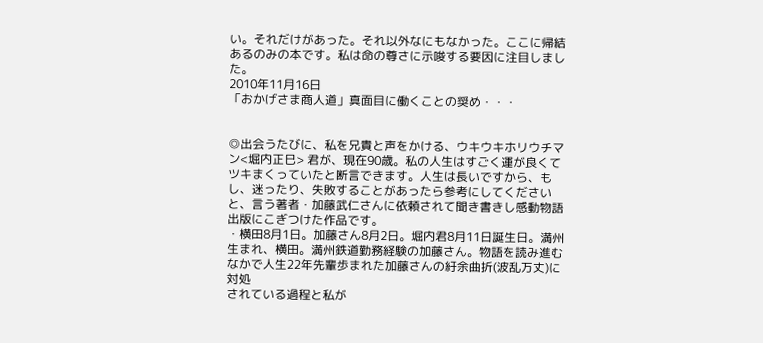い。それだけがあった。それ以外なにもなかった。ここに帰結あるのみの本です。私は命の尊さに示唆する要因に注目しました。
2010年11月16日
「おかげさま商人道」真面目に働くことの奨め・・・


◎出会うたびに、私を兄貴と声をかける、ウキウキホリウチマン<堀内正巳> 君が、現在90歳。私の人生はすごく運が良くてツキまくっていたと断言できます。人生は長いですから、もし、迷ったり、失敗することがあったら参考にしてくださいと、言う著者・加藤武仁さんに依頼されて聞き書きし感動物語出版にこぎつけた作品です。
・横田8月1日。加藤さん8月2日。堀内君8月11日誕生日。満州生まれ、横田。満州鉄道勤務経験の加藤さん。物語を読み進むなかで人生22年先輩歩まれた加藤さんの紆余曲折(波乱万丈)に対処
されている過程と私が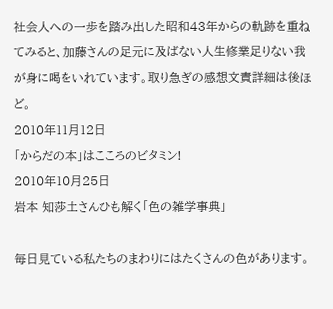社会人への一歩を踏み出した昭和43年からの軌跡を重ねてみると、加藤さんの足元に及ばない人生修業足りない我が身に喝をいれています。取り急ぎの感想文責詳細は後ほど。
2010年11月12日
「からだの本」はこころのビタミン!
2010年10月25日
岩本 知莎土さんひも解く「色の雑学事典」

毎日見ている私たちのまわりにはたくさんの色があります。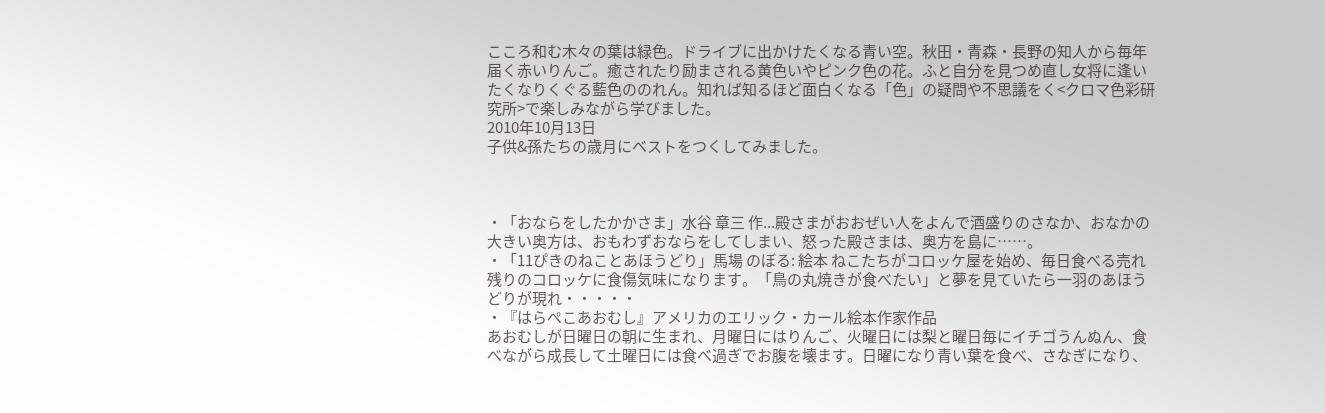こころ和む木々の葉は緑色。ドライブに出かけたくなる青い空。秋田・青森・長野の知人から毎年届く赤いりんご。癒されたり励まされる黄色いやピンク色の花。ふと自分を見つめ直し女将に逢いたくなりくぐる藍色ののれん。知れば知るほど面白くなる「色」の疑問や不思議をく<クロマ色彩研究所>で楽しみながら学びました。
2010年10月13日
子供&孫たちの歳月にベストをつくしてみました。



・「おならをしたかかさま」水谷 章三 作...殿さまがおおぜい人をよんで酒盛りのさなか、おなかの大きい奥方は、おもわずおならをしてしまい、怒った殿さまは、奥方を島に……。
・「11ぴきのねことあほうどり」馬場 のぼる: 絵本 ねこたちがコロッケ屋を始め、毎日食べる売れ残りのコロッケに食傷気味になります。「鳥の丸焼きが食べたい」と夢を見ていたら一羽のあほうどりが現れ・・・・・
・『はらぺこあおむし』アメリカのエリック・カール絵本作家作品
あおむしが日曜日の朝に生まれ、月曜日にはりんご、火曜日には梨と曜日毎にイチゴうんぬん、食べながら成長して土曜日には食べ過ぎでお腹を壊ます。日曜になり青い葉を食べ、さなぎになり、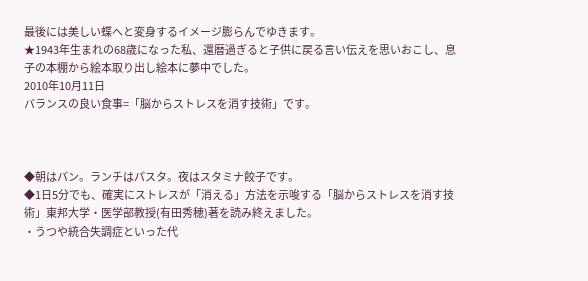最後には美しい蝶へと変身するイメージ膨らんでゆきます。
★1943年生まれの68歳になった私、還暦過ぎると子供に戻る言い伝えを思いおこし、息子の本棚から絵本取り出し絵本に夢中でした。
2010年10月11日
バランスの良い食事=「脳からストレスを消す技術」です。



◆朝はパン。ランチはパスタ。夜はスタミナ餃子です。
◆1日5分でも、確実にストレスが「消える」方法を示唆する「脳からストレスを消す技術」東邦大学・医学部教授(有田秀穂)著を読み終えました。
・うつや統合失調症といった代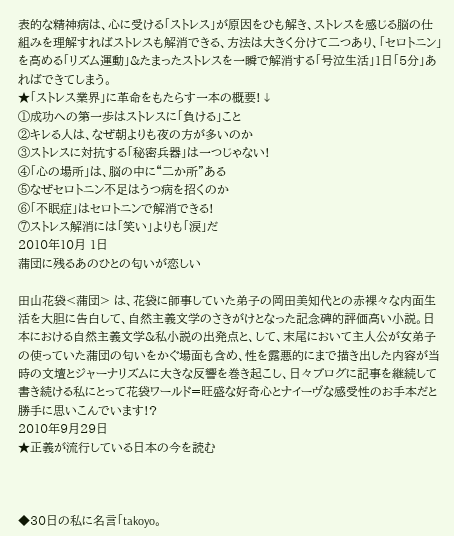表的な精神病は、心に受ける「ストレス」が原因をひも解き、ストレスを感じる脳の仕組みを理解すればストレスも解消できる、方法は大きく分けて二つあり、「セロトニン」を高める「リズム運動」&たまったストレスを一瞬で解消する「号泣生活」1日「5分」あればできてしまう。
★「ストレス業界」に革命をもたらす一本の概要!↓
①成功への第一歩はストレスに「負ける」こと
②キレる人は、なぜ朝よりも夜の方が多いのか
③ストレスに対抗する「秘密兵器」は一つじゃない!
④「心の場所」は、脳の中に“二か所”ある
⑤なぜセロトニン不足はうつ病を招くのか
⑥「不眠症」はセロトニンで解消できる!
⑦ストレス解消には「笑い」よりも「涙」だ
2010年10月 1日
蒲団に残るあのひとの匂いが恋しい

田山花袋<蒲団> は、花袋に師事していた弟子の岡田美知代との赤裸々な内面生活を大胆に告白して、自然主義文学のさきがけとなった記念碑的評価高い小説。日本における自然主義文学&私小説の出発点と、して、末尾において主人公が女弟子の使っていた蒲団の匂いをかぐ場面も含め、性を露悪的にまで描き出した内容が当時の文壇とジャーナリズムに大きな反響を巻き起こし、日々ブログに記事を継続して書き続ける私にとって花袋ワールド=旺盛な好奇心とナイーヴな感受性のお手本だと勝手に思いこんでいます!?
2010年9月29日
★正義が流行している日本の今を読む



◆30日の私に名言「takoyo。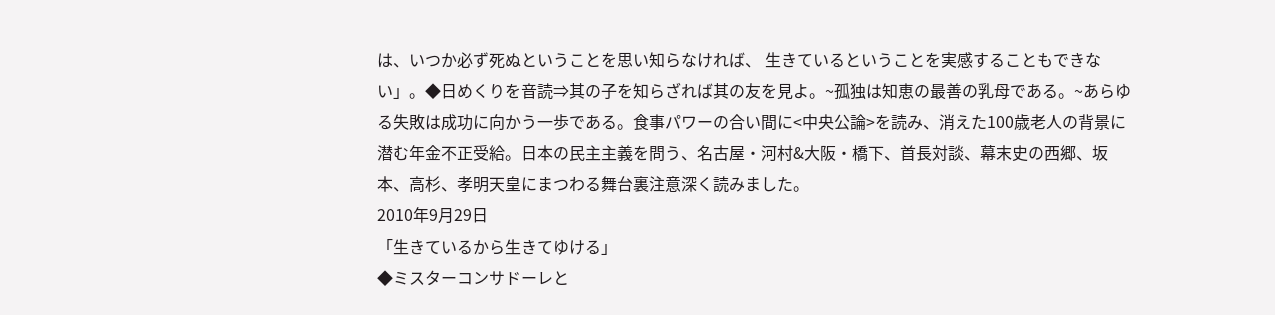は、いつか必ず死ぬということを思い知らなければ、 生きているということを実感することもできない」。◆日めくりを音読⇒其の子を知らざれば其の友を見よ。~孤独は知恵の最善の乳母である。~あらゆる失敗は成功に向かう一歩である。食事パワーの合い間に<中央公論>を読み、消えた100歳老人の背景に潜む年金不正受給。日本の民主主義を問う、名古屋・河村&大阪・橋下、首長対談、幕末史の西郷、坂本、高杉、孝明天皇にまつわる舞台裏注意深く読みました。
2010年9月29日
「生きているから生きてゆける」
◆ミスターコンサドーレと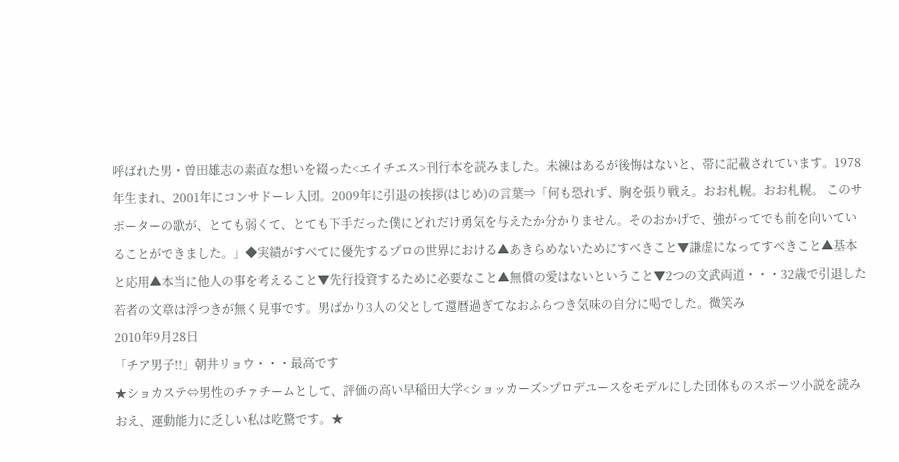呼ばれた男・曽田雄志の素直な想いを綴った<エイチエス>刊行本を読みました。未練はあるが後悔はないと、帯に記載されています。1978年生まれ、2001年にコンサドーレ入団。2009年に引退の挨拶(はじめ)の言葉⇒「何も恐れず、胸を張り戦え。おお札幌。おお札幌。 このサポーターの歌が、とても弱くて、とても下手だった僕にどれだけ勇気を与えたか分かりません。そのおかげで、強がってでも前を向いていることができました。」◆実績がすべてに優先するプロの世界における▲あきらめないためにすべきこと▼謙虚になってすべきこと▲基本と応用▲本当に他人の事を考えること▼先行投資するために必要なこと▲無償の愛はないということ▼2つの文武両道・・・32歳で引退した若者の文章は浮つきが無く見事です。男ばかり3人の父として還暦過ぎてなおふらつき気味の自分に喝でした。微笑み
2010年9月28日
「チア男子!!」朝井リョウ・・・最高です
★ショカステ⇔男性のチァチームとして、評価の高い早稲田大学<ショッカーズ>プロデユースをモデルにした団体ものスポーツ小説を読みおえ、運動能力に乏しい私は吃驚です。★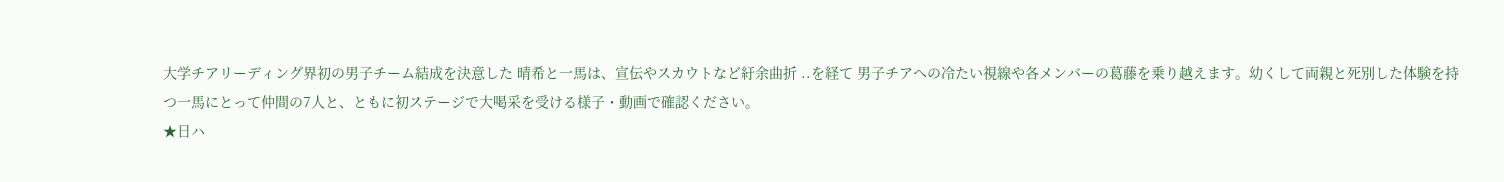大学チアリーディング界初の男子チーム結成を決意した 晴希と一馬は、宣伝やスカウトなど紆余曲折 ..を経て 男子チアへの冷たい視線や各メンバーの葛藤を乗り越えます。幼くして両親と死別した体験を持つ一馬にとって仲間の7人と、ともに初ステージで大喝采を受ける様子・動画で確認ください。
★日ハ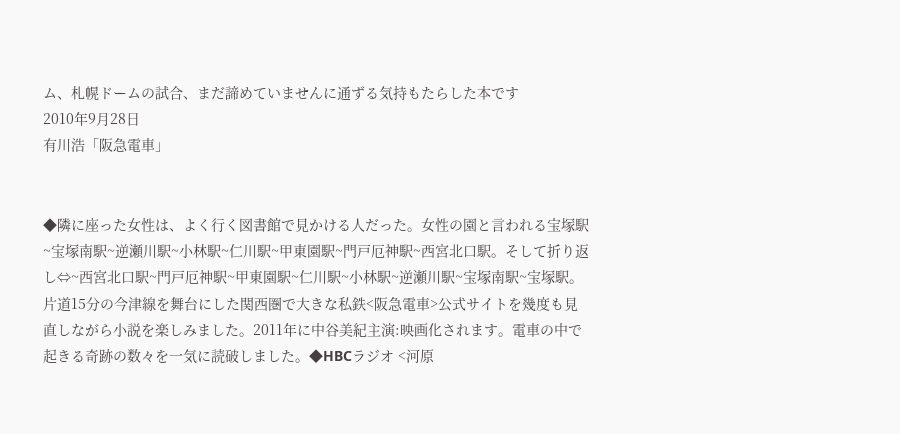ム、札幌ドームの試合、まだ諦めていませんに通ずる気持もたらした本です
2010年9月28日
有川浩「阪急電車」


◆隣に座った女性は、よく行く図書館で見かける人だった。女性の園と言われる宝塚駅~宝塚南駅~逆瀬川駅~小林駅~仁川駅~甲東園駅~門戸厄神駅~西宮北口駅。そして折り返し⇔~西宮北口駅~門戸厄神駅~甲東園駅~仁川駅~小林駅~逆瀬川駅~宝塚南駅~宝塚駅。片道15分の今津線を舞台にした関西圏で大きな私鉄<阪急電車>公式サイトを幾度も見直しながら小説を楽しみました。2011年に中谷美紀主演:映画化されます。電車の中で起きる奇跡の数々を一気に読破しました。◆HBCラジオ <河原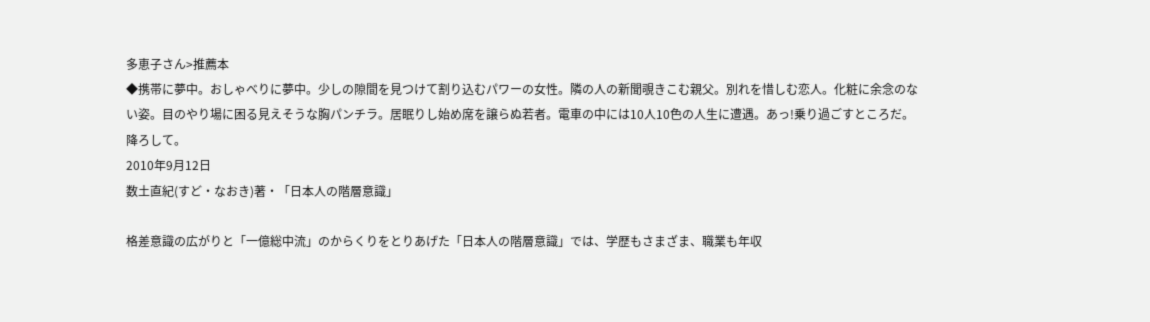多恵子さん>推薦本
◆携帯に夢中。おしゃべりに夢中。少しの隙間を見つけて割り込むパワーの女性。隣の人の新聞覗きこむ親父。別れを惜しむ恋人。化粧に余念のない姿。目のやり場に困る見えそうな胸パンチラ。居眠りし始め席を譲らぬ若者。電車の中には10人10色の人生に遭遇。あっ!乗り過ごすところだ。降ろして。
2010年9月12日
数土直紀(すど・なおき)著・「日本人の階層意識」

格差意識の広がりと「一億総中流」のからくりをとりあげた「日本人の階層意識」では、学歴もさまざま、職業も年収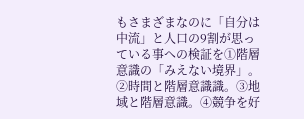もさまざまなのに「自分は中流」と人口の9割が思っている事への検証を①階層意識の「みえない境界」。②時間と階層意識識。③地域と階層意識。④競争を好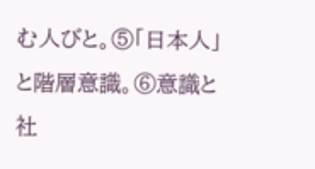む人びと。⑤「日本人」と階層意識。⑥意識と社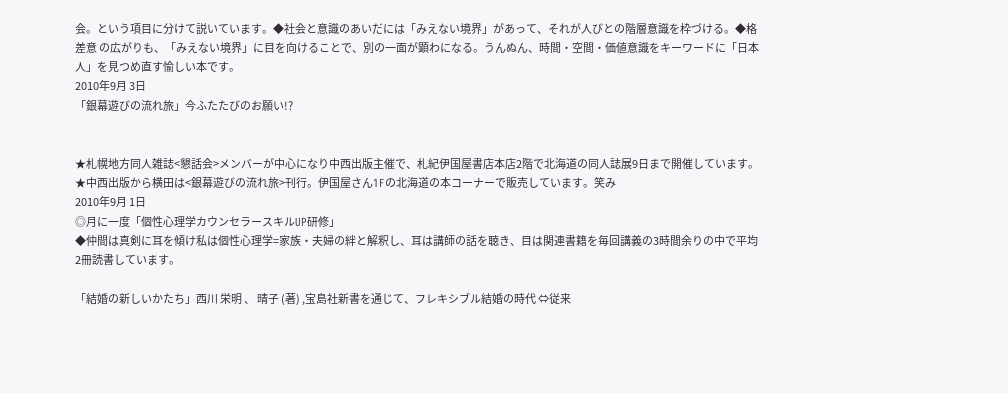会。という項目に分けて説いています。◆社会と意識のあいだには「みえない境界」があって、それが人びとの階層意識を枠づける。◆格差意 の広がりも、「みえない境界」に目を向けることで、別の一面が顕わになる。うんぬん、時間・空間・価値意識をキーワードに「日本人」を見つめ直す愉しい本です。
2010年9月 3日
「銀幕遊びの流れ旅」今ふたたびのお願い!?


★札幌地方同人雑誌<懇話会>メンバーが中心になり中西出版主催で、札紀伊国屋書店本店2階で北海道の同人誌展9日まで開催しています。
★中西出版から横田は<銀幕遊びの流れ旅>刊行。伊国屋さん1Fの北海道の本コーナーで販売しています。笑み
2010年9月 1日
◎月に一度「個性心理学カウンセラースキルUP研修」
◆仲間は真剣に耳を傾け私は個性心理学=家族・夫婦の絆と解釈し、耳は講師の話を聴き、目は関連書籍を毎回講義の3時間余りの中で平均2冊読書しています。

「結婚の新しいかたち」西川 栄明 、 晴子 (著) ,宝島社新書を通じて、フレキシブル結婚の時代 ⇔従来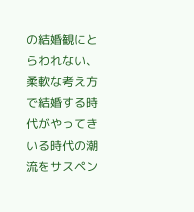の結婚観にとらわれない、柔軟な考え方で結婚する時代がやってきいる時代の潮流をサスペン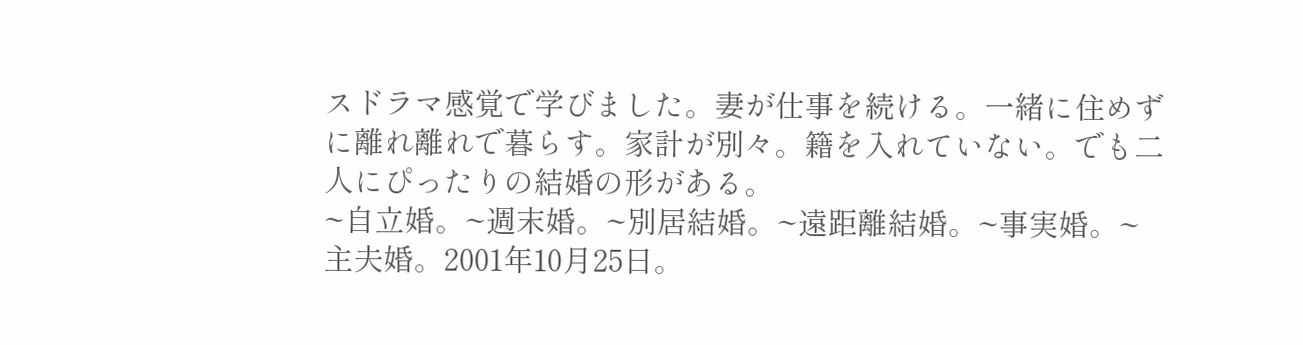スドラマ感覚で学びました。妻が仕事を続ける。一緒に住めずに離れ離れで暮らす。家計が別々。籍を入れていない。でも二人にぴったりの結婚の形がある。
~自立婚。~週末婚。~別居結婚。~遠距離結婚。~事実婚。~主夫婚。2001年10月25日。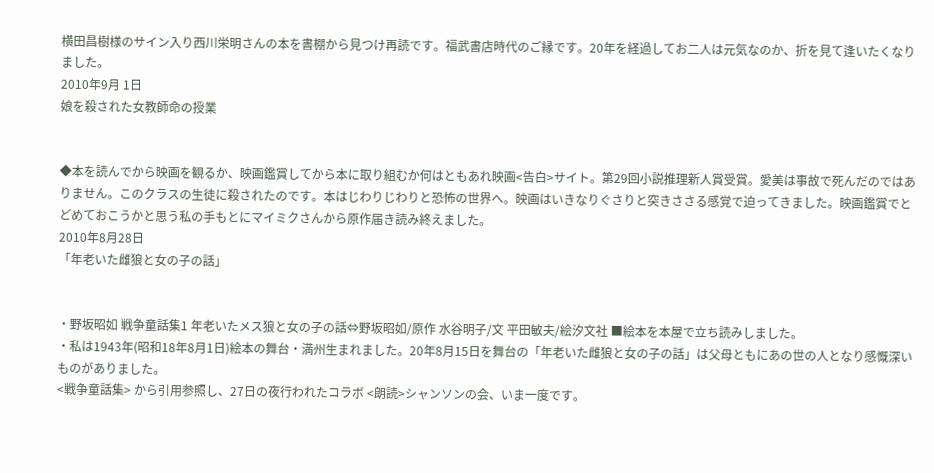横田昌樹様のサイン入り西川栄明さんの本を書棚から見つけ再読です。福武書店時代のご縁です。20年を経過してお二人は元気なのか、折を見て逢いたくなりました。
2010年9月 1日
娘を殺された女教師命の授業


◆本を読んでから映画を観るか、映画鑑賞してから本に取り組むか何はともあれ映画<告白>サイト。第29回小説推理新人賞受賞。愛美は事故で死んだのではありません。このクラスの生徒に殺されたのです。本はじわりじわりと恐怖の世界へ。映画はいきなりぐさりと突きささる感覚で迫ってきました。映画鑑賞でとどめておこうかと思う私の手もとにマイミクさんから原作届き読み終えました。
2010年8月28日
「年老いた雌狼と女の子の話」


・野坂昭如 戦争童話集1 年老いたメス狼と女の子の話⇔野坂昭如/原作 水谷明子/文 平田敏夫/絵汐文社 ■絵本を本屋で立ち読みしました。
・私は1943年(昭和18年8月1日)絵本の舞台・満州生まれました。20年8月15日を舞台の「年老いた雌狼と女の子の話」は父母ともにあの世の人となり感慨深いものがありました。
<戦争童話集> から引用参照し、27日の夜行われたコラボ <朗読>シャンソンの会、いま一度です。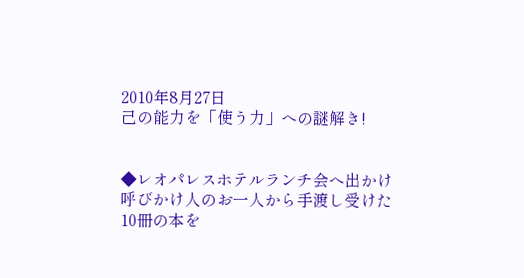2010年8月27日
己の能力を「使う力」への謎解き!


◆レオパレスホテルランチ会へ出かけ呼びかけ人のお一人から手渡し受けた10冊の本を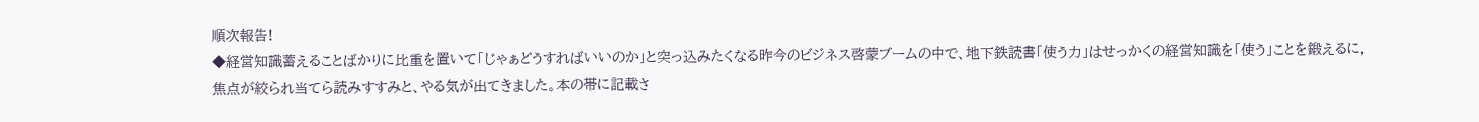順次報告!
◆経営知識蓄えることばかりに比重を置いて「じゃぁどうすればいいのか」と突っ込みたくなる昨今のビジネス啓蒙ブームの中で、地下鉄読書「使う力」はせっかくの経営知識を「使う」ことを鍛えるに,
焦点が絞られ当てら読みすすみと、やる気が出てきました。本の帯に記載さ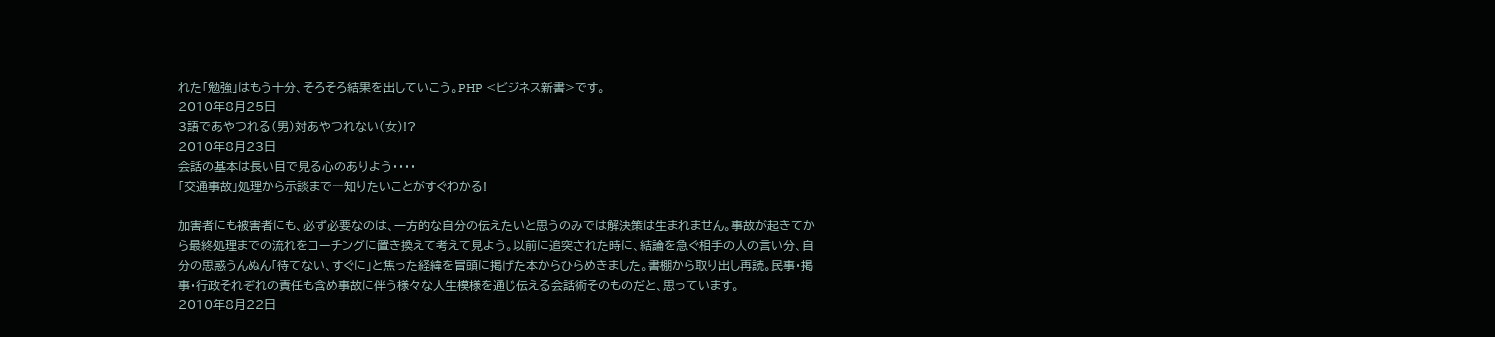れた「勉強」はもう十分、そろそろ結果を出していこう。PHP <ビジネス新書>です。
2010年8月25日
3語であやつれる(男)対あやつれない(女)!?
2010年8月23日
会話の基本は長い目で見る心のありよう・・・・
「交通事故」処理から示談まで―知りたいことがすぐわかる!

加害者にも被害者にも、必ず必要なのは、一方的な自分の伝えたいと思うのみでは解決策は生まれません。事故が起きてから最終処理までの流れをコーチングに置き換えて考えて見よう。以前に追突された時に、結論を急ぐ相手の人の言い分、自分の思惑うんぬん「待てない、すぐに」と焦った経緯を冒頭に掲げた本からひらめきました。書棚から取り出し再読。民事・掲事・行政それぞれの責任も含め事故に伴う様々な人生模様を通じ伝える会話術そのものだと、思っています。
2010年8月22日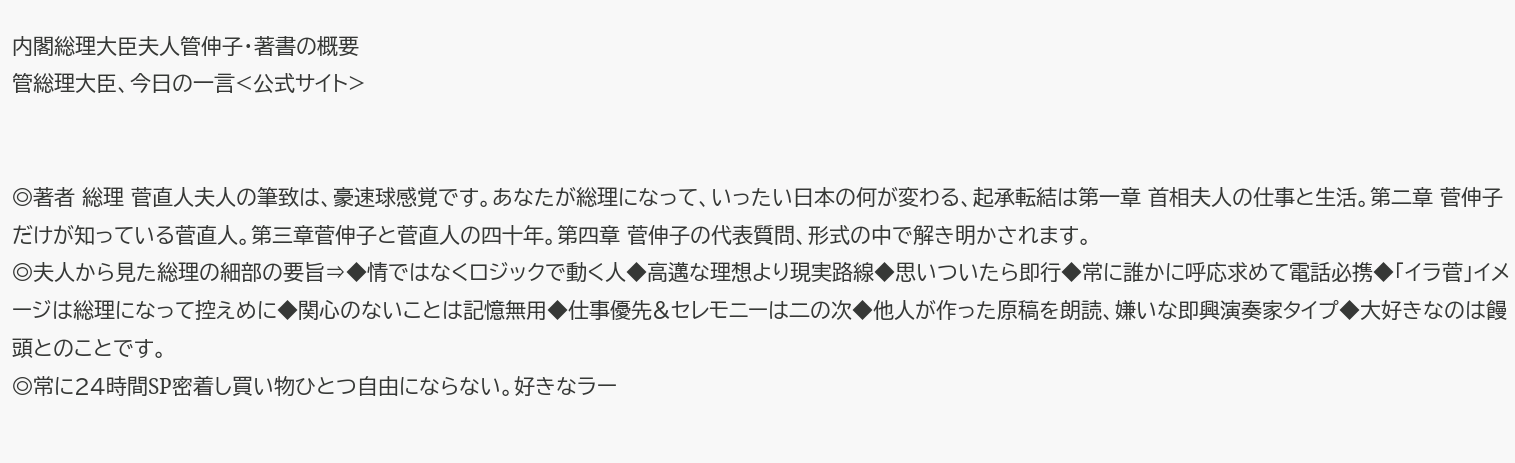内閣総理大臣夫人管伸子・著書の概要
管総理大臣、今日の一言<公式サイト>


◎著者 総理 菅直人夫人の筆致は、豪速球感覚です。あなたが総理になって、いったい日本の何が変わる、起承転結は第一章 首相夫人の仕事と生活。第二章 菅伸子だけが知っている菅直人。第三章菅伸子と菅直人の四十年。第四章 菅伸子の代表質問、形式の中で解き明かされます。
◎夫人から見た総理の細部の要旨⇒◆情ではなくロジックで動く人◆高邁な理想より現実路線◆思いついたら即行◆常に誰かに呼応求めて電話必携◆「イラ菅」イメージは総理になって控えめに◆関心のないことは記憶無用◆仕事優先&セレモニーは二の次◆他人が作った原稿を朗読、嫌いな即興演奏家タイプ◆大好きなのは饅頭とのことです。
◎常に24時間SP密着し買い物ひとつ自由にならない。好きなラー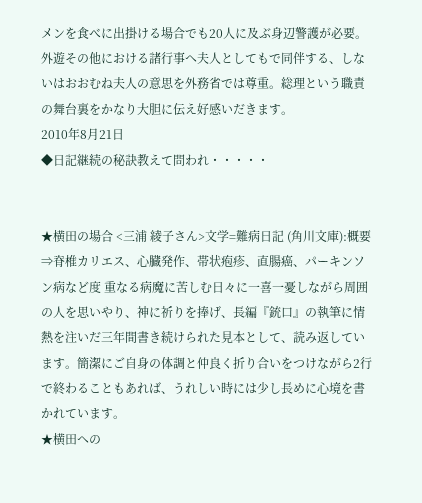メンを食べに出掛ける場合でも20人に及ぶ身辺警護が必要。外遊その他における諸行事へ夫人としてもで同伴する、しないはおおむね夫人の意思を外務省では尊重。総理という職責の舞台裏をかなり大胆に伝え好感いだきます。
2010年8月21日
◆日記継続の秘訣教えて問われ・・・・・


★横田の場合 <三浦 綾子さん>文学=難病日記 (角川文庫):概要⇒脊椎カリエス、心臓発作、帯状疱疹、直腸癌、パーキンソン病など度 重なる病魔に苦しむ日々に一喜一憂しながら周囲の人を思いやり、神に祈りを捧げ、長編『銃口』の執筆に情熱を注いだ三年間書き続けられた見本として、読み返しています。簡潔にご自身の体調と仲良く折り合いをつけながら2行で終わることもあれば、うれしい時には少し長めに心境を書かれています。
★横田への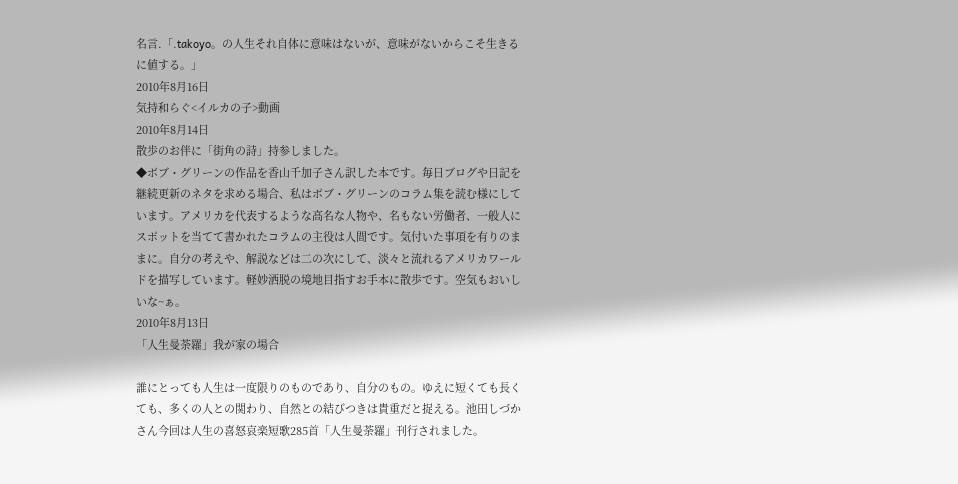名言.「.takoyo。の人生それ自体に意味はないが、意味がないからこそ生きるに値する。」
2010年8月16日
気持和らぐ<イルカの子>動画
2010年8月14日
散歩のお伴に「街角の詩」持参しました。
◆ボブ・グリーンの作品を香山千加子さん訳した本です。毎日ブログや日記を継続更新のネタを求める場合、私はボブ・グリーンのコラム集を読む様にしています。アメリカを代表するような高名な人物や、名もない労働者、一般人にスポットを当てて書かれたコラムの主役は人間です。気付いた事項を有りのままに。自分の考えや、解説などは二の次にして、淡々と流れるアメリカワールドを描写しています。軽妙洒脱の境地目指すお手本に散歩です。空気もおいしいな~ぁ。
2010年8月13日
「人生曼荼羅」我が家の場合

誰にとっても人生は一度限りのものであり、自分のもの。ゆえに短くても長くても、多くの人との関わり、自然との結びつきは貴重だと捉える。池田しづかさん今回は人生の喜怒哀楽短歌285首「人生曼荼羅」刊行されました。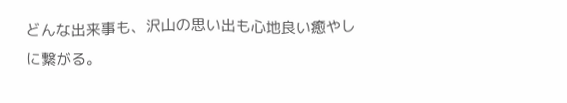どんな出来事も、沢山の思い出も心地良い癒やしに繋がる。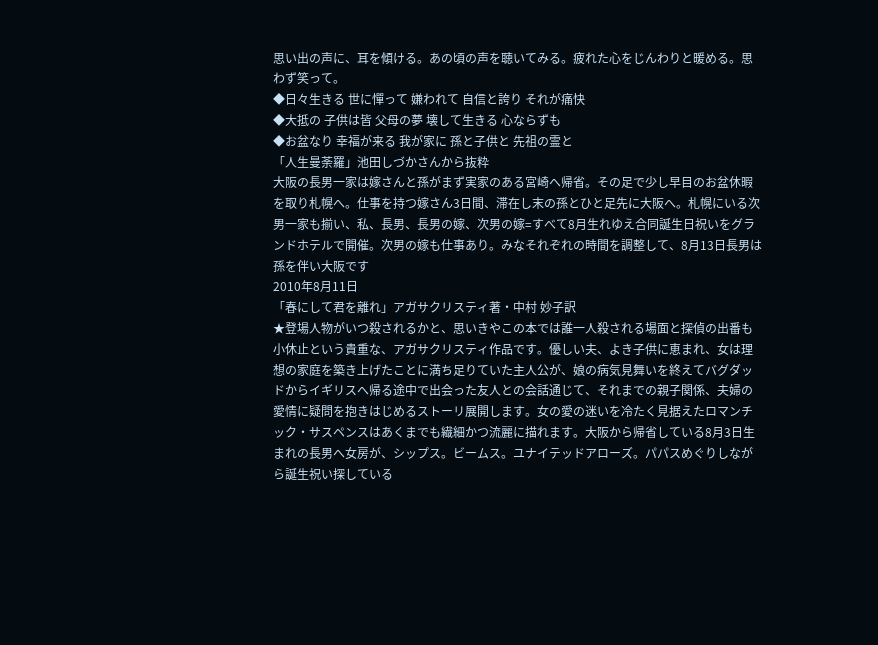思い出の声に、耳を傾ける。あの頃の声を聴いてみる。疲れた心をじんわりと暖める。思わず笑って。
◆日々生きる 世に憚って 嫌われて 自信と誇り それが痛快
◆大抵の 子供は皆 父母の夢 壊して生きる 心ならずも
◆お盆なり 幸福が来る 我が家に 孫と子供と 先祖の霊と
「人生曼荼羅」池田しづかさんから抜粋
大阪の長男一家は嫁さんと孫がまず実家のある宮崎へ帰省。その足で少し早目のお盆休暇を取り札幌へ。仕事を持つ嫁さん3日間、滞在し末の孫とひと足先に大阪へ。札幌にいる次男一家も揃い、私、長男、長男の嫁、次男の嫁=すべて8月生れゆえ合同誕生日祝いをグランドホテルで開催。次男の嫁も仕事あり。みなそれぞれの時間を調整して、8月13日長男は孫を伴い大阪です
2010年8月11日
「春にして君を離れ」アガサクリスティ著・中村 妙子訳
★登場人物がいつ殺されるかと、思いきやこの本では誰一人殺される場面と探偵の出番も小休止という貴重な、アガサクリスティ作品です。優しい夫、よき子供に恵まれ、女は理想の家庭を築き上げたことに満ち足りていた主人公が、娘の病気見舞いを終えてバグダッドからイギリスへ帰る途中で出会った友人との会話通じて、それまでの親子関係、夫婦の愛情に疑問を抱きはじめるストーリ展開します。女の愛の迷いを冷たく見据えたロマンチック・サスペンスはあくまでも繊細かつ流麗に描れます。大阪から帰省している8月3日生まれの長男へ女房が、シップス。ビームス。ユナイテッドアローズ。パパスめぐりしながら誕生祝い探している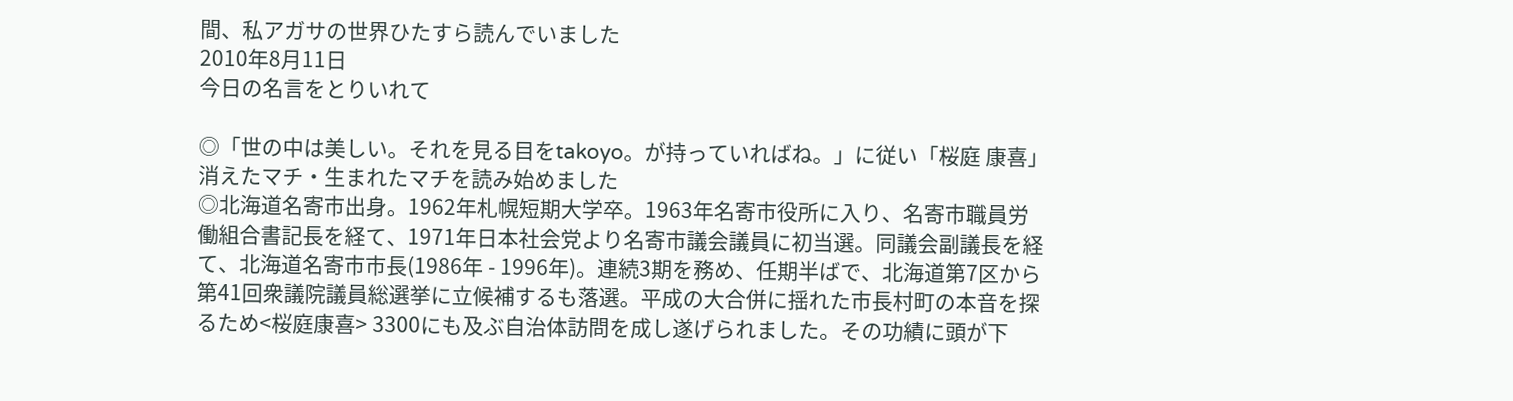間、私アガサの世界ひたすら読んでいました
2010年8月11日
今日の名言をとりいれて

◎「世の中は美しい。それを見る目をtakoyo。が持っていればね。」に従い「桜庭 康喜」消えたマチ・生まれたマチを読み始めました
◎北海道名寄市出身。1962年札幌短期大学卒。1963年名寄市役所に入り、名寄市職員労働組合書記長を経て、1971年日本社会党より名寄市議会議員に初当選。同議会副議長を経て、北海道名寄市市長(1986年 - 1996年)。連続3期を務め、任期半ばで、北海道第7区から第41回衆議院議員総選挙に立候補するも落選。平成の大合併に揺れた市長村町の本音を探るため<桜庭康喜> 3300にも及ぶ自治体訪問を成し遂げられました。その功績に頭が下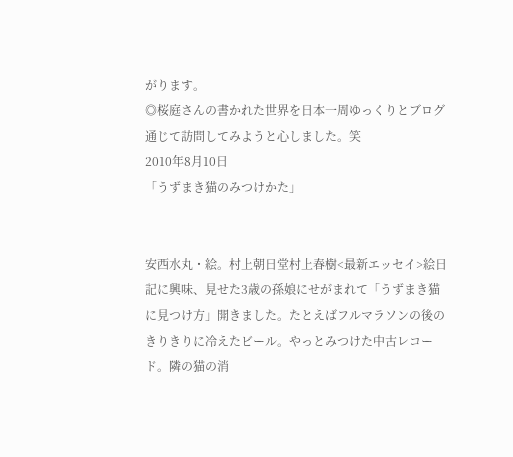がります。
◎桜庭さんの書かれた世界を日本一周ゆっくりとブログ通じて訪問してみようと心しました。笑
2010年8月10日
「うずまき猫のみつけかた」


安西水丸・絵。村上朝日堂村上春樹<最新エッセイ>絵日記に興味、見せた3歳の孫娘にせがまれて「うずまき猫に見つけ方」開きました。たとえばフルマラソンの後のきりきりに冷えたビール。やっとみつけた中古レコード。隣の猫の消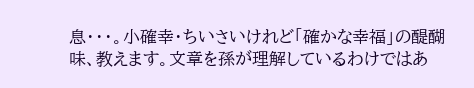息・・・。小確幸・ちいさいけれど「確かな幸福」の醍醐味、教えます。文章を孫が理解しているわけではあ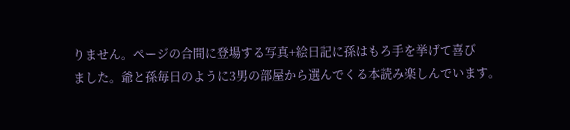りません。ページの合間に登場する写真+絵日記に孫はもろ手を挙げて喜び
ました。爺と孫毎日のように3男の部屋から選んでくる本読み楽しんでいます。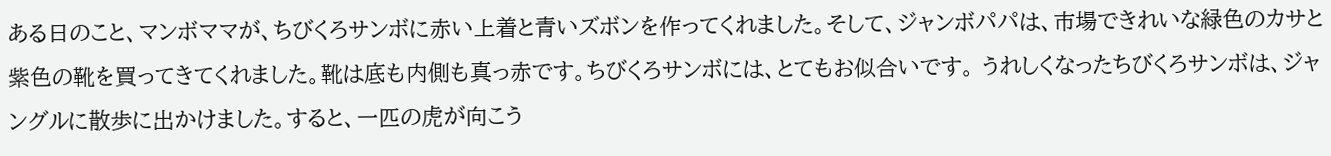ある日のこと、マンボママが、ちびくろサンボに赤い上着と青いズボンを作ってくれました。そして、ジャンボパパは、市場できれいな緑色のカサと紫色の靴を買ってきてくれました。靴は底も内側も真っ赤です。ちびくろサンボには、とてもお似合いです。 うれしくなったちびくろサンボは、ジャングルに散歩に出かけました。すると、一匹の虎が向こう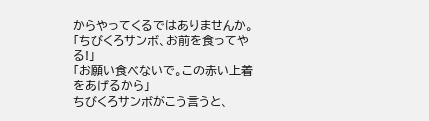からやってくるではありませんか。
「ちびくろサンボ、お前を食ってやる!」
「お願い食べないで。この赤い上着をあげるから」
ちびくろサンボがこう言うと、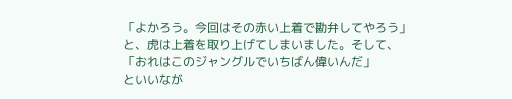「よかろう。今回はその赤い上着で勘弁してやろう」
と、虎は上着を取り上げてしまいました。そして、
「おれはこのジャングルでいちばん偉いんだ」
といいなが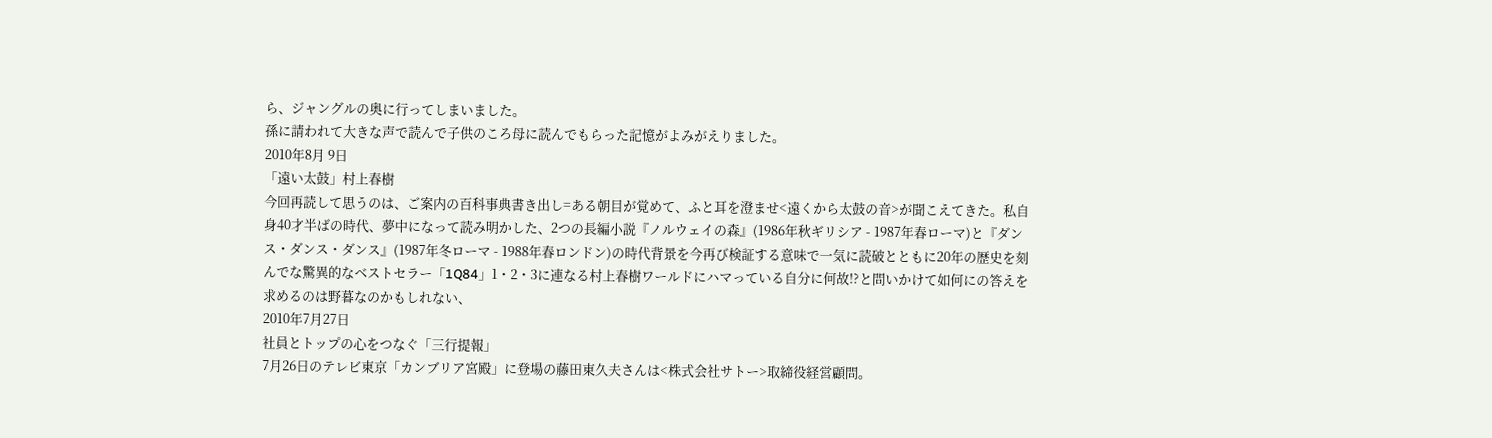ら、ジャングルの奥に行ってしまいました。
孫に請われて大きな声で読んで子供のころ母に読んでもらった記憶がよみがえりました。
2010年8月 9日
「遠い太鼓」村上春樹
今回再読して思うのは、ご案内の百科事典書き出し=ある朝目が覚めて、ふと耳を澄ませ<遠くから太鼓の音>が聞こえてきた。私自身40才半ばの時代、夢中になって読み明かした、2つの長編小説『ノルウェイの森』(1986年秋ギリシア - 1987年春ローマ)と『ダンス・ダンス・ダンス』(1987年冬ローマ - 1988年春ロンドン)の時代背景を今再び検証する意味で一気に読破とともに20年の歴史を刻んでな驚異的なベストセラー「1Q84」1・2・3に連なる村上春樹ワールドにハマっている自分に何故!?と問いかけて如何にの答えを求めるのは野暮なのかもしれない、
2010年7月27日
社員とトップの心をつなぐ「三行提報」
7月26日のテレビ東京「カンブリア宮殿」に登場の藤田東久夫さんは<株式会社サトー>取締役経営顧問。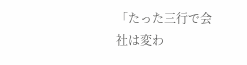「たった三行で会社は変わ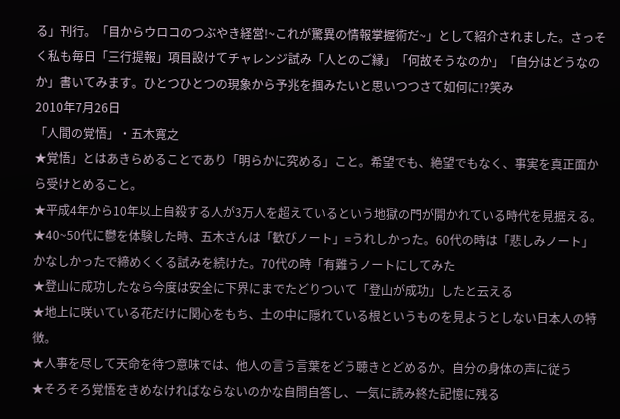る」刊行。「目からウロコのつぶやき経営!~これが驚異の情報掌握術だ~」として紹介されました。さっそく私も毎日「三行提報」項目設けてチャレンジ試み「人とのご縁」「何故そうなのか」「自分はどうなのか」書いてみます。ひとつひとつの現象から予兆を掴みたいと思いつつさて如何に!?笑み
2010年7月26日
「人間の覚悟」・五木寛之
★覚悟」とはあきらめることであり「明らかに究める」こと。希望でも、絶望でもなく、事実を真正面から受けとめること。
★平成4年から10年以上自殺する人が3万人を超えているという地獄の門が開かれている時代を見据える。
★40~50代に鬱を体験した時、五木さんは「歓びノート」=うれしかった。60代の時は「悲しみノート」かなしかったで締めくくる試みを続けた。70代の時「有難うノートにしてみた
★登山に成功したなら今度は安全に下界にまでたどりついて「登山が成功」したと云える
★地上に咲いている花だけに関心をもち、土の中に隠れている根というものを見ようとしない日本人の特徴。
★人事を尽して天命を待つ意味では、他人の言う言葉をどう聴きとどめるか。自分の身体の声に従う
★そろそろ覚悟をきめなければならないのかな自問自答し、一気に読み終た記憶に残る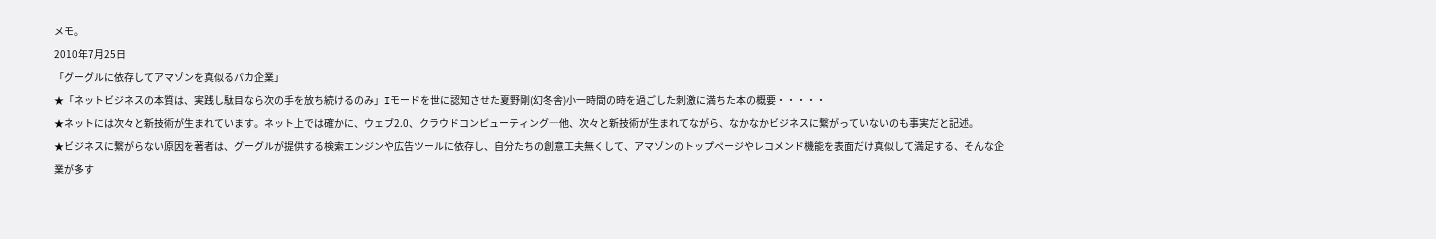メモ。
2010年7月25日
「グーグルに依存してアマゾンを真似るバカ企業」
★「ネットビジネスの本質は、実践し駄目なら次の手を放ち続けるのみ」Iモードを世に認知させた夏野剛(幻冬舎)小一時間の時を過ごした刺激に満ちた本の概要・・・・・
★ネットには次々と新技術が生まれています。ネット上では確かに、ウェブ2.0、クラウドコンピューティング―他、次々と新技術が生まれてながら、なかなかビジネスに繋がっていないのも事実だと記述。
★ビジネスに繋がらない原因を著者は、グーグルが提供する検索エンジンや広告ツールに依存し、自分たちの創意工夫無くして、アマゾンのトップページやレコメンド機能を表面だけ真似して満足する、そんな企業が多す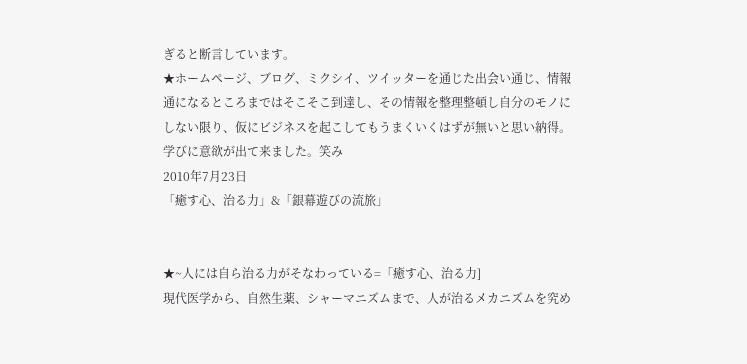ぎると断言しています。
★ホームページ、ブログ、ミクシイ、ツイッターを通じた出会い通じ、情報通になるところまではそこそこ到達し、その情報を整理整頓し自分のモノにしない限り、仮にビジネスを起こしてもうまくいくはずが無いと思い納得。学びに意欲が出て来ました。笑み
2010年7月23日
「癒す心、治る力」&「銀幕遊びの流旅」


★~人には自ら治る力がそなわっている=「癒す心、治る力]
現代医学から、自然生薬、シャーマニズムまで、人が治るメカニズムを究め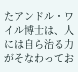たアンドル・ワイル博士は、人には自ら治る力がそなわってお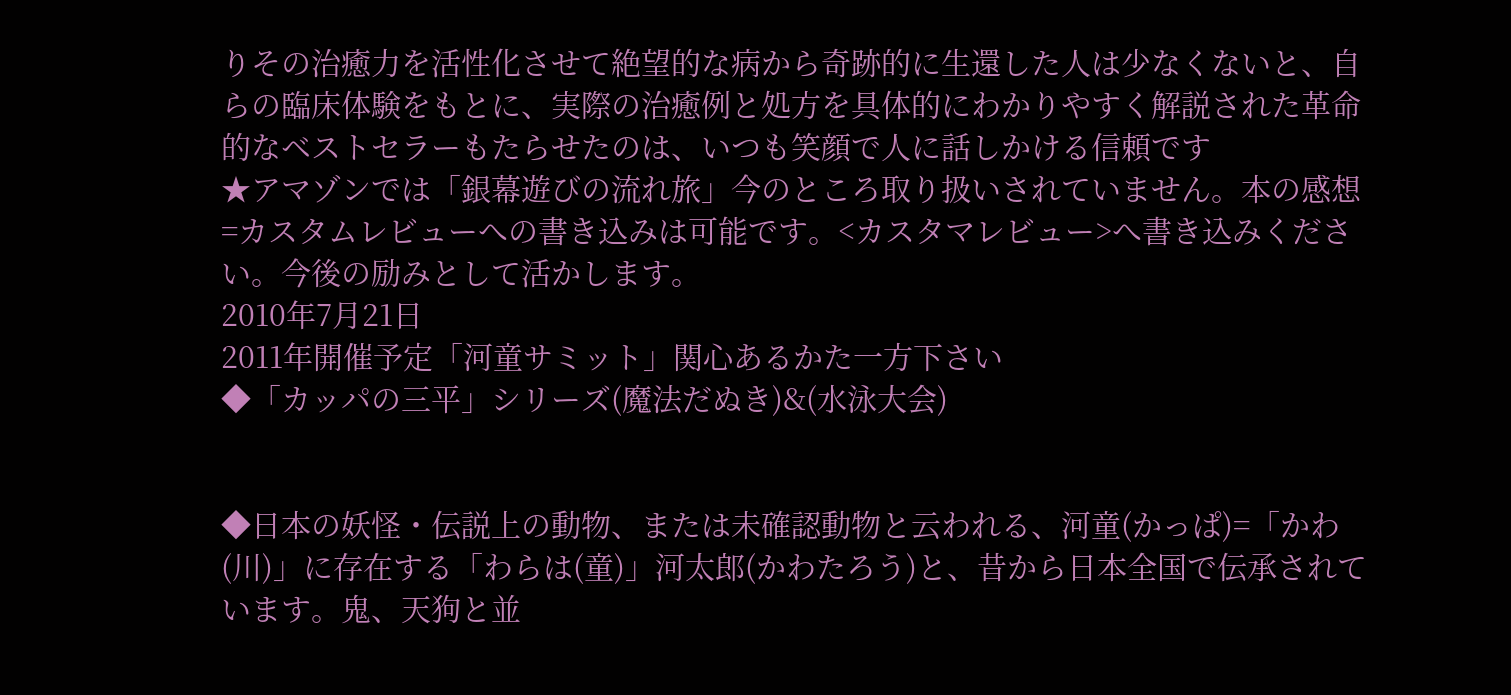りその治癒力を活性化させて絶望的な病から奇跡的に生還した人は少なくないと、自らの臨床体験をもとに、実際の治癒例と処方を具体的にわかりやすく解説された革命的なベストセラーもたらせたのは、いつも笑顔で人に話しかける信頼です
★アマゾンでは「銀幕遊びの流れ旅」今のところ取り扱いされていません。本の感想=カスタムレビューへの書き込みは可能です。<カスタマレビュー>へ書き込みください。今後の励みとして活かします。
2010年7月21日
2011年開催予定「河童サミット」関心あるかた一方下さい
◆「カッパの三平」シリーズ(魔法だぬき)&(水泳大会)


◆日本の妖怪・伝説上の動物、または未確認動物と云われる、河童(かっぱ)=「かわ(川)」に存在する「わらは(童)」河太郎(かわたろう)と、昔から日本全国で伝承されています。鬼、天狗と並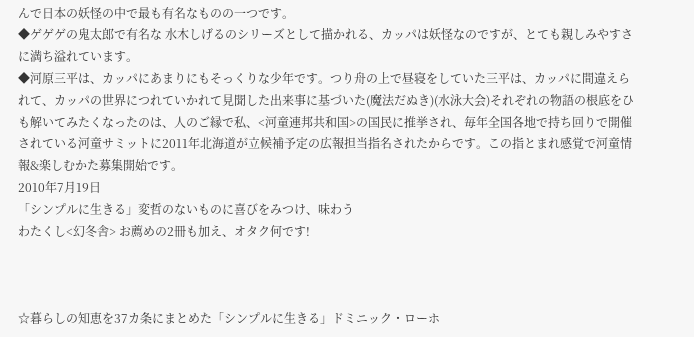んで日本の妖怪の中で最も有名なものの一つです。
◆ゲゲゲの鬼太郎で有名な 水木しげるのシリーズとして描かれる、カッパは妖怪なのですが、とても親しみやすさに満ち溢れています。
◆河原三平は、カッパにあまりにもそっくりな少年です。つり舟の上で昼寝をしていた三平は、カッパに間違えられて、カッパの世界につれていかれて見聞した出来事に基づいた(魔法だぬき)(水泳大会)それぞれの物語の根底をひも解いてみたくなったのは、人のご縁で私、<河童連邦共和国>の国民に推挙され、毎年全国各地で持ち回りで開催されている河童サミットに2011年北海道が立候補予定の広報担当指名されたからです。この指とまれ感覚で河童情報&楽しむかた募集開始です。
2010年7月19日
「シンプルに生きる」変哲のないものに喜びをみつけ、味わう
わたくし<幻冬舎> お薦めの2冊も加え、オタク何です!



☆暮らしの知恵を37カ条にまとめた「シンプルに生きる」ドミニック・ローホ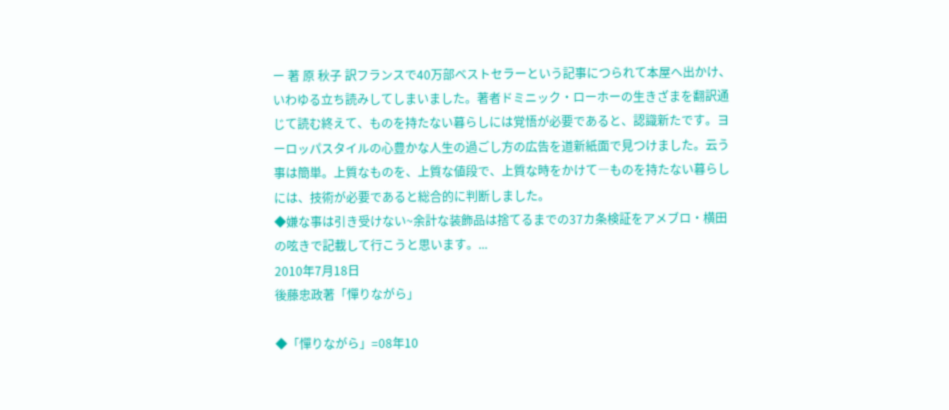ー 著 原 秋子 訳フランスで40万部ベストセラーという記事につられて本屋へ出かけ、いわゆる立ち読みしてしまいました。著者ドミニック・ローホーの生きざまを翻訳通じて読む終えて、ものを持たない暮らしには覚悟が必要であると、認識新たです。ヨーロッパスタイルの心豊かな人生の過ごし方の広告を道新紙面で見つけました。云う事は簡単。上質なものを、上質な値段で、上質な時をかけて―ものを持たない暮らしには、技術が必要であると総合的に判断しました。
◆嫌な事は引き受けない~余計な装飾品は捨てるまでの37カ条検証をアメブロ・横田の呟きで記載して行こうと思います。...
2010年7月18日
後藤忠政著「憚りながら」

◆「憚りながら」=08年10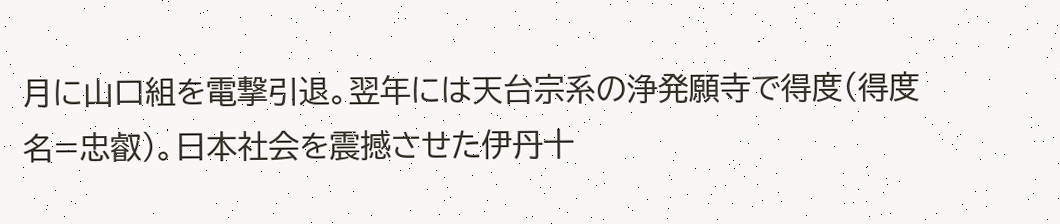月に山口組を電撃引退。翌年には天台宗系の浄発願寺で得度(得度名=忠叡)。日本社会を震撼させた伊丹十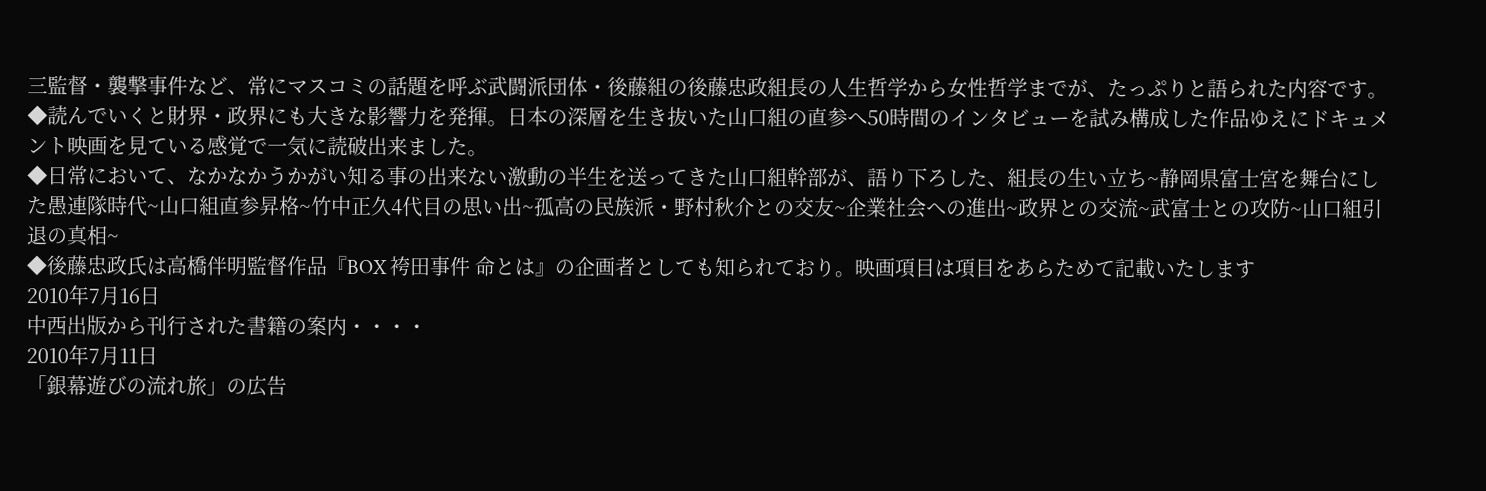三監督・襲撃事件など、常にマスコミの話題を呼ぶ武闘派団体・後藤組の後藤忠政組長の人生哲学から女性哲学までが、たっぷりと語られた内容です。
◆読んでいくと財界・政界にも大きな影響力を発揮。日本の深層を生き抜いた山口組の直参へ50時間のインタビューを試み構成した作品ゆえにドキュメント映画を見ている感覚で一気に読破出来ました。
◆日常において、なかなかうかがい知る事の出来ない激動の半生を送ってきた山口組幹部が、語り下ろした、組長の生い立ち~静岡県富士宮を舞台にした愚連隊時代~山口組直参昇格~竹中正久4代目の思い出~孤高の民族派・野村秋介との交友~企業社会への進出~政界との交流~武富士との攻防~山口組引退の真相~
◆後藤忠政氏は高橋伴明監督作品『BOX 袴田事件 命とは』の企画者としても知られており。映画項目は項目をあらためて記載いたします
2010年7月16日
中西出版から刊行された書籍の案内・・・・
2010年7月11日
「銀幕遊びの流れ旅」の広告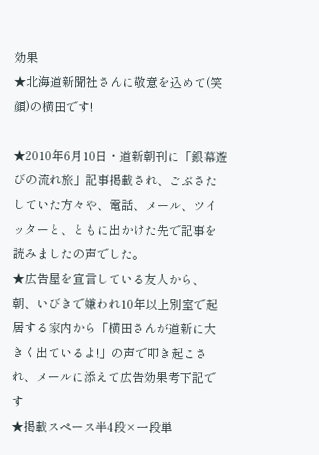効果
★北海道新聞社さんに敬意を込めて(笑顔)の横田です!

★2010年6月10日・道新朝刊に「銀幕遊びの流れ旅」記事掲載され、ごぶさたしていた方々や、電話、メール、ツイッターと、ともに出かけた先で記事を読みましたの声でした。
★広告屋を宣言している友人から、朝、いびきで嫌われ10年以上別室で起居する家内から「横田さんが道新に大きく出ているよ!」の声で叩き起こされ、メールに添えて広告効果考下記です
★掲載スペース半4段×一段単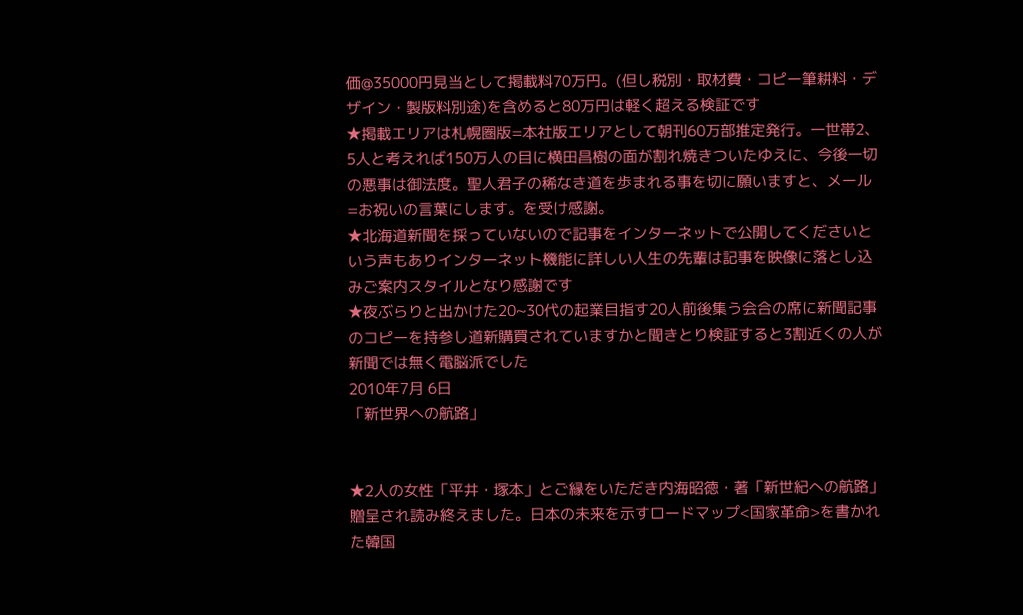価@35000円見当として掲載料70万円。(但し税別・取材費・コピー筆耕料・デザイン・製版料別途)を含めると80万円は軽く超える検証です
★掲載エリアは札幌圏版=本社版エリアとして朝刊60万部推定発行。一世帯2、5人と考えれば150万人の目に横田昌樹の面が割れ焼きついたゆえに、今後一切の悪事は御法度。聖人君子の稀なき道を歩まれる事を切に願いますと、メール=お祝いの言葉にします。を受け感謝。
★北海道新聞を採っていないので記事をインターネットで公開してくださいという声もありインターネット機能に詳しい人生の先輩は記事を映像に落とし込みご案内スタイルとなり感謝です
★夜ぶらりと出かけた20~30代の起業目指す20人前後集う会合の席に新聞記事のコピーを持参し道新購買されていますかと聞きとり検証すると3割近くの人が新聞では無く電脳派でした
2010年7月 6日
「新世界への航路」


★2人の女性「平井・塚本」とご縁をいただき内海昭徳・著「新世紀への航路」贈呈され読み終えました。日本の未来を示すロードマップ<国家革命>を書かれた韓国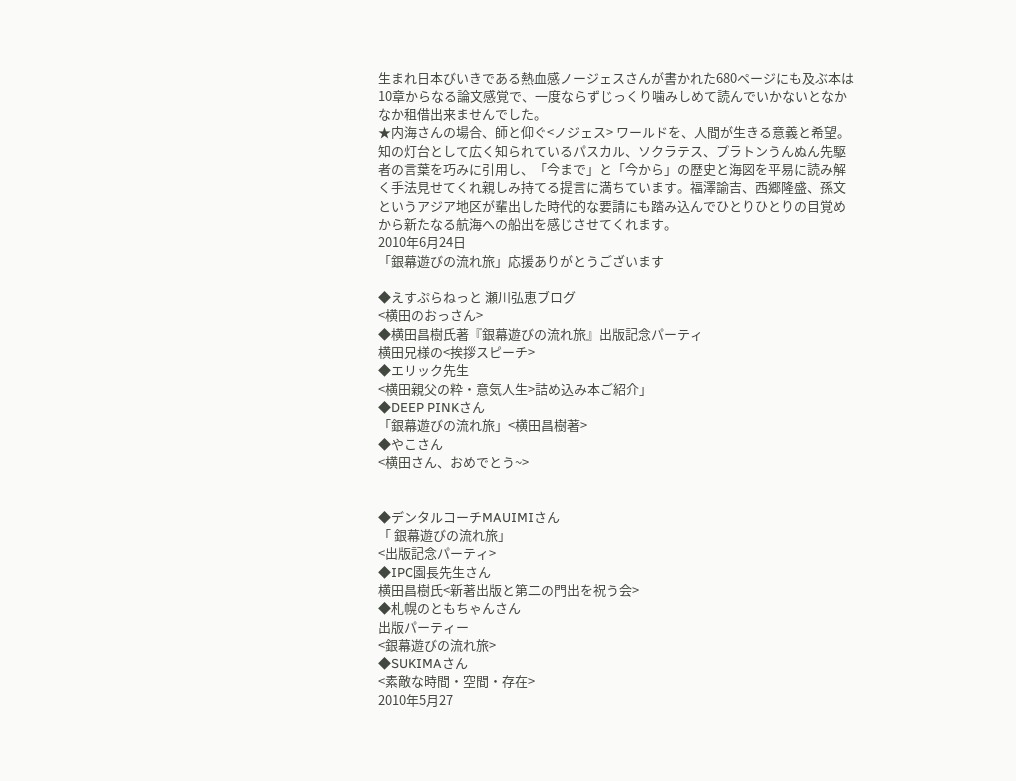生まれ日本びいきである熱血感ノージェスさんが書かれた680ページにも及ぶ本は10章からなる論文感覚で、一度ならずじっくり噛みしめて読んでいかないとなかなか租借出来ませんでした。
★内海さんの場合、師と仰ぐ<ノジェス> ワールドを、人間が生きる意義と希望。知の灯台として広く知られているパスカル、ソクラテス、プラトンうんぬん先駆者の言葉を巧みに引用し、「今まで」と「今から」の歴史と海図を平易に読み解く手法見せてくれ親しみ持てる提言に満ちています。福澤諭吉、西郷隆盛、孫文というアジア地区が輩出した時代的な要請にも踏み込んでひとりひとりの目覚めから新たなる航海への船出を感じさせてくれます。
2010年6月24日
「銀幕遊びの流れ旅」応援ありがとうございます

◆えすぷらねっと 瀬川弘恵ブログ
<横田のおっさん>
◆横田昌樹氏著『銀幕遊びの流れ旅』出版記念パーティ
横田兄様の<挨拶スピーチ>
◆エリック先生
<横田親父の粋・意気人生>詰め込み本ご紹介」
◆DEEP PINKさん
「銀幕遊びの流れ旅」<横田昌樹著>
◆やこさん
<横田さん、おめでとう~>


◆デンタルコーチMAUIMIさん
「 銀幕遊びの流れ旅」
<出版記念パーティ>
◆IPC園長先生さん
横田昌樹氏<新著出版と第二の門出を祝う会>
◆札幌のともちゃんさん
出版パーティー
<銀幕遊びの流れ旅>
◆SUKIMAさん
<素敵な時間・空間・存在>
2010年5月27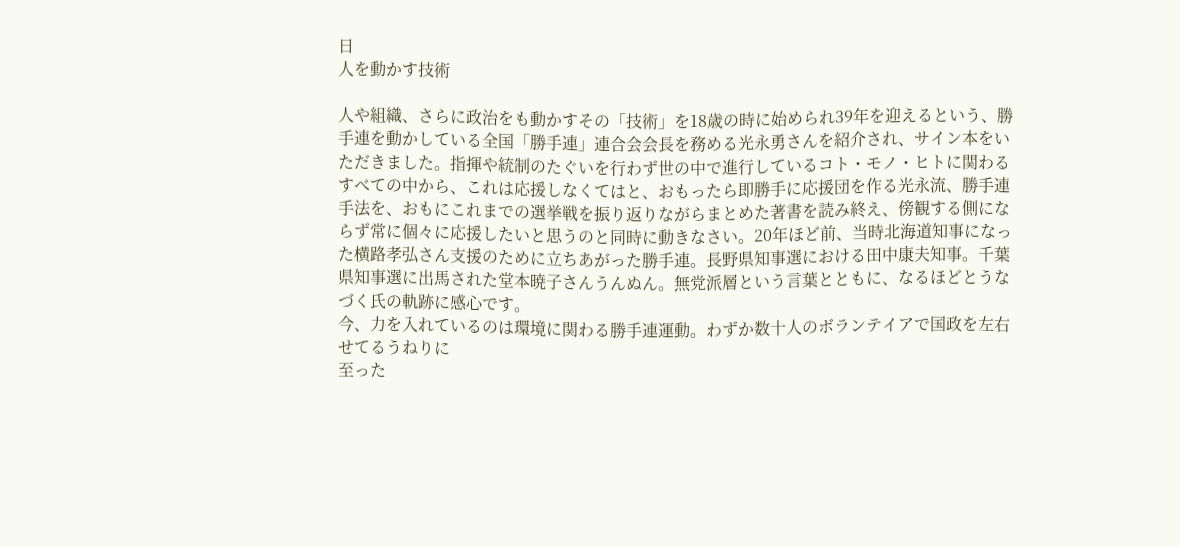日
人を動かす技術

人や組織、さらに政治をも動かすその「技術」を18歳の時に始められ39年を迎えるという、勝手連を動かしている全国「勝手連」連合会会長を務める光永勇さんを紹介され、サイン本をいただきました。指揮や統制のたぐいを行わず世の中で進行しているコト・モノ・ヒトに関わるすべての中から、これは応援しなくてはと、おもったら即勝手に応援団を作る光永流、勝手連手法を、おもにこれまでの選挙戦を振り返りながらまとめた著書を読み終え、傍観する側にならず常に個々に応援したいと思うのと同時に動きなさい。20年ほど前、当時北海道知事になった横路孝弘さん支援のために立ちあがった勝手連。長野県知事選における田中康夫知事。千葉県知事選に出馬された堂本暁子さんうんぬん。無党派層という言葉とともに、なるほどとうなづく氏の軌跡に感心です。
今、力を入れているのは環境に関わる勝手連運動。わずか数十人のボランテイアで国政を左右せてるうねりに
至った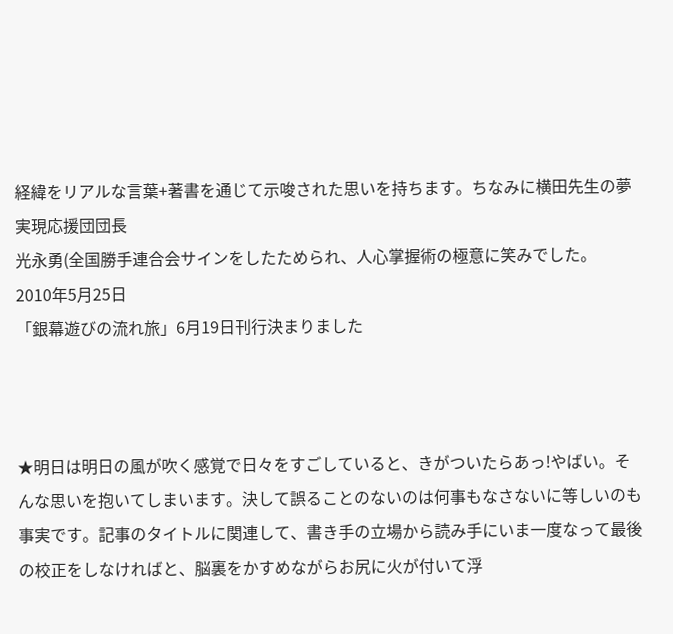経緯をリアルな言葉+著書を通じて示唆された思いを持ちます。ちなみに横田先生の夢実現応援団団長
光永勇(全国勝手連合会サインをしたためられ、人心掌握術の極意に笑みでした。
2010年5月25日
「銀幕遊びの流れ旅」6月19日刊行決まりました



★明日は明日の風が吹く感覚で日々をすごしていると、きがついたらあっ!やばい。そんな思いを抱いてしまいます。決して誤ることのないのは何事もなさないに等しいのも事実です。記事のタイトルに関連して、書き手の立場から読み手にいま一度なって最後の校正をしなければと、脳裏をかすめながらお尻に火が付いて浮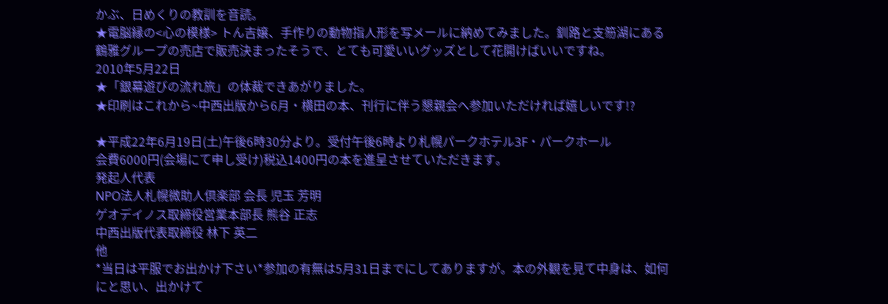かぶ、日めくりの教訓を音読。
★電脳縁の<心の模様> トん吉嬢、手作りの動物指人形を写メールに納めてみました。釧路と支笏湖にある鶴雅グループの売店で販売決まったそうで、とても可愛いいグッズとして花開けばいいですね。
2010年5月22日
★「銀幕遊びの流れ旅」の体裁できあがりました。
★印刷はこれから~中西出版から6月・横田の本、刊行に伴う懇親会へ参加いただければ嬉しいです!?

★平成22年6月19日(土)午後6時30分より。受付午後6時より札幌パークホテル3F・パークホール
会費6000円(会場にて申し受け)税込1400円の本を進呈させていただきます。
発起人代表
NPO法人札幌微助人倶楽部 会長 児玉 芳明
ゲオデイノス取締役営業本部長 熊谷 正志
中西出版代表取締役 林下 英二
他
*当日は平服でお出かけ下さい*参加の有無は5月31日までにしてありますが。本の外観を見て中身は、如何にと思い、出かけて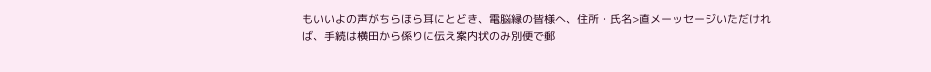もいいよの声がちらほら耳にとどき、電脳縁の皆様へ、住所・氏名>直メーッセージいただければ、手続は横田から係りに伝え案内状のみ別便で郵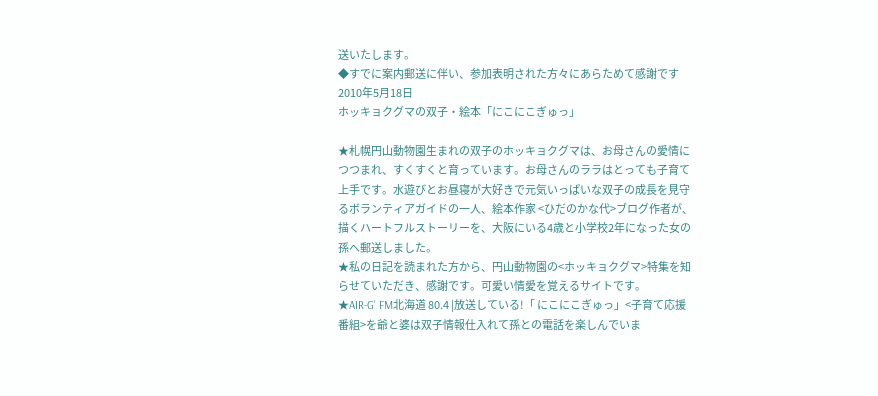送いたします。
◆すでに案内郵送に伴い、参加表明された方々にあらためて感謝です
2010年5月18日
ホッキョクグマの双子・絵本「にこにこぎゅっ」

★札幌円山動物園生まれの双子のホッキョクグマは、お母さんの愛情につつまれ、すくすくと育っています。お母さんのララはとっても子育て上手です。水遊びとお昼寝が大好きで元気いっぱいな双子の成長を見守るボランティアガイドの一人、絵本作家 <ひだのかな代>ブログ作者が、描くハートフルストーリーを、大阪にいる4歳と小学校2年になった女の孫へ郵送しました。
★私の日記を読まれた方から、円山動物園の<ホッキョクグマ>特集を知らせていただき、感謝です。可愛い情愛を覚えるサイトです。
★AIR-G' FM北海道 80.4 |放送している!「 にこにこぎゅっ」<子育て応援番組>を爺と婆は双子情報仕入れて孫との電話を楽しんでいま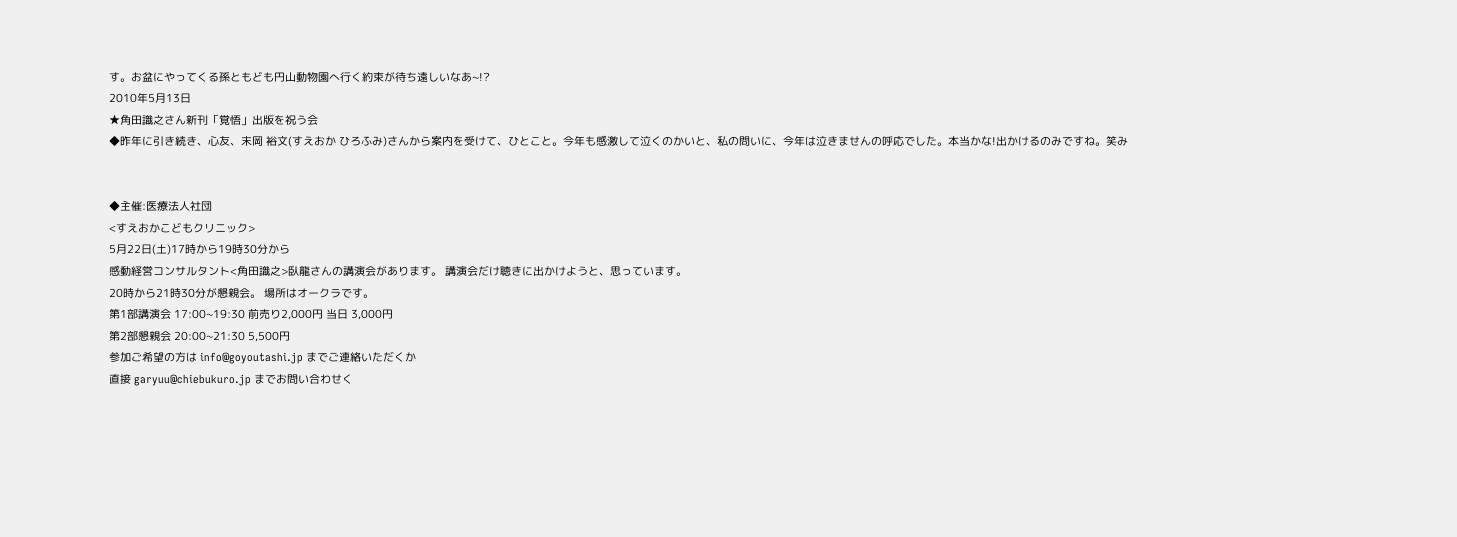す。お盆にやってくる孫ともども円山動物園へ行く約束が待ち遠しいなあ~!?
2010年5月13日
★角田識之さん新刊「覚悟」出版を祝う会
◆昨年に引き続き、心友、末岡 裕文(すえおか ひろふみ)さんから案内を受けて、ひとこと。今年も感激して泣くのかいと、私の問いに、今年は泣きませんの呼応でした。本当かな!出かけるのみですね。笑み


◆主催:医療法人社団
<すえおかこどもクリニック>
5月22日(土)17時から19時30分から
感動経営コンサルタント<角田識之>臥龍さんの講演会があります。 講演会だけ聴きに出かけようと、思っています。
20時から21時30分が懇親会。 場所はオークラです。
第1部講演会 17:00~19:30 前売り2,000円 当日 3,000円
第2部懇親会 20:00~21:30 5,500円
参加ご希望の方は info@goyoutashi.jp までご連絡いただくか
直接 garyuu@chiebukuro.jp までお問い合わせく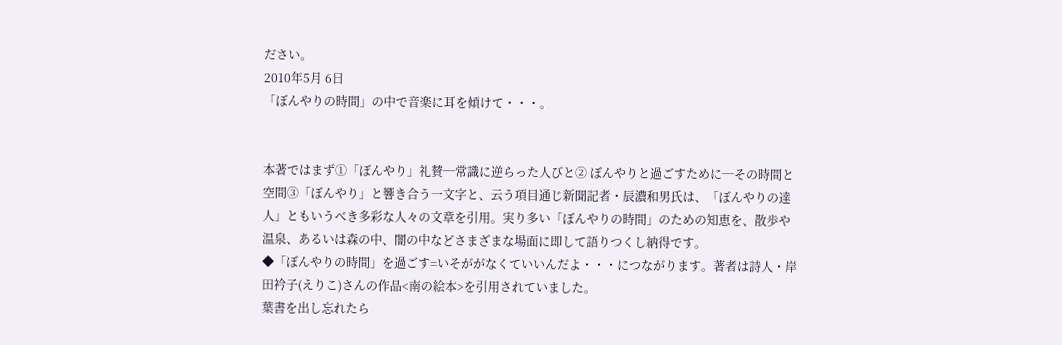ださい。
2010年5月 6日
「ぼんやりの時間」の中で音楽に耳を傾けて・・・。


本著ではまず①「ぼんやり」礼賛─常識に逆らった人びと② ぼんやりと過ごすために─その時間と空間③「ぼんやり」と響き合う一文字と、云う項目通じ新聞記者・辰濃和男氏は、「ぼんやりの達人」ともいうべき多彩な人々の文章を引用。実り多い「ぼんやりの時間」のための知恵を、散歩や温泉、あるいは森の中、闇の中などさまざまな場面に即して語りつくし納得です。
◆「ぼんやりの時間」を過ごす=いそががなくていいんだよ・・・につながります。著者は詩人・岸田衿子(えりこ)さんの作品<南の絵本>を引用されていました。
葉書を出し忘れたら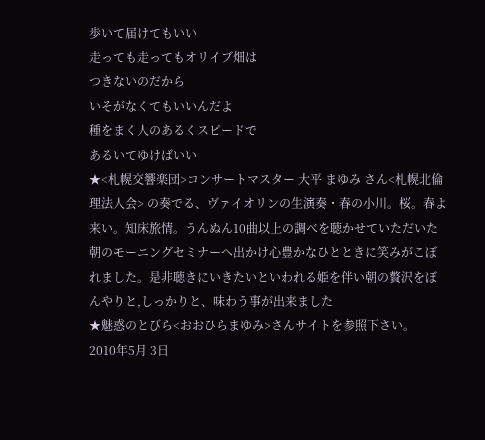歩いて届けてもいい
走っても走ってもオリイブ畑は
つきないのだから
いそがなくてもいいんだよ
種をまく人のあるくスピードで
あるいてゆけばいい
★<札幌交響楽団>コンサートマスター 大平 まゆみ さん<札幌北倫理法人会> の奏でる、ヴァイオリンの生演奏・春の小川。桜。春よ来い。知床旅情。うんぬん10曲以上の調べを聴かせていただいた朝のモーニングセミナーへ出かけ心豊かなひとときに笑みがこぼれました。是非聴きにいきたいといわれる姫を伴い朝の贅沢をぼんやりと,しっかりと、味わう事が出来ました
★魅惑のとびら<おおひらまゆみ>さんサイトを参照下さい。
2010年5月 3日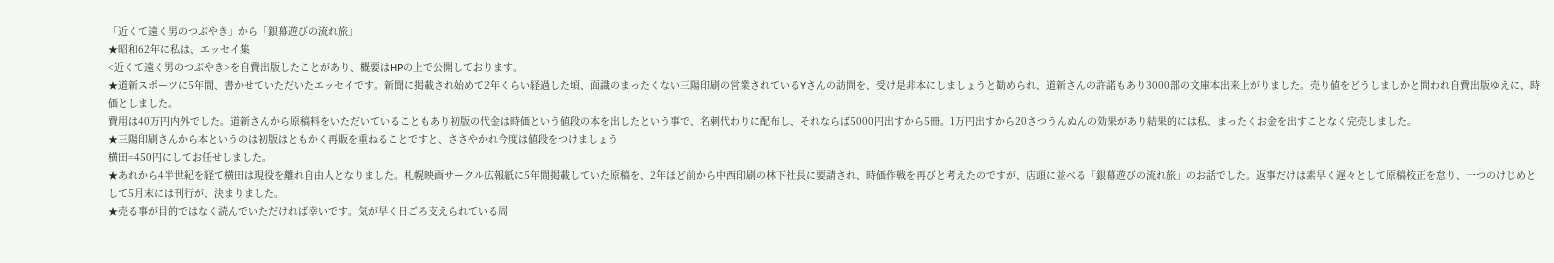「近くて遠く男のつぶやき」から「銀幕遊びの流れ旅」
★昭和62年に私は、エッセイ集
<近くて遠く男のつぶやき>を自費出版したことがあり、概要はHPの上で公開しております。
★道新スポーツに5年間、書かせていただいたエッセイです。新聞に掲載され始めて2年くらい経過した頃、面識のまったくない三陽印刷の営業されているYさんの訪問を、受け是非本にしましょうと勧められ、道新さんの許諾もあり3000部の文庫本出来上がりました。売り値をどうしましかと問われ自費出版ゆえに、時価としました。
費用は40万円内外でした。道新さんから原稿料をいただいていることもあり初版の代金は時価という値段の本を出したという事で、名刺代わりに配布し、それならば5000円出すから5冊。1万円出すから20さつうんぬんの効果があり結果的には私、まったくお金を出すことなく完売しました。
★三陽印刷さんから本というのは初版はともかく再販を重ねることですと、ささやかれ今度は値段をつけましょう
横田=450円にしてお任せしました。
★あれから4半世紀を経て横田は現役を離れ自由人となりました。札幌映画サークル広報紙に5年間掲載していた原稿を、2年ほど前から中西印刷の林下社長に要請され、時価作戦を再びと考えたのですが、店頭に並べる「銀幕遊びの流れ旅」のお話でした。返事だけは素早く遅々として原稿校正を怠り、一つのけじめとして5月末には刊行が、決まりました。
★売る事が目的ではなく読んでいただければ幸いです。気が早く日ごろ支えられている周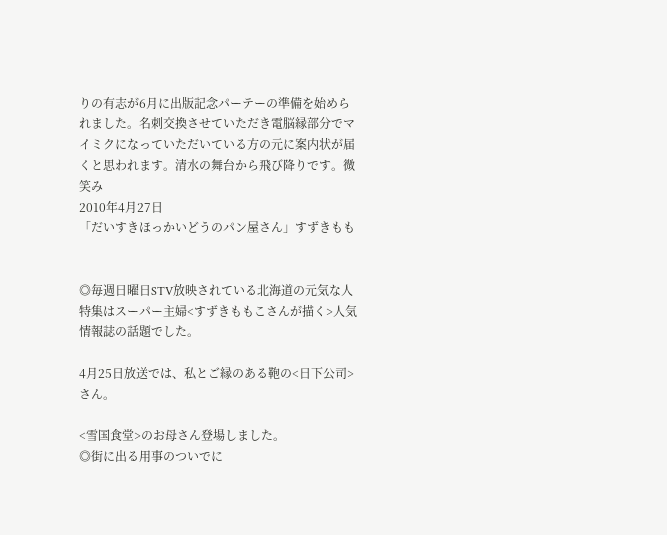りの有志が6月に出版記念パーテーの準備を始められました。名刺交換させていただき電脳縁部分でマイミクになっていただいている方の元に案内状が届くと思われます。清水の舞台から飛び降りです。微笑み
2010年4月27日
「だいすきほっかいどうのパン屋さん」すずきもも


◎毎週日曜日STV放映されている北海道の元気な人特集はスーパー主婦<すずきももこさんが描く>人気情報誌の話題でした。

4月25日放送では、私とご縁のある鞄の<日下公司>さん。

<雪国食堂>のお母さん登場しました。
◎街に出る用事のついでに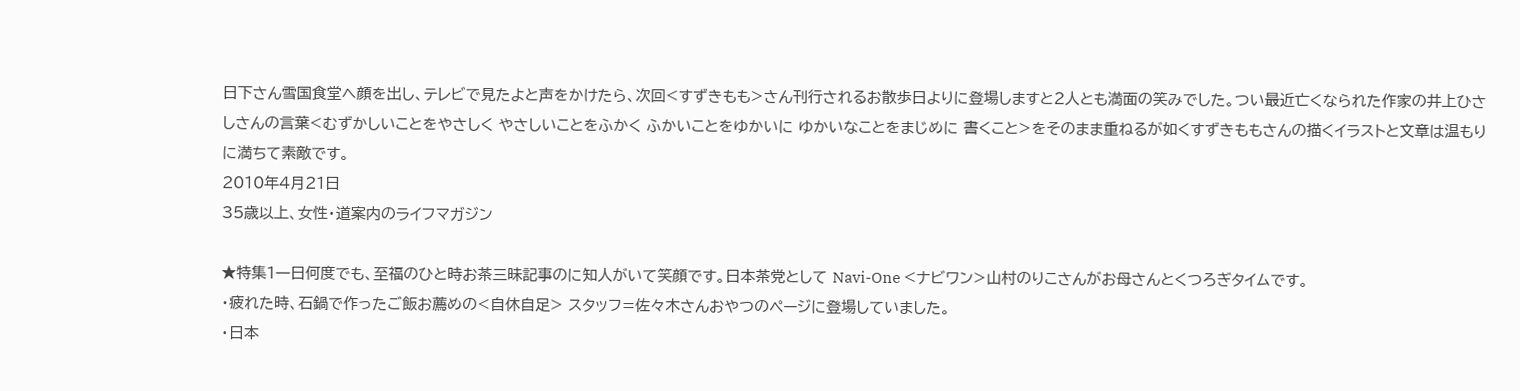日下さん雪国食堂へ顔を出し、テレビで見たよと声をかけたら、次回<すずきもも>さん刊行されるお散歩日よりに登場しますと2人とも満面の笑みでした。つい最近亡くなられた作家の井上ひさしさんの言葉<むずかしいことをやさしく やさしいことをふかく ふかいことをゆかいに ゆかいなことをまじめに 書くこと>をそのまま重ねるが如くすずきももさんの描くイラストと文章は温もりに満ちて素敵です。
2010年4月21日
35歳以上、女性・道案内のライフマガジン

★特集1一日何度でも、至福のひと時お茶三昧記事のに知人がいて笑顔です。日本茶党として Navi-One <ナビワン>山村のりこさんがお母さんとくつろぎタイムです。
・疲れた時、石鍋で作ったご飯お薦めの<自休自足> スタッフ=佐々木さんおやつのページに登場していました。
・日本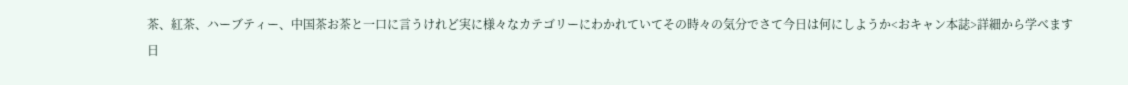茶、紅茶、ハーブティー、中国茶お茶と一口に言うけれど実に様々なカテゴリーにわかれていてその時々の気分でさて今日は何にしようか<おキャン本誌>詳細から学べます
日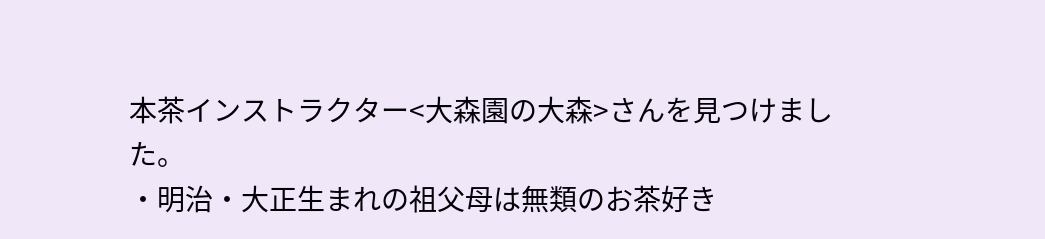本茶インストラクター<大森園の大森>さんを見つけました。
・明治・大正生まれの祖父母は無類のお茶好き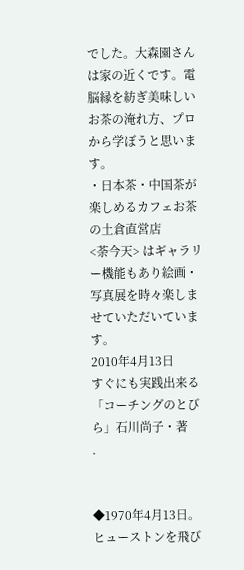でした。大森園さんは家の近くです。電脳縁を紡ぎ美味しいお茶の淹れ方、プロから学ぼうと思います。
・日本茶・中国茶が楽しめるカフェお茶の土倉直営店
<荼今天> はギャラリー機能もあり絵画・写真展を時々楽しませていただいています。
2010年4月13日
すぐにも実践出来る「コーチングのとびら」石川尚子・著
.


◆1970年4月13日。ヒューストンを飛び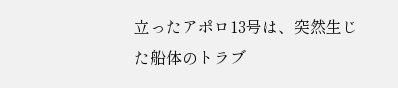立ったアポロ13号は、突然生じた船体のトラブ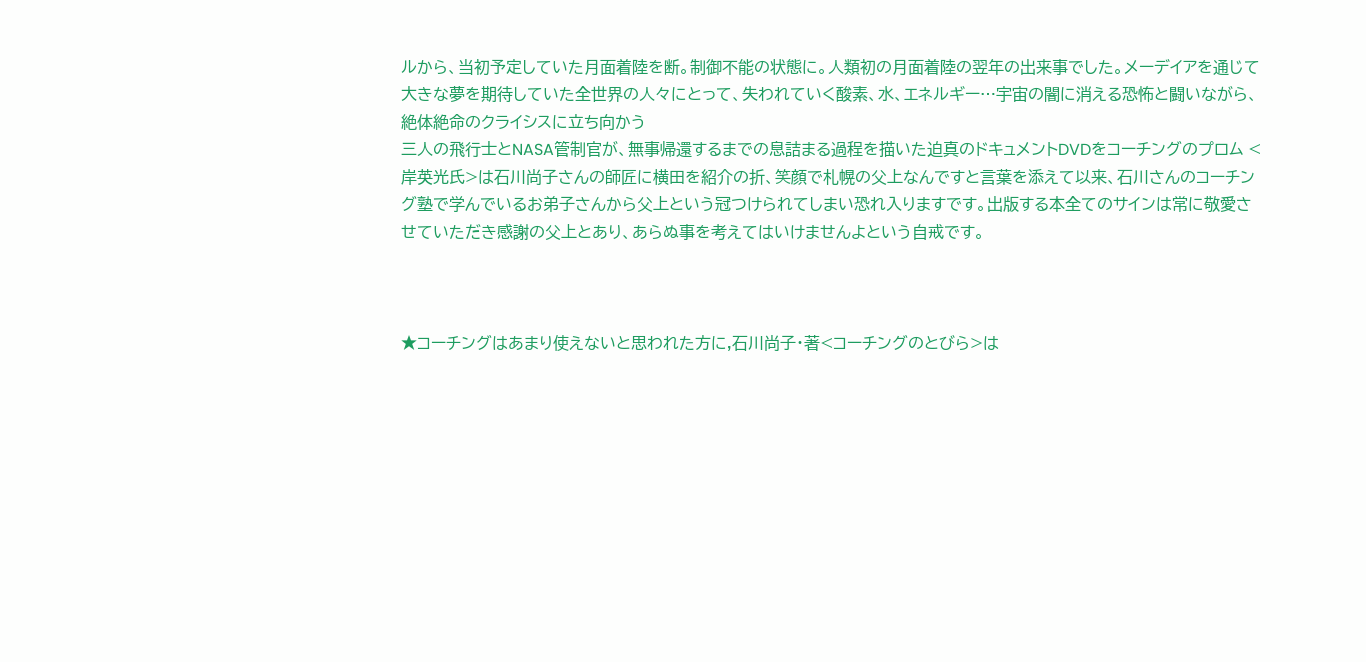ルから、当初予定していた月面着陸を断。制御不能の状態に。人類初の月面着陸の翌年の出来事でした。メーデイアを通じて大きな夢を期待していた全世界の人々にとって、失われていく酸素、水、エネルギー…宇宙の闇に消える恐怖と闘いながら、絶体絶命のクライシスに立ち向かう
三人の飛行士とNASA管制官が、無事帰還するまでの息詰まる過程を描いた迫真のドキュメントDVDをコーチングのプロム <岸英光氏>は石川尚子さんの師匠に横田を紹介の折、笑顔で札幌の父上なんですと言葉を添えて以来、石川さんのコーチング塾で学んでいるお弟子さんから父上という冠つけられてしまい恐れ入りますです。出版する本全てのサインは常に敬愛させていただき感謝の父上とあり、あらぬ事を考えてはいけませんよという自戒です。



★コーチングはあまり使えないと思われた方に,石川尚子・著<コーチングのとびら>は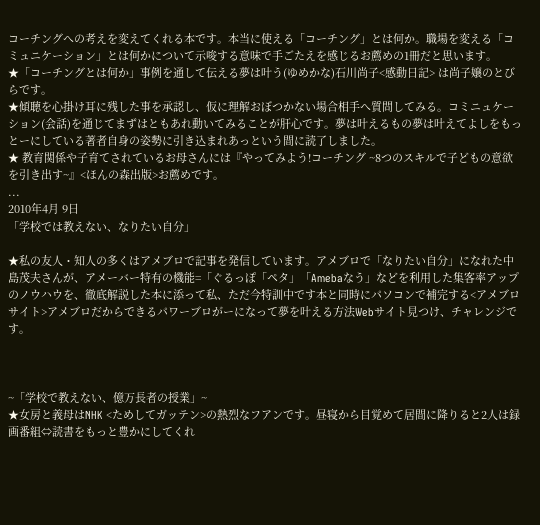コーチングへの考えを変えてくれる本です。本当に使える「コーチング」とは何か。職場を変える「コミュニケーション」とは何かについて示唆する意味で手ごたえを感じるお薦めの1冊だと思います。
★「コーチングとは何か」事例を通して伝える夢は叶う(ゆめかな)石川尚子<感動日記> は尚子嬢のとびらです。
★傾聴を心掛け耳に残した事を承認し、仮に理解おぼつかない場合相手へ質問してみる。コミニュケーション(会話)を通じてまずはともあれ動いてみることが肝心です。夢は叶えるもの夢は叶えてよしをもっとーにしている著者自身の姿勢に引き込まれあっという間に読了しました。
★ 教育関係や子育てされているお母さんには『やってみよう!コーチング ~8つのスキルで子どもの意欲を引き出す~』<ほんの森出版>お薦めです。
...
2010年4月 9日
「学校では教えない、なりたい自分」

★私の友人・知人の多くはアメブロで記事を発信しています。アメブロで「なりたい自分」になれた中島茂夫さんが、アメーバー特有の機能=「ぐるっぽ「ペタ」「Amebaなう」などを利用した集客率アップのノウハウを、徹底解説した本に添って私、ただ今特訓中です本と同時にパソコンで補完する<アメブロサイト>アメブロだからできるパワーブロがーになって夢を叶える方法Webサイト見つけ、チャレンジです。



~「学校で教えない、億万長者の授業」~
★女房と義母はNHK <ためしてガッテン>の熱烈なフアンです。昼寝から目覚めて居間に降りると2人は録画番組⇔読書をもっと豊かにしてくれ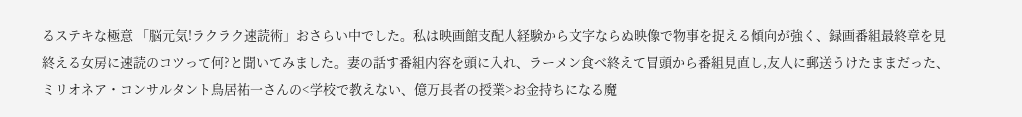るステキな極意 「脳元気!ラクラク速読術」おさらい中でした。私は映画館支配人経験から文字ならぬ映像で物事を捉える傾向が強く、録画番組最終章を見終える女房に速読のコツって何?と聞いてみました。妻の話す番組内容を頭に入れ、ラーメン食べ終えて冒頭から番組見直し,友人に郵送うけたままだった、ミリオネア・コンサルタント鳥居祐一さんの<学校で教えない、億万長者の授業>お金持ちになる魔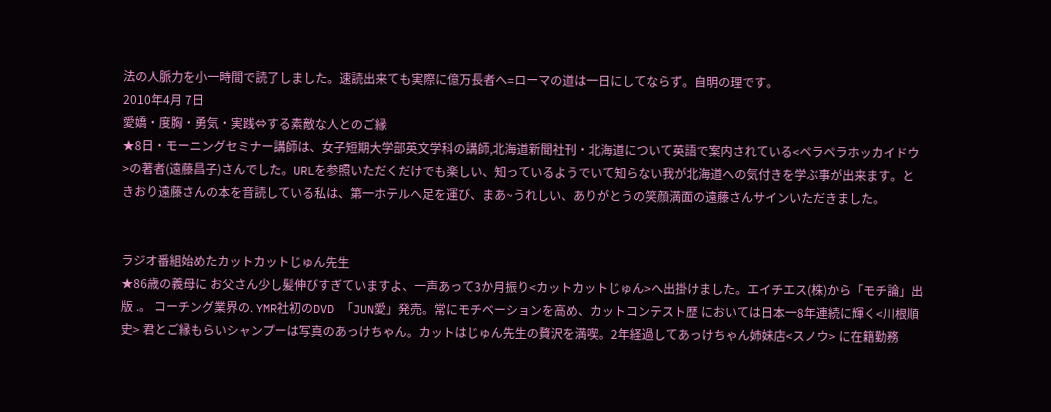法の人脈力を小一時間で読了しました。速読出来ても実際に億万長者へ=ローマの道は一日にしてならず。自明の理です。
2010年4月 7日
愛嬌・度胸・勇気・実践⇔する素敵な人とのご縁
★8日・モーニングセミナー講師は、女子短期大学部英文学科の講師,北海道新聞社刊・北海道について英語で案内されている<ペラペラホッカイドウ>の著者(遠藤昌子)さんでした。URLを参照いただくだけでも楽しい、知っているようでいて知らない我が北海道への気付きを学ぶ事が出来ます。ときおり遠藤さんの本を音読している私は、第一ホテルへ足を運び、まあ~うれしい、ありがとうの笑顔満面の遠藤さんサインいただきました。


ラジオ番組始めたカットカットじゅん先生
★86歳の義母に お父さん少し髪伸びすぎていますよ、一声あって3か月振り<カットカットじゅん>へ出掛けました。エイチエス(株)から「モチ論」出版 .。 コーチング業界の. YMR社初のDVD 「JUN愛」発売。常にモチベーションを高め、カットコンテスト歴 においては日本一8年連続に輝く<川根順史> 君とご縁もらいシャンプーは写真のあっけちゃん。カットはじゅん先生の贅沢を満喫。2年経過してあっけちゃん姉妹店<スノウ> に在籍勤務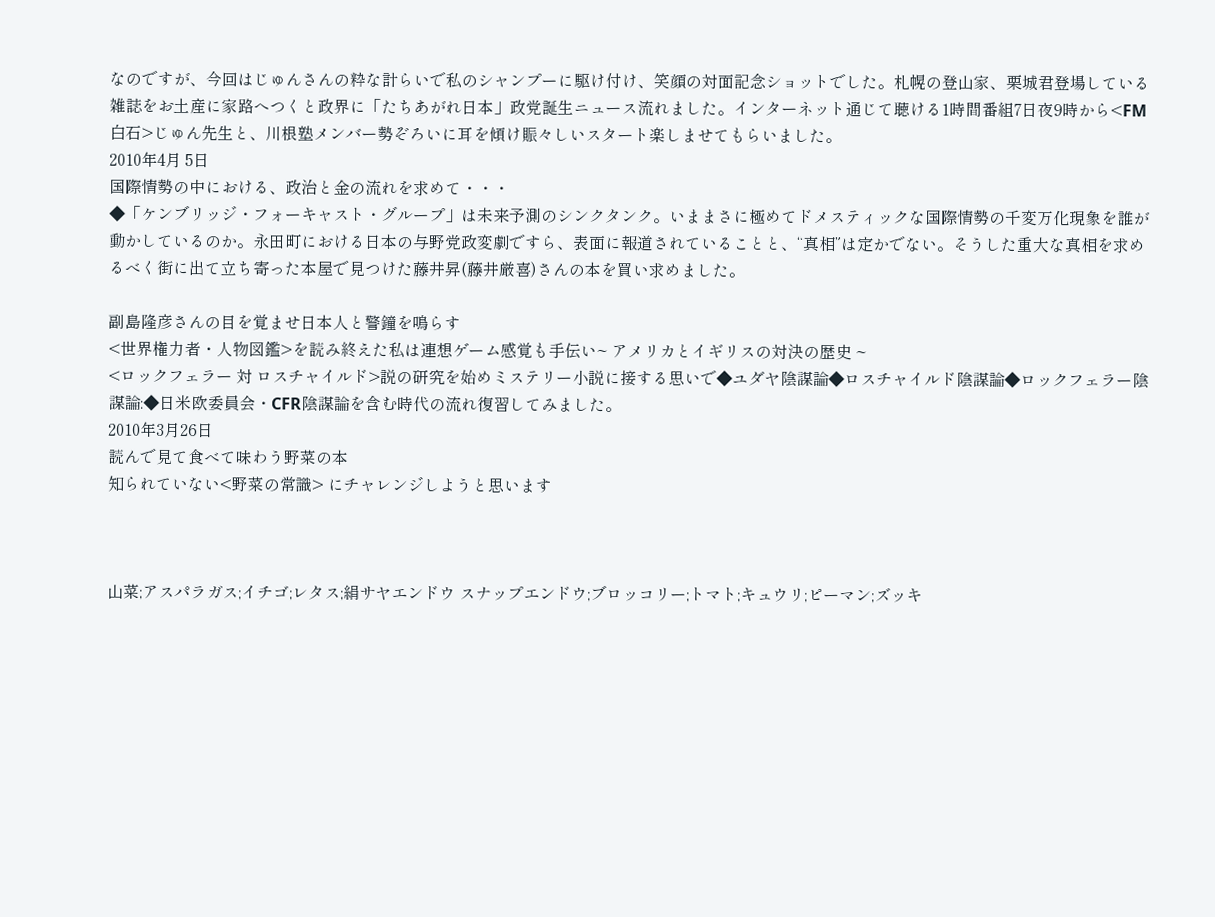なのですが、今回はじゅんさんの粋な計らいで私のシャンプーに駆け付け、笑顔の対面記念ショットでした。札幌の登山家、栗城君登場している雑誌をお土産に家路へつくと政界に「たちあがれ日本」政党誕生ニュース流れました。インターネット通じて聴ける1時間番組7日夜9時から<FM白石>じゅん先生と、川根塾メンバー勢ぞろいに耳を傾け賑々しいスタート楽しませてもらいました。
2010年4月 5日
国際情勢の中における、政治と金の流れを求めて・・・
◆「ケンブリッジ・フォーキャスト・グループ」は未来予測のシンクタンク。いままさに極めてドメスティックな国際情勢の千変万化現象を誰が動かしているのか。永田町における日本の与野党政変劇ですら、表面に報道されていることと、“真相”は定かでない。そうした重大な真相を求めるべく街に出て立ち寄った本屋で見つけた藤井昇(藤井厳喜)さんの本を買い求めました。

副島隆彦さんの目を覚ませ日本人と警鐘を鳴らす
<世界権力者・人物図鑑>を読み終えた私は連想ゲーム感覚も手伝い~ アメリカとイギリスの対決の歴史 ~
<ロックフェラー 対 ロスチャイルド>説の研究を始めミステリー小説に接する思いで◆ユダヤ陰謀論◆ロスチャイルド陰謀論◆ロックフェラー陰謀論:◆日米欧委員会・CFR陰謀論を含む時代の流れ復習してみました。
2010年3月26日
読んで見て食べて味わう野菜の本
知られていない<野菜の常識> にチャレンジしようと思います



山菜;アスパラガス;イチゴ;レタス;絹サヤエンドウ スナップエンドウ;ブロッコリー;トマト;キュウリ;ピーマン;ズッキ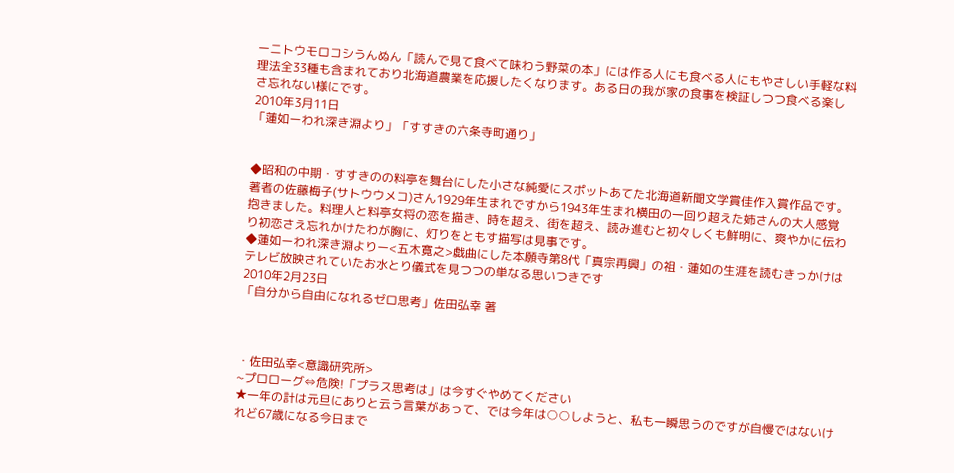ーニトウモロコシうんぬん「読んで見て食べて味わう野菜の本」には作る人にも食べる人にもやさしい手軽な料理法全33種も含まれており北海道農業を応援したくなります。ある日の我が家の食事を検証しつつ食べる楽しさ忘れない様にです。
2010年3月11日
「蓮如ーわれ深き淵より」「すすきの六条寺町通り」


◆昭和の中期・すすきのの料亭を舞台にした小さな純愛にスポットあてた北海道新聞文学賞佳作入賞作品です。著者の佐藤梅子(サトウウメコ)さん1929年生まれですから1943年生まれ横田の一回り超えた姉さんの大人感覚抱きました。料理人と料亭女将の恋を描き、時を超え、街を超え、読み進むと初々しくも鮮明に、爽やかに伝わり初恋さえ忘れかけたわが胸に、灯りをともす描写は見事です。
◆蓮如ーわれ深き淵よりー<五木寛之>戯曲にした本願寺第8代「真宗再興」の祖・蓮如の生涯を読むきっかけは
テレビ放映されていたお水とり儀式を見つつの単なる思いつきです
2010年2月23日
「自分から自由になれるゼロ思考」佐田弘幸 著



・佐田弘幸<意識研究所>
~プロローグ⇔危険!「プラス思考は」は今すぐやめてください
★一年の計は元旦にありと云う言葉があって、では今年は○○しようと、私も一瞬思うのですが自慢ではないけれど67歳になる今日まで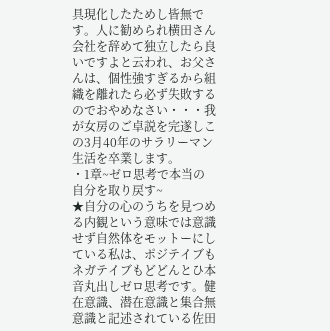具現化したためし皆無です。人に勧められ横田さん会社を辞めて独立したら良いですよと云われ、お父さんは、個性強すぎるから組織を離れたら必ず失敗するのでおやめなさい・・・我が女房のご卓説を完遂しこの3月40年のサラリーマン生活を卒業します。
・1章~ゼロ思考で本当の自分を取り戻す~
★自分の心のうちを見つめる内観という意味では意識せず自然体をモットーにしている私は、ポジテイブもネガテイブもどどんとひ本音丸出しゼロ思考です。健在意識、潜在意識と集合無意識と記述されている佐田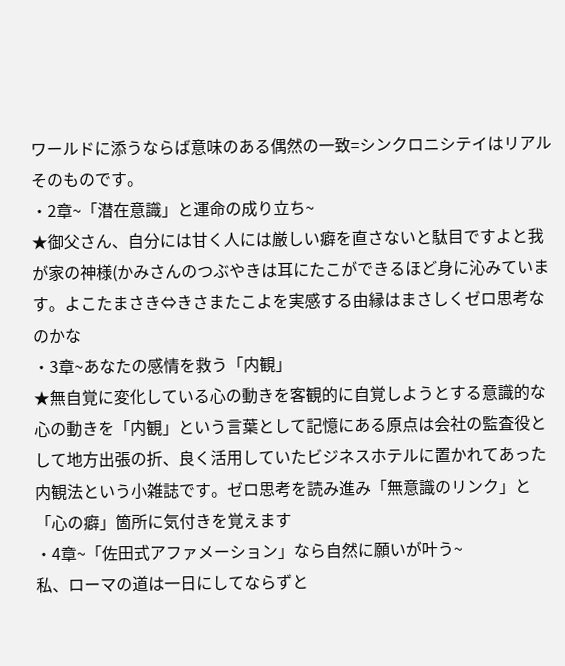ワールドに添うならば意味のある偶然の一致=シンクロニシテイはリアルそのものです。
・2章~「潜在意識」と運命の成り立ち~
★御父さん、自分には甘く人には厳しい癖を直さないと駄目ですよと我が家の神様(かみさんのつぶやきは耳にたこができるほど身に沁みています。よこたまさき⇔きさまたこよを実感する由縁はまさしくゼロ思考なのかな
・3章~あなたの感情を救う「内観」
★無自覚に変化している心の動きを客観的に自覚しようとする意識的な心の動きを「内観」という言葉として記憶にある原点は会社の監査役として地方出張の折、良く活用していたビジネスホテルに置かれてあった内観法という小雑誌です。ゼロ思考を読み進み「無意識のリンク」と「心の癖」箇所に気付きを覚えます
・4章~「佐田式アファメーション」なら自然に願いが叶う~
私、ローマの道は一日にしてならずと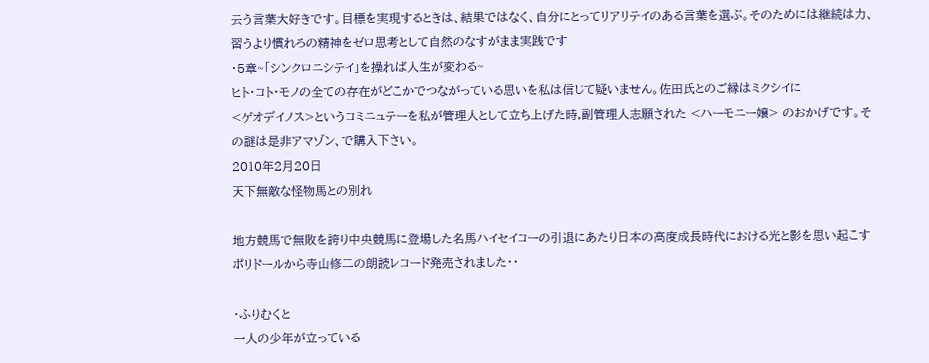云う言葉大好きです。目標を実現するときは、結果ではなく、自分にとってリアリテイのある言葉を選ぶ。そのためには継続は力、習うより慣れろの精神をゼロ思考として自然のなすがまま実践です
・5章~「シンクロニシテイ」を操れば人生が変わる~
ヒト・コト・モノの全ての存在がどこかでつながっている思いを私は信じて疑いません。佐田氏とのご縁はミクシイに
<ゲオデイノス>というコミニュテーを私が管理人として立ち上げた時,副管理人志願された <ハーモニー嬢> のおかげです。その謎は是非アマゾン、で購入下さい。
2010年2月20日
天下無敵な怪物馬との別れ

地方競馬で無敗を誇り中央競馬に登場した名馬ハイセイコーの引退にあたり日本の高度成長時代における光と影を思い起こすポリドールから寺山修二の朗読レコード発売されました・・

・ふりむくと
一人の少年が立っている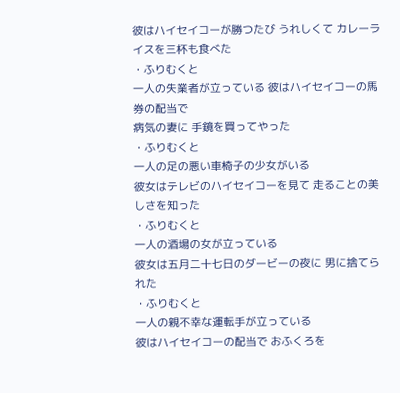彼はハイセイコーが勝つたび うれしくて カレーライスを三杯も食べた
・ふりむくと
一人の失業者が立っている 彼はハイセイコーの馬券の配当で
病気の妻に 手鏡を買ってやった
・ふりむくと
一人の足の悪い車椅子の少女がいる
彼女はテレビのハイセイコーを見て 走ることの美しさを知った
・ふりむくと
一人の酒場の女が立っている
彼女は五月二十七日のダービーの夜に 男に捨てられた
・ふりむくと
一人の親不幸な運転手が立っている
彼はハイセイコーの配当で おふくろを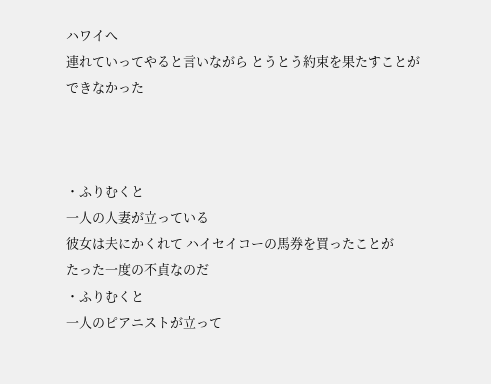ハワイへ
連れていってやると言いながら とうとう約束を果たすことができなかった



・ふりむくと
一人の人妻が立っている
彼女は夫にかくれて ハイセイコーの馬券を買ったことが
たった一度の不貞なのだ
・ふりむくと
一人のピアニストが立って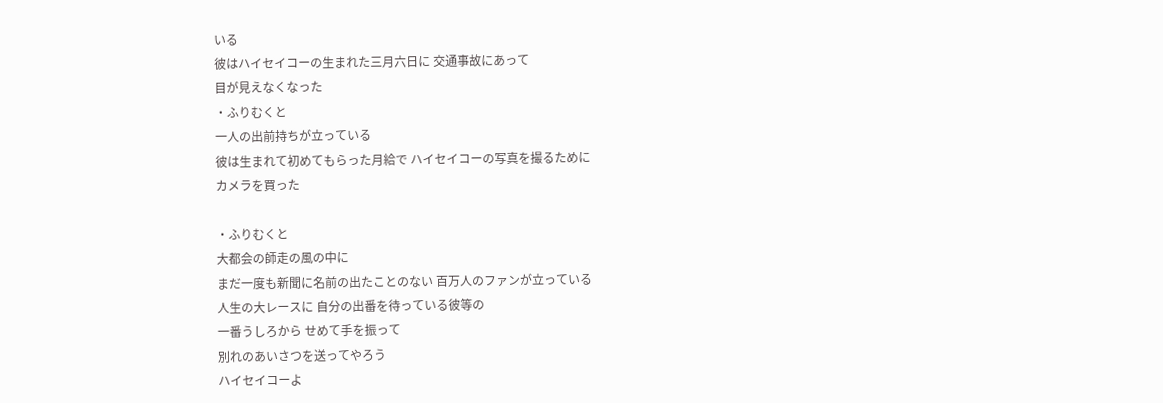いる
彼はハイセイコーの生まれた三月六日に 交通事故にあって
目が見えなくなった
・ふりむくと
一人の出前持ちが立っている
彼は生まれて初めてもらった月給で ハイセイコーの写真を撮るために
カメラを買った

・ふりむくと
大都会の師走の風の中に
まだ一度も新聞に名前の出たことのない 百万人のファンが立っている
人生の大レースに 自分の出番を待っている彼等の
一番うしろから せめて手を振って
別れのあいさつを送ってやろう
ハイセイコーよ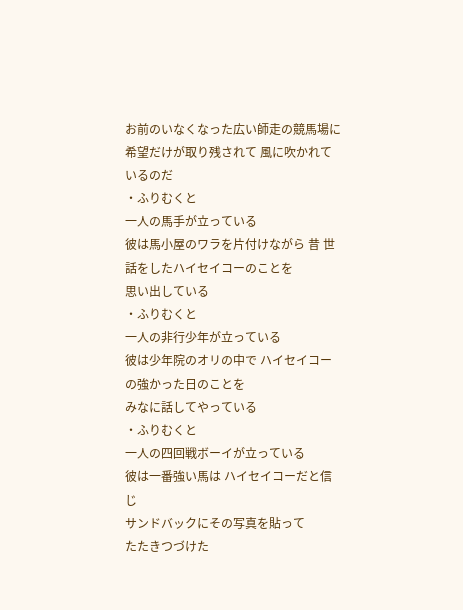お前のいなくなった広い師走の競馬場に
希望だけが取り残されて 風に吹かれているのだ
・ふりむくと
一人の馬手が立っている
彼は馬小屋のワラを片付けながら 昔 世話をしたハイセイコーのことを
思い出している
・ふりむくと
一人の非行少年が立っている
彼は少年院のオリの中で ハイセイコーの強かった日のことを
みなに話してやっている
・ふりむくと
一人の四回戦ボーイが立っている
彼は一番強い馬は ハイセイコーだと信じ
サンドバックにその写真を貼って
たたきつづけた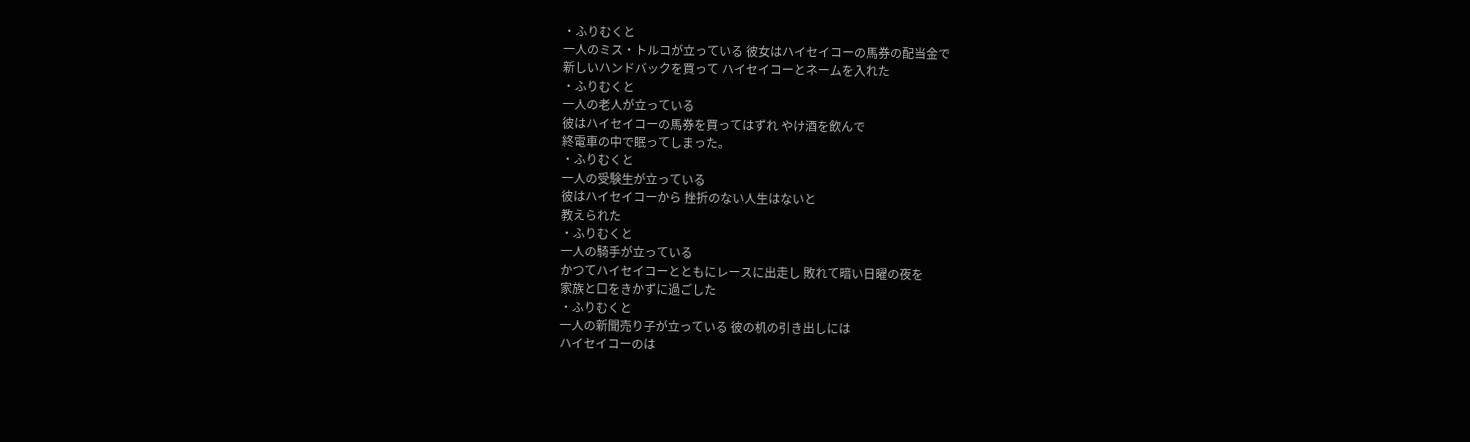・ふりむくと
一人のミス・トルコが立っている 彼女はハイセイコーの馬券の配当金で
新しいハンドバックを買って ハイセイコーとネームを入れた
・ふりむくと
一人の老人が立っている
彼はハイセイコーの馬券を買ってはずれ やけ酒を飲んで
終電車の中で眠ってしまった。
・ふりむくと
一人の受験生が立っている
彼はハイセイコーから 挫折のない人生はないと
教えられた
・ふりむくと
一人の騎手が立っている
かつてハイセイコーとともにレースに出走し 敗れて暗い日曜の夜を
家族と口をきかずに過ごした
・ふりむくと
一人の新聞売り子が立っている 彼の机の引き出しには
ハイセイコーのは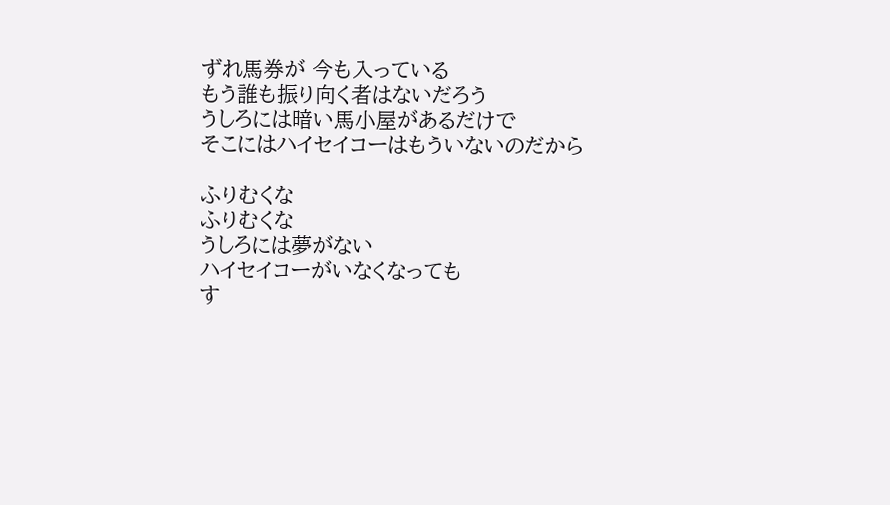ずれ馬券が 今も入っている
もう誰も振り向く者はないだろう
うしろには暗い馬小屋があるだけで
そこにはハイセイコーはもういないのだから

ふりむくな
ふりむくな
うしろには夢がない
ハイセイコーがいなくなっても
す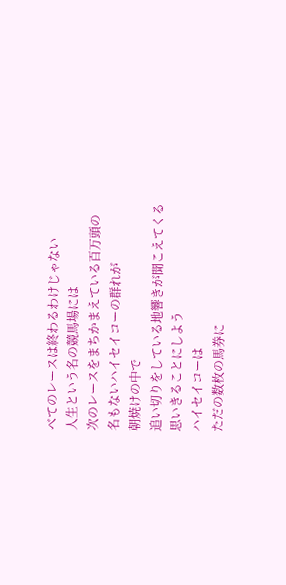べてのレースは終わるわけじゃない
人生という名の競馬場には
次のレースをまちかまえている百万頭の
名もないハイセイコーの群れが
朝焼けの中で
追い切りをしている地響きが聞こえてくる
思いきることにしよう
ハイセイコーは
ただの数枚の馬券に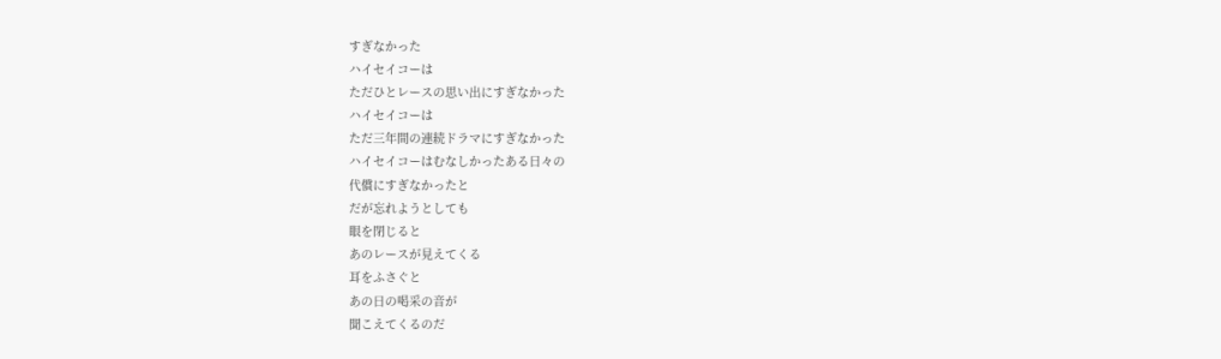すぎなかった
ハイセイコーは
ただひとレースの思い出にすぎなかった
ハイセイコーは
ただ三年間の連続ドラマにすぎなかった
ハイセイコーはむなしかったある日々の
代償にすぎなかったと
だが忘れようとしても
眼を閉じると
あのレースが見えてくる
耳をふさぐと
あの日の喝采の音が
聞こえてくるのだ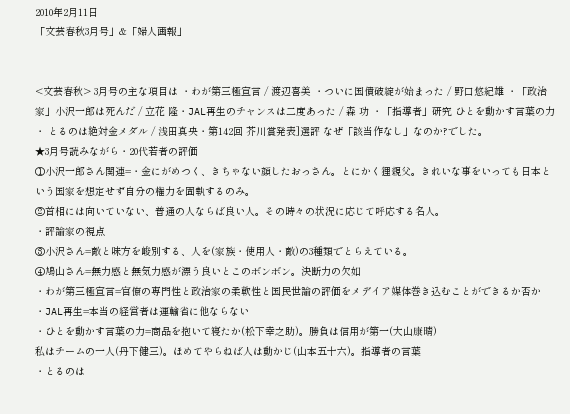2010年2月11日
「文芸春秋3月号」&「婦人画報」


<文芸春秋> 3月号の主な項目は ・わが第三極宣言 / 渡辺喜美 ・ついに国債破綻が始まった / 野口悠紀雄 ・「政治家」小沢一郎は死んだ / 立花 隆・JAL再生のチャンスは二度あった / 森 功 ・「指導者」研究 ひとを動かす言葉の力 ・ とるのは絶対金メダル / 浅田真央・第142回 芥川賞発表]選評 なぜ「該当作なし」なのか?でした。
★3月号読みながら・20代若者の評価
①小沢一郎さん関連=・金にがめつく、きちゃない顔したおっさん。とにかく狸親父。きれいな事をいっても日本という国家を想定せず自分の権力を固執するのみ。
②首相には向いていない、普通の人ならば良い人。その時々の状況に応じて呼応する名人。
・評論家の視点
③小沢さん=敵と味方を峻別する、人を(家族・使用人・敵)の3種類でとらえている。
④鳩山さん=無力感と無気力感が漂う良いとこのボンボン。決断力の欠如
・わが第三極宣言=官僚の専門性と政治家の柔軟性と国民世論の評価をメデイア媒体巻き込むことができるか否か
・JAL再生=本当の経営者は運輸省に他ならない
・ひとを動かす言葉の力=商品を抱いて寝たか(松下幸之助)。勝負は信用が第一(大山康晴)
私はチームの一人(丹下健三)。ほめてやらねば人は動かじ(山本五十六)。指導者の言葉
・とるのは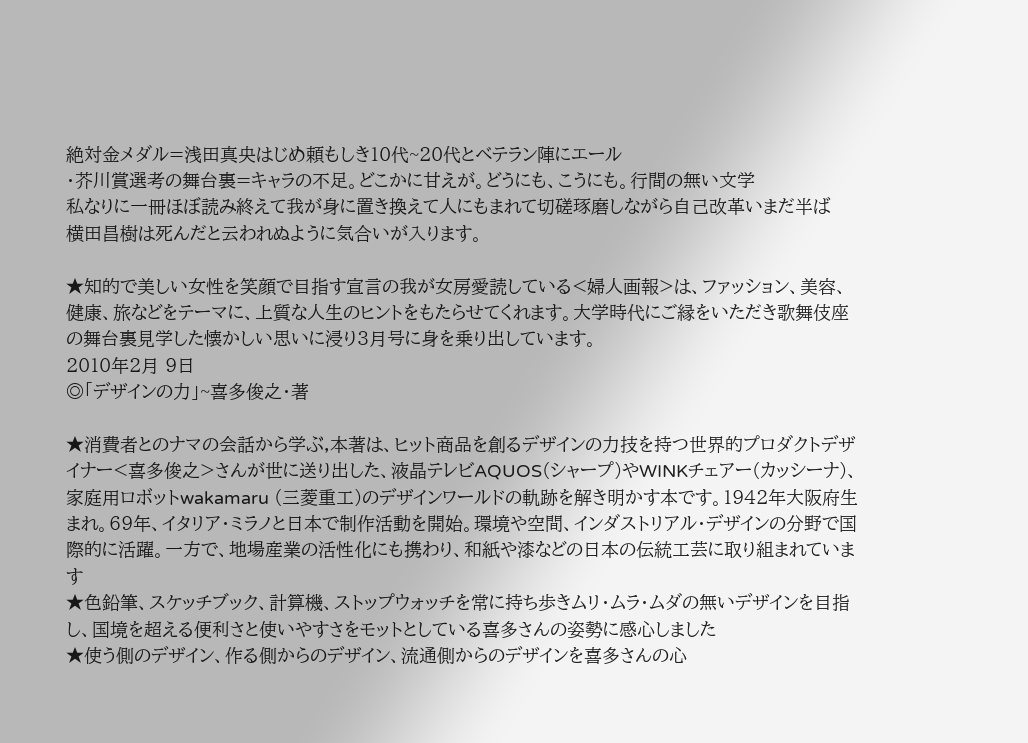絶対金メダル=浅田真央はじめ頼もしき10代~20代とベテラン陣にエール
・芥川賞選考の舞台裏=キャラの不足。どこかに甘えが。どうにも、こうにも。行間の無い文学
私なりに一冊ほぼ読み終えて我が身に置き換えて人にもまれて切磋琢磨しながら自己改革いまだ半ば
横田昌樹は死んだと云われぬように気合いが入ります。

★知的で美しい女性を笑顔で目指す宣言の我が女房愛読している<婦人画報>は、ファッション、美容、健康、旅などをテーマに、上質な人生のヒントをもたらせてくれます。大学時代にご縁をいただき歌舞伎座の舞台裏見学した懐かしい思いに浸り3月号に身を乗り出しています。
2010年2月 9日
◎「デザインの力」~喜多俊之・著

★消費者とのナマの会話から学ぶ,本著は、ヒット商品を創るデザインの力技を持つ世界的プロダクトデザイナー<喜多俊之>さんが世に送り出した、液晶テレビAQUOS(シャープ)やWINKチェアー(カッシーナ)、家庭用ロボットwakamaru (三菱重工)のデザインワールドの軌跡を解き明かす本です。1942年大阪府生まれ。69年、イタリア・ミラノと日本で制作活動を開始。環境や空間、インダストリアル・デザインの分野で国際的に活躍。一方で、地場産業の活性化にも携わり、和紙や漆などの日本の伝統工芸に取り組まれています
★色鉛筆、スケッチブック、計算機、ストップウォッチを常に持ち歩きムリ・ムラ・ムダの無いデザインを目指し、国境を超える便利さと使いやすさをモットとしている喜多さんの姿勢に感心しました
★使う側のデザイン、作る側からのデザイン、流通側からのデザインを喜多さんの心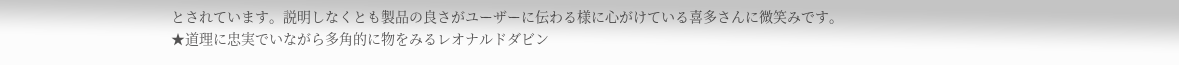とされています。説明しなくとも製品の良さがユーザーに伝わる様に心がけている喜多さんに微笑みです。
★道理に忠実でいながら多角的に物をみるレオナルドダビン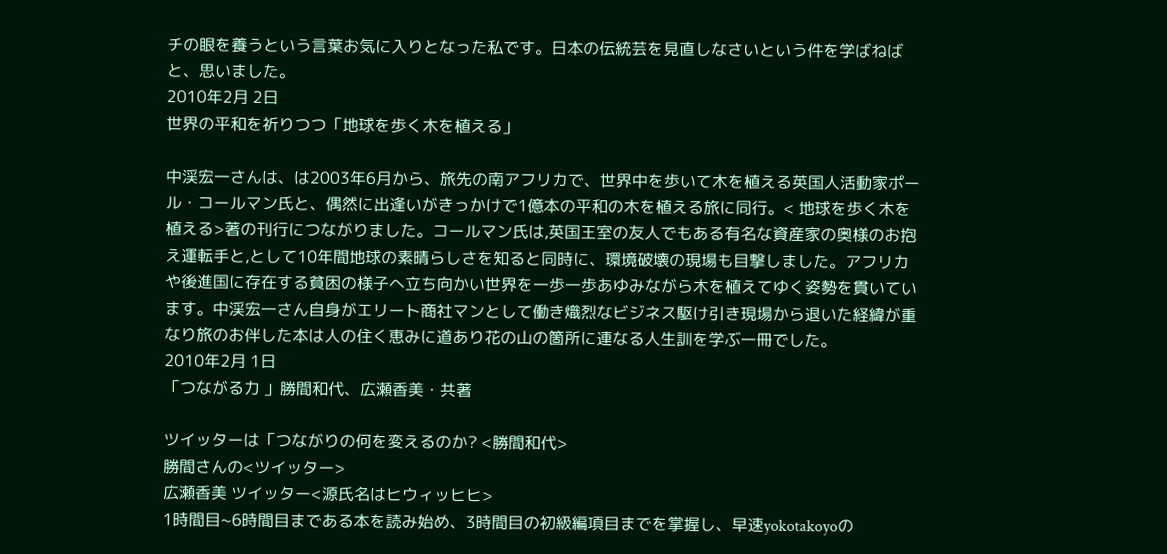チの眼を養うという言葉お気に入りとなった私です。日本の伝統芸を見直しなさいという件を学ばねばと、思いました。
2010年2月 2日
世界の平和を祈りつつ「地球を歩く木を植える」

中渓宏一さんは、は2003年6月から、旅先の南アフリカで、世界中を歩いて木を植える英国人活動家ポール・コールマン氏と、偶然に出逢いがきっかけで1億本の平和の木を植える旅に同行。< 地球を歩く木を植える>著の刊行につながりました。コールマン氏は,英国王室の友人でもある有名な資産家の奥様のお抱え運転手と,として10年間地球の素晴らしさを知ると同時に、環境破壊の現場も目撃しました。アフリカや後進国に存在する貧困の様子へ立ち向かい世界を一歩一歩あゆみながら木を植えてゆく姿勢を貫いています。中渓宏一さん自身がエリート商社マンとして働き熾烈なビジネス駆け引き現場から退いた経緯が重なり旅のお伴した本は人の住く恵みに道あり花の山の箇所に連なる人生訓を学ぶ一冊でした。
2010年2月 1日
「つながる力 」勝間和代、広瀬香美・共著

ツイッターは「つながりの何を変えるのか? <勝間和代>
勝間さんの<ツイッター>
広瀬香美 ツイッター<源氏名はヒウィッヒヒ>
1時間目~6時間目まである本を読み始め、3時間目の初級編項目までを掌握し、早速yokotakoyoの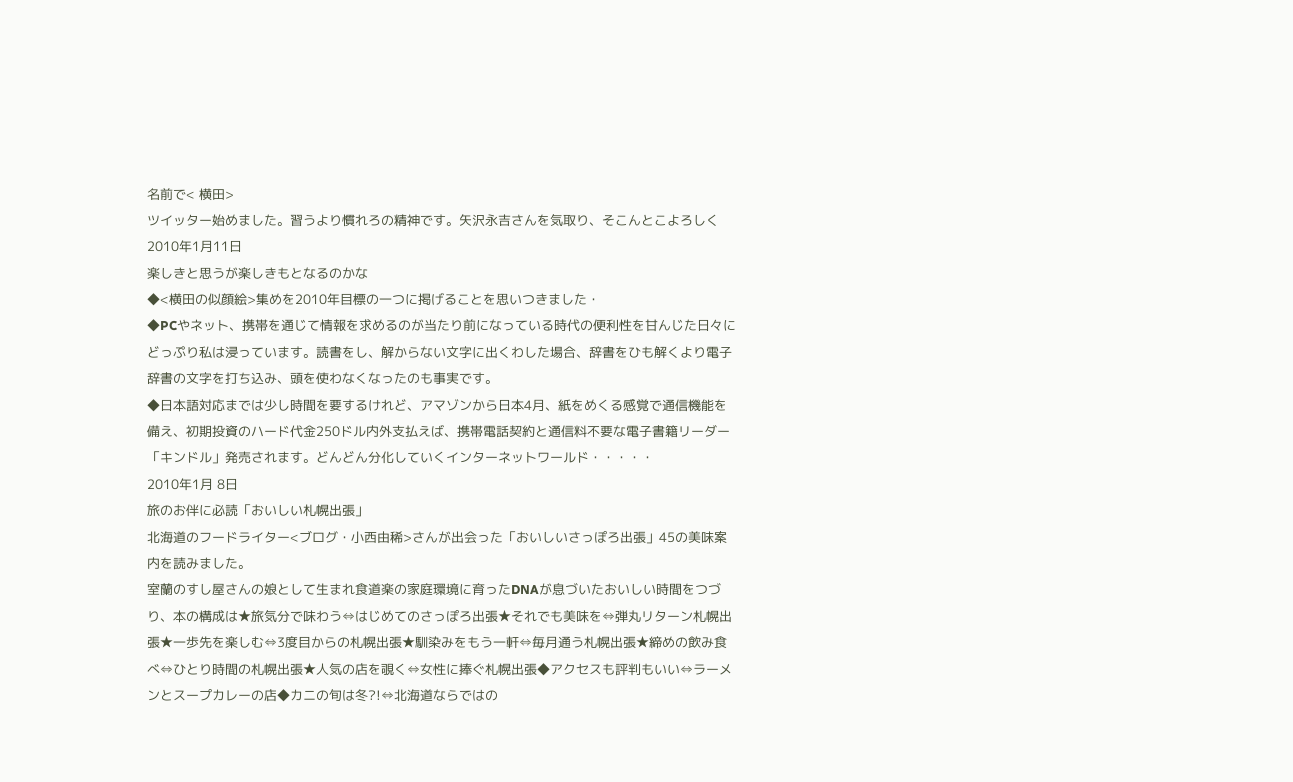名前で< 横田>
ツイッター始めました。習うより慣れろの精神です。矢沢永吉さんを気取り、そこんとこよろしく
2010年1月11日
楽しきと思うが楽しきもとなるのかな
◆<横田の似顔絵>集めを2010年目標の一つに掲げることを思いつきました・
◆PCやネット、携帯を通じて情報を求めるのが当たり前になっている時代の便利性を甘んじた日々にどっぷり私は浸っています。読書をし、解からない文字に出くわした場合、辞書をひも解くより電子辞書の文字を打ち込み、頭を使わなくなったのも事実です。
◆日本語対応までは少し時間を要するけれど、アマゾンから日本4月、紙をめくる感覚で通信機能を備え、初期投資のハード代金250ドル内外支払えば、携帯電話契約と通信料不要な電子書籍リーダー「キンドル」発売されます。どんどん分化していくインターネットワールド・・・・・
2010年1月 8日
旅のお伴に必読「おいしい札幌出張」
北海道のフードライター<ブログ・小西由稀>さんが出会った「おいしいさっぽろ出張」45の美味案内を読みました。
室蘭のすし屋さんの娘として生まれ食道楽の家庭環境に育ったDNAが息づいたおいしい時間をつづり、本の構成は★旅気分で味わう⇔はじめてのさっぽろ出張★それでも美味を⇔弾丸リターン札幌出張★一歩先を楽しむ⇔3度目からの札幌出張★馴染みをもう一軒⇔毎月通う札幌出張★締めの飲み食べ⇔ひとり時間の札幌出張★人気の店を覗く⇔女性に捧ぐ札幌出張◆アクセスも評判もいい⇔ラーメンとスープカレーの店◆カニの旬は冬?!⇔北海道ならではの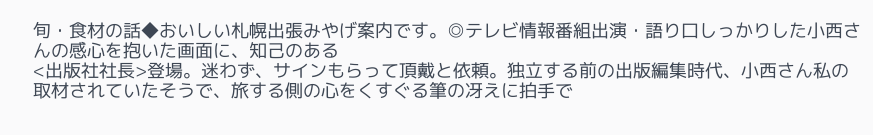旬・食材の話◆おいしい札幌出張みやげ案内です。◎テレビ情報番組出演・語り口しっかりした小西さんの感心を抱いた画面に、知己のある
<出版社社長>登場。迷わず、サインもらって頂戴と依頼。独立する前の出版編集時代、小西さん私の取材されていたそうで、旅する側の心をくすぐる筆の冴えに拍手で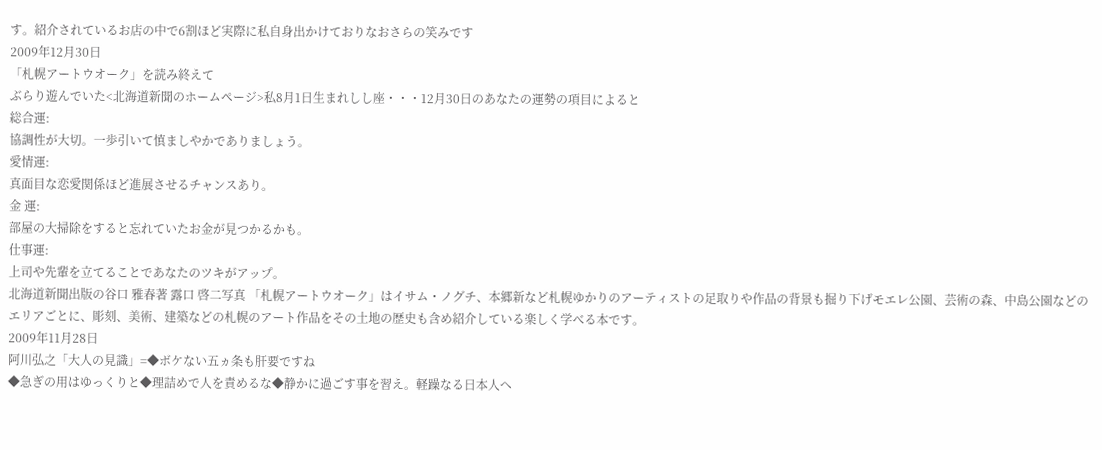す。紹介されているお店の中で6割ほど実際に私自身出かけておりなおさらの笑みです
2009年12月30日
「札幌アートウオーク」を読み終えて
ぶらり遊んでいた<北海道新聞のホームページ>私8月1日生まれしし座・・・12月30日のあなたの運勢の項目によると
総合運:
協調性が大切。一歩引いて慎ましやかでありましょう。
愛情運:
真面目な恋愛関係ほど進展させるチャンスあり。
金 運:
部屋の大掃除をすると忘れていたお金が見つかるかも。
仕事運:
上司や先輩を立てることであなたのツキがアップ。
北海道新聞出版の谷口 雅春著 露口 啓二写真 「札幌アートウオーク」はイサム・ノグチ、本郷新など札幌ゆかりのアーティストの足取りや作品の背景も掘り下げモエレ公園、芸術の森、中島公園などのエリアごとに、彫刻、美術、建築などの札幌のアート作品をその土地の歴史も含め紹介している楽しく学べる本です。
2009年11月28日
阿川弘之「大人の見識」=◆ボケない五ヵ条も肝要ですね
◆急ぎの用はゆっくりと◆理詰めで人を責めるな◆静かに過ごす事を習え。軽躁なる日本人へ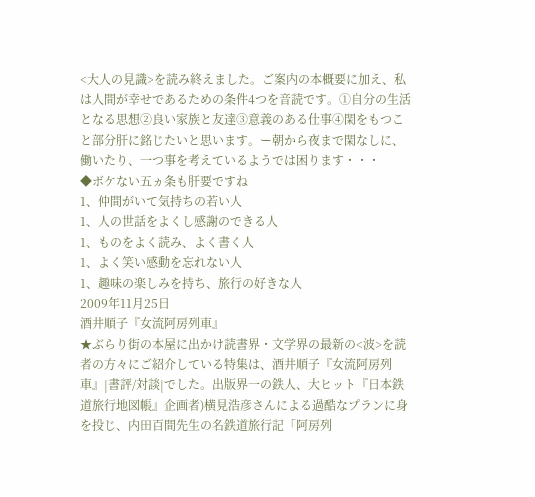<大人の見識>を読み終えました。ご案内の本概要に加え、私は人間が幸せであるための条件4つを音読です。①自分の生活となる思想②良い家族と友達③意義のある仕事④閑をもつこと部分肝に銘じたいと思います。ー朝から夜まで閑なしに、働いたり、一つ事を考えているようでは困ります・・・
◆ボケない五ヵ条も肝要ですね
1、仲間がいて気持ちの若い人
1、人の世話をよくし感謝のできる人
1、ものをよく読み、よく書く人
1、よく笑い感動を忘れない人
1、趣味の楽しみを持ち、旅行の好きな人
2009年11月25日
酒井順子『女流阿房列車』
★ぶらり街の本屋に出かけ読書界・文学界の最新の<波>を読者の方々にご紹介している特集は、酒井順子『女流阿房列車』|書評/対談|でした。出版界一の鉄人、大ヒット『日本鉄道旅行地図帳』企画者)横見浩彦さんによる過酷なプランに身を投じ、内田百間先生の名鉄道旅行記「阿房列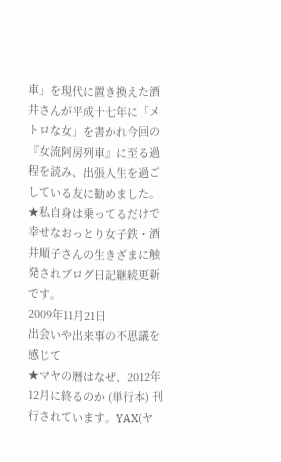車」を現代に置き換えた酒井さんが平成十七年に「メトロな女」を書かれ今回の『女流阿房列車』に至る過程を読み、出張人生を過ごしている友に勧めました。★私自身は乗ってるだけで幸せなおっとり女子鉄・酒井順子さんの生きざまに触発されブログ日記継続更新です。
2009年11月21日
出会いや出来事の不思議を感じて
★マヤの暦はなぜ、2012年12月に終るのか (単行本) 刊行されています。YAX(ヤ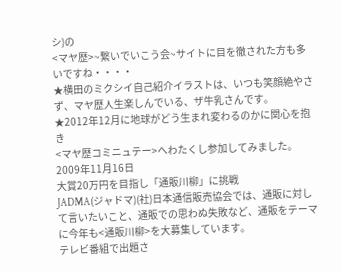シ)の
<マヤ歴>~繋いでいこう会~サイトに目を徹された方も多いですね・・・・
★横田のミクシイ自己紹介イラストは、いつも笑顔絶やさず、マヤ歴人生楽しんでいる、ザ牛乳さんです。
★2012年12月に地球がどう生まれ変わるのかに関心を抱き
<マヤ歴コミニュテー>へわたくし参加してみました。
2009年11月16日
大賞20万円を目指し「通販川柳」に挑戦
JADMA(ジャドマ)(社)日本通信販売協会では、通販に対して言いたいこと、通販での思わぬ失敗など、通販をテーマに今年も<通販川柳>を大募集しています。
テレビ番組で出題さ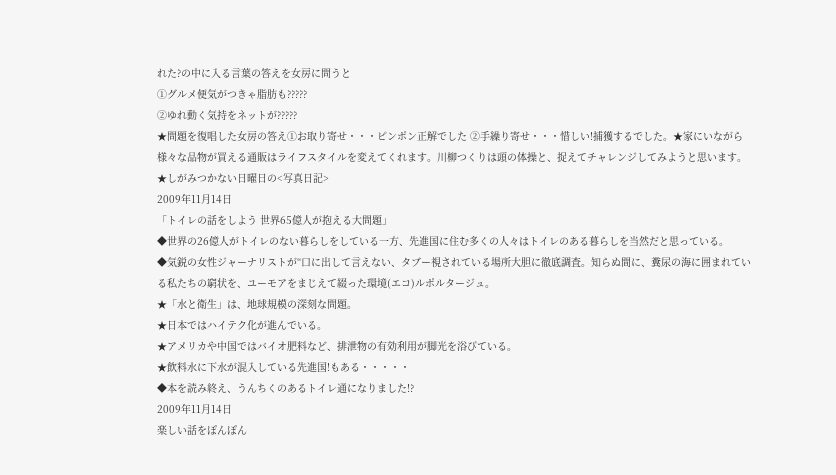れた?の中に入る言葉の答えを女房に問うと
①グルメ便気がつきゃ脂肪も?????
②ゆれ動く気持をネットが?????
★問題を復唱した女房の答え①お取り寄せ・・・ピンポン正解でした ②手繰り寄せ・・・惜しい!捕獲するでした。★家にいながら様々な品物が買える通販はライフスタイルを変えてくれます。川柳つくりは頭の体操と、捉えてチャレンジしてみようと思います。
★しがみつかない日曜日の<写真日記>
2009年11月14日
「トイレの話をしよう 世界65億人が抱える大問題」
◆世界の26億人がトイレのない暮らしをしている一方、先進国に住む多くの人々はトイレのある暮らしを当然だと思っている。
◆気鋭の女性ジャーナリストが“口に出して言えない、タブー視されている場所大胆に徹底調査。知らぬ間に、糞尿の海に囲まれている私たちの窮状を、ユーモアをまじえて綴った環境(エコ)ルポルタージュ。
★「水と衛生」は、地球規模の深刻な問題。
★日本ではハイテク化が進んでいる。
★アメリカや中国ではバイオ肥料など、排泄物の有効利用が脚光を浴びている。
★飲料水に下水が混入している先進国!もある・・・・・
◆本を読み終え、うんちくのあるトイレ通になりました!?
2009年11月14日
楽しい話をぽんぽん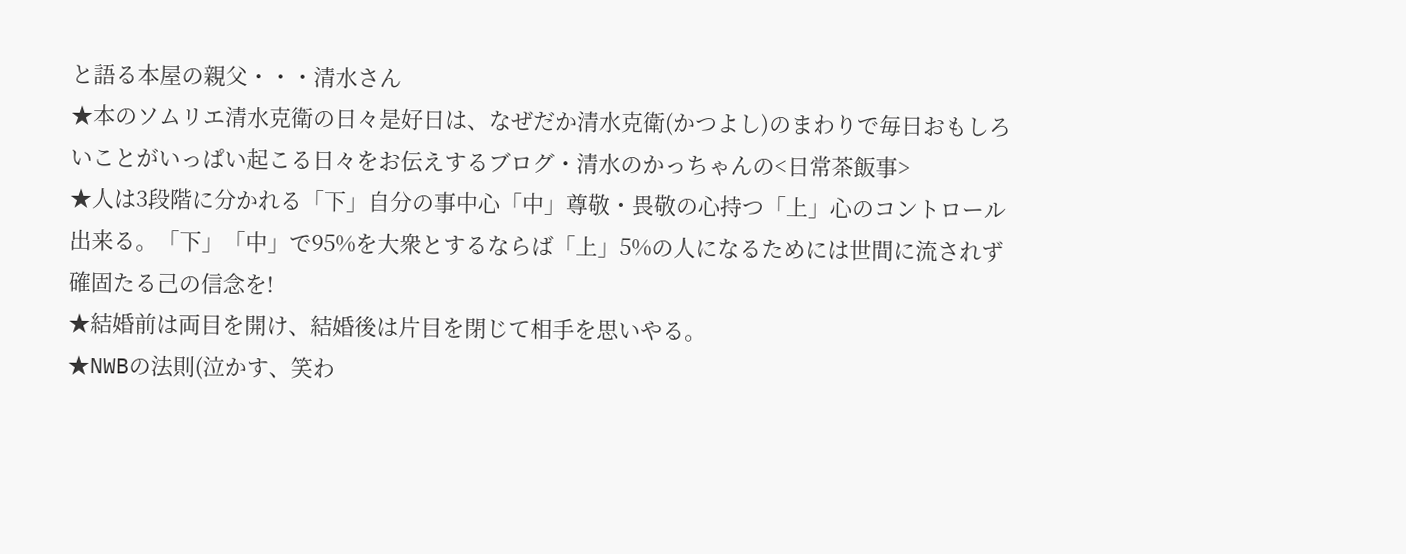と語る本屋の親父・・・清水さん
★本のソムリエ清水克衛の日々是好日は、なぜだか清水克衛(かつよし)のまわりで毎日おもしろいことがいっぱい起こる日々をお伝えするブログ・清水のかっちゃんの<日常茶飯事>
★人は3段階に分かれる「下」自分の事中心「中」尊敬・畏敬の心持つ「上」心のコントロール出来る。「下」「中」で95%を大衆とするならば「上」5%の人になるためには世間に流されず確固たる己の信念を!
★結婚前は両目を開け、結婚後は片目を閉じて相手を思いやる。
★NWBの法則(泣かす、笑わ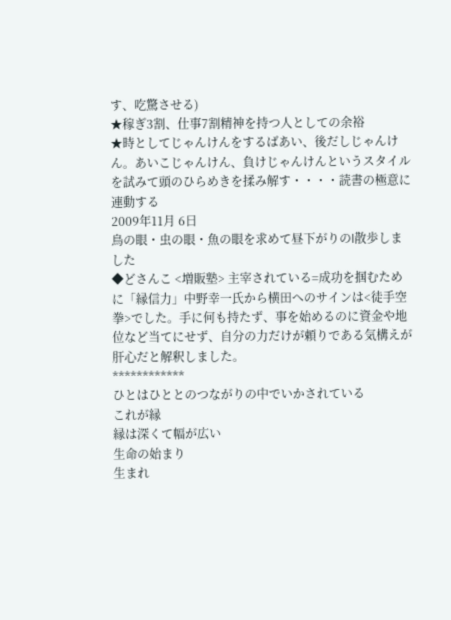す、吃驚させる)
★稼ぎ3割、仕事7割精神を持つ人としての余裕
★時としてじゃんけんをするばあい、後だしじゃんけん。あいこじゃんけん、負けじゃんけんというスタイルを試みて頭のひらめきを揉み解す・・・・読書の極意に連動する
2009年11月 6日
鳥の眼・虫の眼・魚の眼を求めて昼下がりのl散歩しました
◆どさんこ <増販塾> 主宰されている=成功を掴むために「縁信力」中野幸一氏から横田へのサインは<徒手空拳>でした。手に何も持たず、事を始めるのに資金や地位など当てにせず、自分の力だけが頼りである気構えが肝心だと解釈しました。
************
ひとはひととのつながりの中でいかされている
これが縁
縁は深くて幅が広い
生命の始まり
生まれ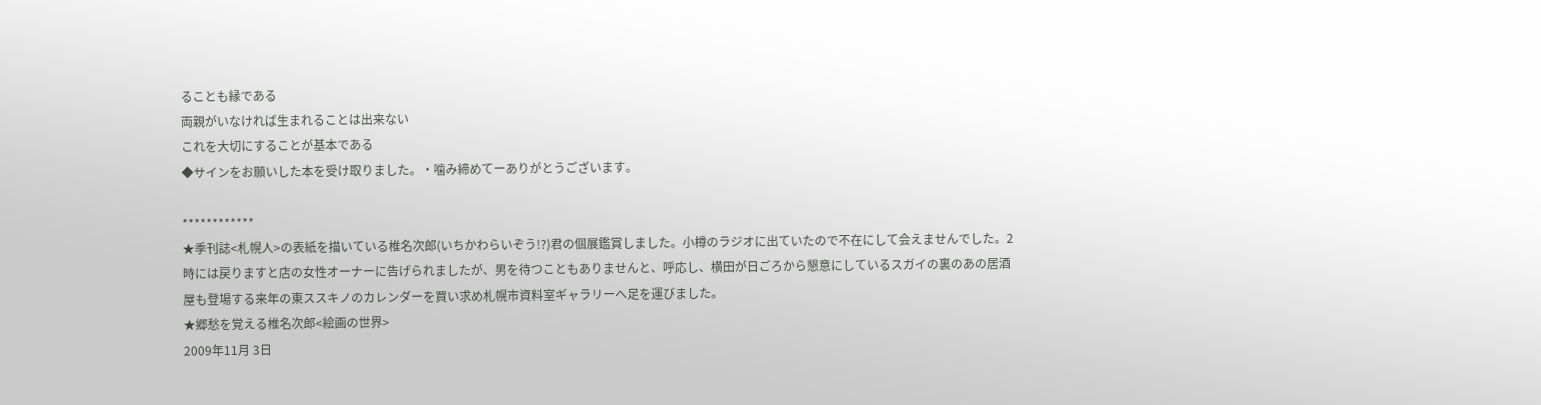ることも縁である
両親がいなければ生まれることは出来ない
これを大切にすることが基本である
◆サインをお願いした本を受け取りました。・噛み締めてーありがとうございます。

************
★季刊誌<札幌人>の表紙を描いている椎名次郎(いちかわらいぞう!?)君の個展鑑賞しました。小樽のラジオに出ていたので不在にして会えませんでした。2時には戻りますと店の女性オーナーに告げられましたが、男を待つこともありませんと、呼応し、横田が日ごろから懇意にしているスガイの裏のあの居酒屋も登場する来年の東ススキノのカレンダーを買い求め札幌市資料室ギャラリーへ足を運びました。
★郷愁を覚える椎名次郎<絵画の世界>
2009年11月 3日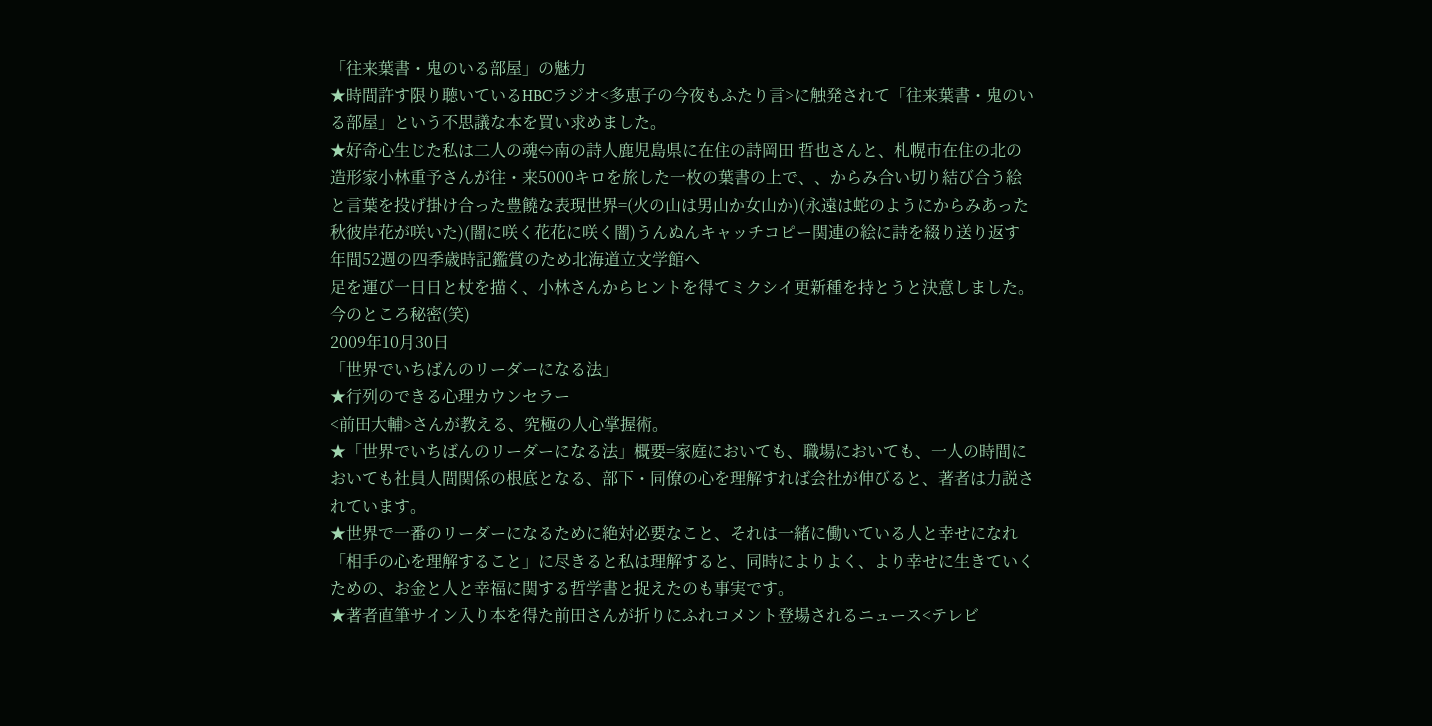「往来葉書・鬼のいる部屋」の魅力
★時間許す限り聴いているHBCラジオ<多恵子の今夜もふたり言>に触発されて「往来葉書・鬼のいる部屋」という不思議な本を買い求めました。
★好奇心生じた私は二人の魂⇔南の詩人鹿児島県に在住の詩岡田 哲也さんと、札幌市在住の北の造形家小林重予さんが往・来5000キロを旅した一枚の葉書の上で、、からみ合い切り結び合う絵と言葉を投げ掛け合った豊饒な表現世界=(火の山は男山か女山か)(永遠は蛇のようにからみあった秋彼岸花が咲いた)(闇に咲く花花に咲く闇)うんぬんキャッチコピー関連の絵に詩を綴り送り返す年間52週の四季歳時記鑑賞のため北海道立文学館へ
足を運び一日日と杖を描く、小林さんからヒントを得てミクシイ更新種を持とうと決意しました。今のところ秘密(笑)
2009年10月30日
「世界でいちばんのリーダーになる法」
★行列のできる心理カウンセラー
<前田大輔>さんが教える、究極の人心掌握術。
★「世界でいちばんのリーダーになる法」概要=家庭においても、職場においても、一人の時間においても社員人間関係の根底となる、部下・同僚の心を理解すれば会社が伸びると、著者は力説されています。
★世界で一番のリーダーになるために絶対必要なこと、それは一緒に働いている人と幸せになれ「相手の心を理解すること」に尽きると私は理解すると、同時によりよく、より幸せに生きていくための、お金と人と幸福に関する哲学書と捉えたのも事実です。
★著者直筆サイン入り本を得た前田さんが折りにふれコメント登場されるニュース<テレビ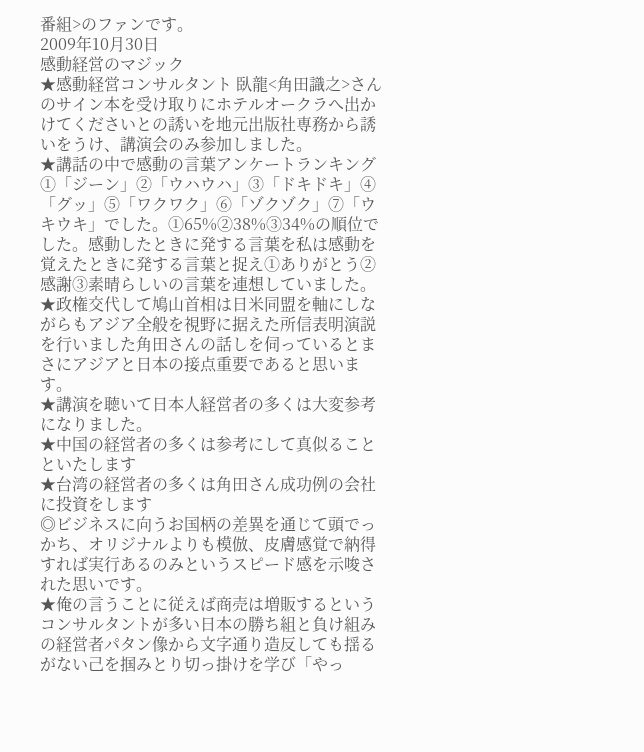番組>のファンです。
2009年10月30日
感動経営のマジック
★感動経営コンサルタント 臥龍<角田識之>さんのサイン本を受け取りにホテルオークラへ出かけてくださいとの誘いを地元出版社専務から誘いをうけ、講演会のみ参加しました。
★講話の中で感動の言葉アンケートランキング①「ジーン」②「ウハウハ」③「ドキドキ」④「グッ」⑤「ワクワク」⑥「ゾクゾク」⑦「ウキウキ」でした。①65%②38%③34%の順位でした。感動したときに発する言葉を私は感動を覚えたときに発する言葉と捉え①ありがとう②感謝③素晴らしいの言葉を連想していました。
★政権交代して鳩山首相は日米同盟を軸にしながらもアジア全般を視野に据えた所信表明演説を行いました角田さんの話しを伺っているとまさにアジアと日本の接点重要であると思います。
★講演を聴いて日本人経営者の多くは大変参考になりました。
★中国の経営者の多くは参考にして真似ることといたします
★台湾の経営者の多くは角田さん成功例の会社に投資をします
◎ビジネスに向うお国柄の差異を通じて頭でっかち、オリジナルよりも模倣、皮膚感覚で納得すれば実行あるのみというスピード感を示唆された思いです。
★俺の言うことに従えば商売は増販するというコンサルタントが多い日本の勝ち組と負け組みの経営者パタン像から文字通り造反しても揺るがない己を掴みとり切っ掛けを学び「やっ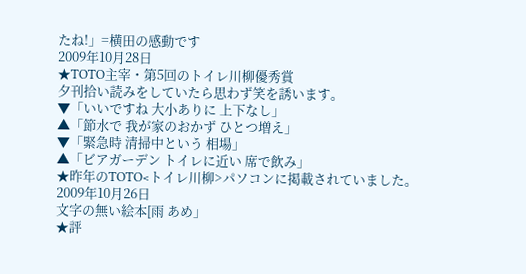たね!」=横田の感動です
2009年10月28日
★TOTO主宰・第5回のトイレ川柳優秀賞
夕刊拾い読みをしていたら思わず笑を誘います。
▼「いいですね 大小ありに 上下なし」
▲「節水で 我が家のおかず ひとつ増え」
▼「緊急時 清掃中という 相場」
▲「ビアガーデン トイレに近い 席で飲み」
★昨年のTOTO<トイレ川柳>パソコンに掲載されていました。
2009年10月26日
文字の無い絵本[雨 あめ」
★評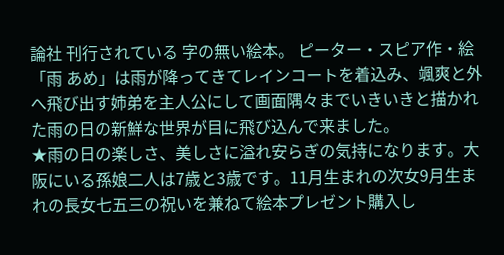論社 刊行されている 字の無い絵本。 ピーター・スピア作・絵「雨 あめ」は雨が降ってきてレインコートを着込み、颯爽と外へ飛び出す姉弟を主人公にして画面隅々までいきいきと描かれた雨の日の新鮮な世界が目に飛び込んで来ました。
★雨の日の楽しさ、美しさに溢れ安らぎの気持になります。大阪にいる孫娘二人は7歳と3歳です。11月生まれの次女9月生まれの長女七五三の祝いを兼ねて絵本プレゼント購入し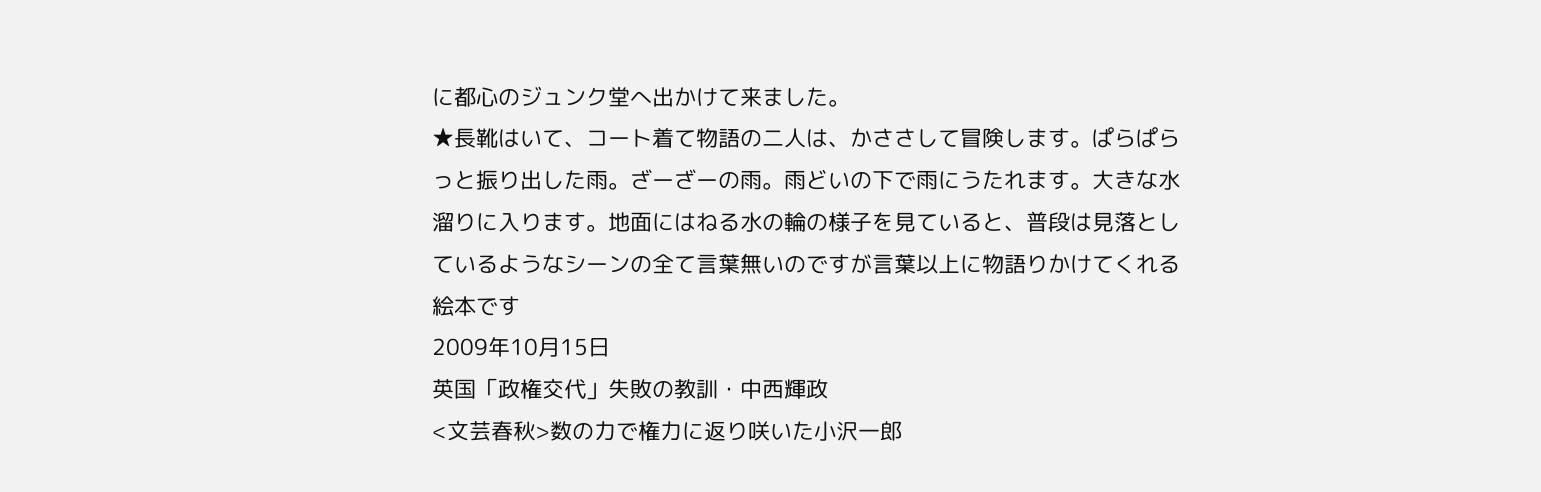に都心のジュンク堂へ出かけて来ました。
★長靴はいて、コート着て物語の二人は、かささして冒険します。ぱらぱらっと振り出した雨。ざーざーの雨。雨どいの下で雨にうたれます。大きな水溜りに入ります。地面にはねる水の輪の様子を見ていると、普段は見落としているようなシーンの全て言葉無いのですが言葉以上に物語りかけてくれる絵本です
2009年10月15日
英国「政権交代」失敗の教訓・中西輝政
<文芸春秋>数の力で権力に返り咲いた小沢一郎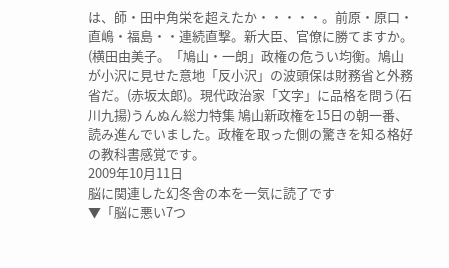は、師・田中角栄を超えたか・・・・・。前原・原口・直嶋・福島・・連続直撃。新大臣、官僚に勝てますか。(横田由美子。「鳩山・一朗」政権の危うい均衡。鳩山が小沢に見せた意地「反小沢」の波頭保は財務省と外務省だ。(赤坂太郎)。現代政治家「文字」に品格を問う(石川九揚)うんぬん総力特集 鳩山新政権を15日の朝一番、読み進んでいました。政権を取った側の驚きを知る格好の教科書感覚です。
2009年10月11日
脳に関連した幻冬舎の本を一気に読了です
▼「脳に悪い7つ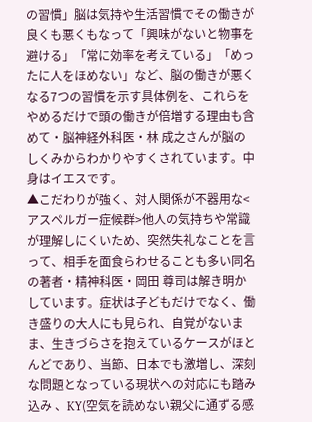の習慣」脳は気持や生活習慣でその働きが良くも悪くもなって「興味がないと物事を避ける」「常に効率を考えている」「めったに人をほめない」など、脳の働きが悪くなる7つの習慣を示す具体例を、これらをやめるだけで頭の働きが倍増する理由も含めて・脳神経外科医・林 成之さんが脳のしくみからわかりやすくされています。中身はイエスです。
▲こだわりが強く、対人関係が不器用な<アスペルガー症候群>他人の気持ちや常識が理解しにくいため、突然失礼なことを言って、相手を面食らわせることも多い同名の著者・精神科医・岡田 尊司は解き明かしています。症状は子どもだけでなく、働き盛りの大人にも見られ、自覚がないまま、生きづらさを抱えているケースがほとんどであり、当節、日本でも激増し、深刻な問題となっている現状への対応にも踏み込み 、KY(空気を読めない親父に通ずる感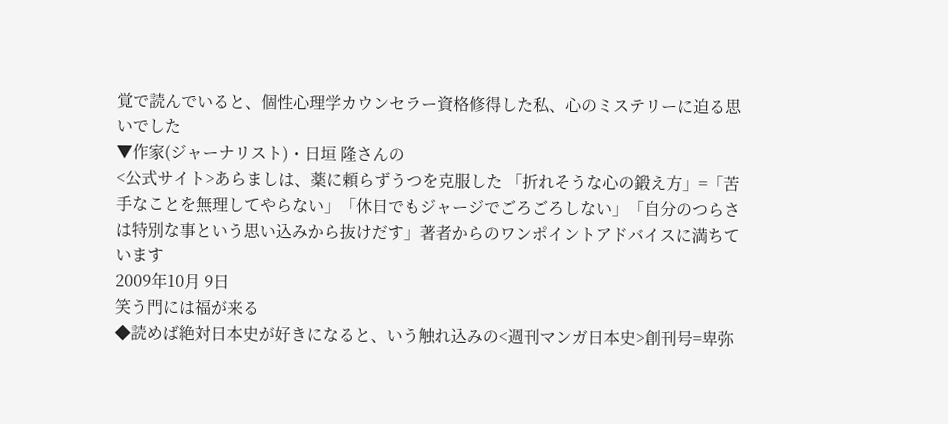覚で読んでいると、個性心理学カウンセラー資格修得した私、心のミステリーに迫る思いでした
▼作家(ジャーナリスト)・日垣 隆さんの
<公式サイト>あらましは、薬に頼らずうつを克服した 「折れそうな心の鍛え方」=「苦手なことを無理してやらない」「休日でもジャージでごろごろしない」「自分のつらさは特別な事という思い込みから抜けだす」著者からのワンポイントアドバイスに満ちています
2009年10月 9日
笑う門には福が来る
◆読めば絶対日本史が好きになると、いう触れ込みの<週刊マンガ日本史>創刊号=卑弥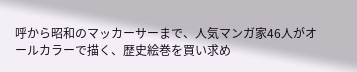呼から昭和のマッカーサーまで、人気マンガ家46人がオールカラーで描く、歴史絵巻を買い求め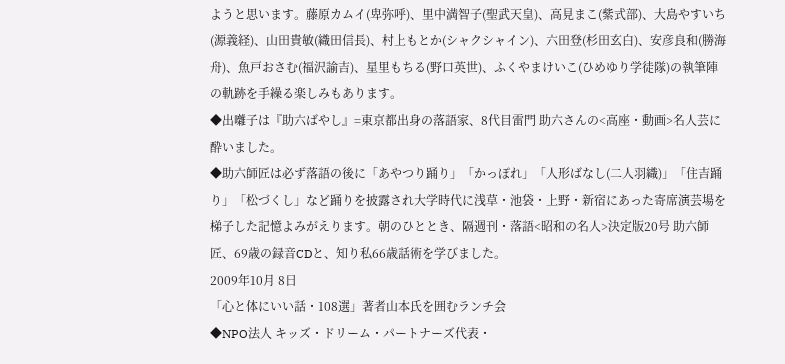ようと思います。藤原カムイ(卑弥呼)、里中満智子(聖武天皇)、高見まこ(紫式部)、大島やすいち(源義経)、山田貴敏(織田信長)、村上もとか(シャクシャイン)、六田登(杉田玄白)、安彦良和(勝海舟)、魚戸おさむ(福沢諭吉)、星里もちる(野口英世)、ふくやまけいこ(ひめゆり学徒隊)の執筆陣の軌跡を手繰る楽しみもあります。
◆出囃子は『助六ばやし』=東京都出身の落語家、8代目雷門 助六さんの<高座・動画>名人芸に酔いました。
◆助六師匠は必ず落語の後に「あやつり踊り」「かっぽれ」「人形ばなし(二人羽織)」「住吉踊り」「松づくし」など踊りを披露され大学時代に浅草・池袋・上野・新宿にあった寄席演芸場を梯子した記憶よみがえります。朝のひととき、隔週刊・落語<昭和の名人>決定版20号 助六師匠、69歳の録音CDと、知り私66歳話術を学びました。
2009年10月 8日
「心と体にいい話・108選」著者山本氏を囲むランチ会
◆NPO法人 キッズ・ドリーム・パートナーズ代表・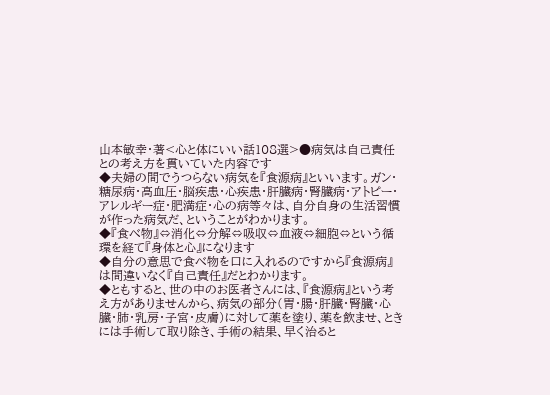山本敏幸・著<心と体にいい話108選>●病気は自己責任との考え方を貫いていた内容です
◆夫婦の間でうつらない病気を『食源病』といいます。ガン・糖尿病・高血圧・脳疾患・心疾患・肝臓病・腎臓病・アトピー・アレルギー症・肥満症・心の病等々は、自分自身の生活習慣が作った病気だ、ということがわかります。
◆『食べ物』⇔消化⇔分解⇔吸収⇔血液⇔細胞⇔という循環を経て『身体と心』になります
◆自分の意思で食べ物を口に入れるのですから『食源病』は間違いなく『自己責任』だとわかります。
◆ともすると、世の中のお医者さんには、『食源病』という考え方がありませんから、病気の部分(胃・腸・肝臓・腎臓・心臓・肺・乳房・子宮・皮膚)に対して薬を塗り、薬を飲ませ、ときには手術して取り除き、手術の結果、早く治ると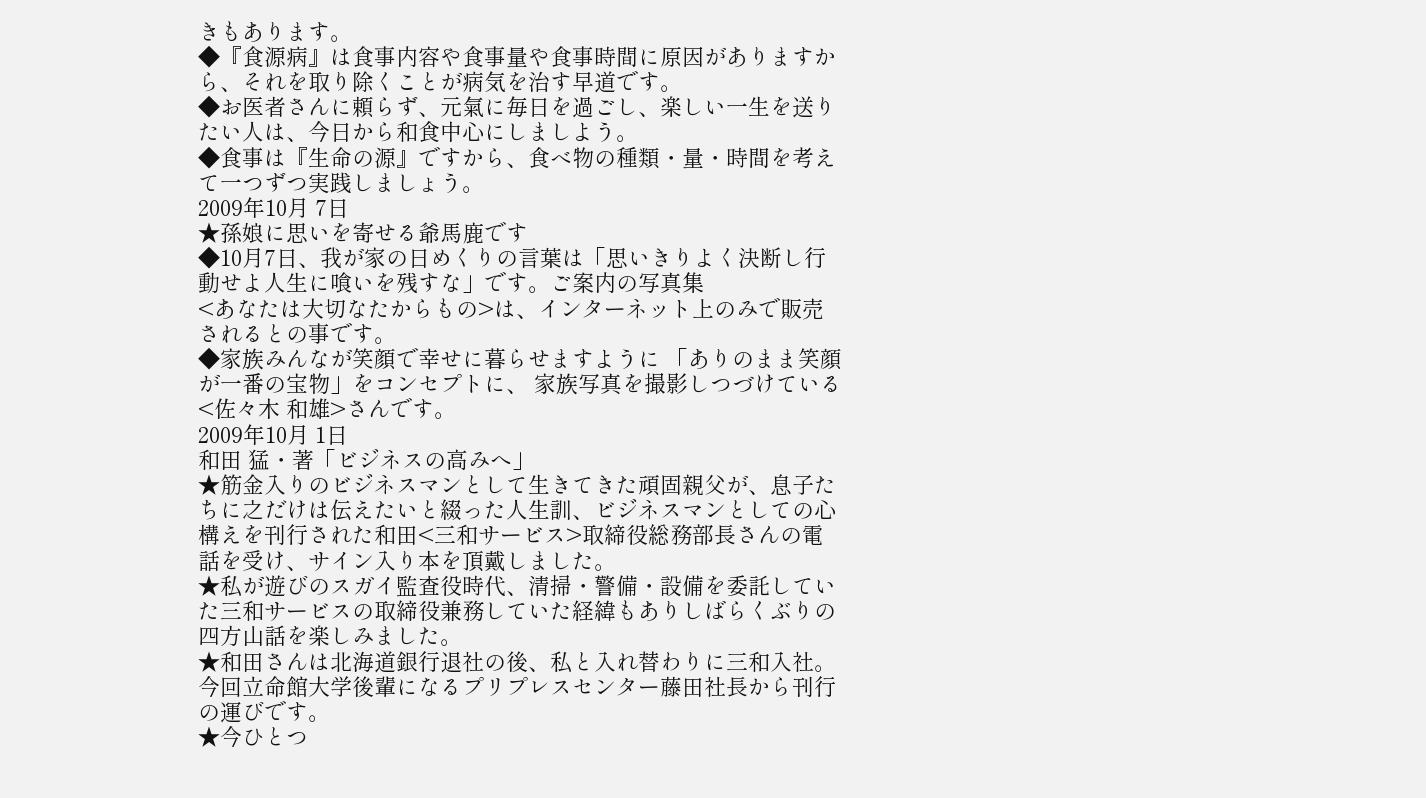きもあります。
◆『食源病』は食事内容や食事量や食事時間に原因がありますから、それを取り除くことが病気を治す早道です。
◆お医者さんに頼らず、元氣に毎日を過ごし、楽しい一生を送りたい人は、今日から和食中心にしましよう。
◆食事は『生命の源』ですから、食べ物の種類・量・時間を考えて一つずつ実践しましょう。
2009年10月 7日
★孫娘に思いを寄せる爺馬鹿です
◆10月7日、我が家の日めくりの言葉は「思いきりよく決断し行動せよ人生に喰いを残すな」です。ご案内の写真集
<あなたは大切なたからもの>は、インターネット上のみで販売されるとの事です。
◆家族みんなが笑顔で幸せに暮らせますように 「ありのまま笑顔が一番の宝物」をコンセプトに、 家族写真を撮影しつづけている<佐々木 和雄>さんです。
2009年10月 1日
和田 猛・著「ビジネスの高みへ」
★筋金入りのビジネスマンとして生きてきた頑固親父が、息子たちに之だけは伝えたいと綴った人生訓、ビジネスマンとしての心構えを刊行された和田<三和サービス>取締役総務部長さんの電話を受け、サイン入り本を頂戴しました。
★私が遊びのスガイ監査役時代、清掃・警備・設備を委託していた三和サービスの取締役兼務していた経緯もありしばらくぶりの四方山話を楽しみました。
★和田さんは北海道銀行退社の後、私と入れ替わりに三和入社。今回立命館大学後輩になるプリプレスセンター藤田社長から刊行の運びです。
★今ひとつ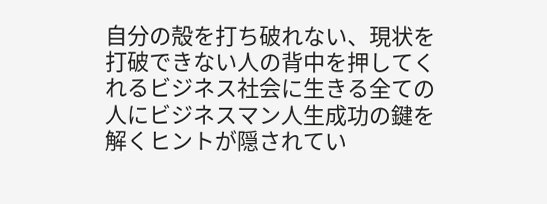自分の殻を打ち破れない、現状を打破できない人の背中を押してくれるビジネス社会に生きる全ての人にビジネスマン人生成功の鍵を解くヒントが隠されてい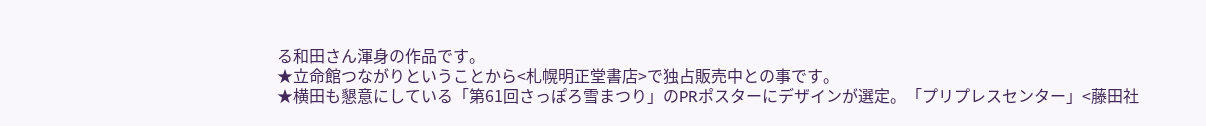る和田さん渾身の作品です。
★立命館つながりということから<札幌明正堂書店>で独占販売中との事です。
★横田も懇意にしている「第61回さっぽろ雪まつり」のPRポスターにデザインが選定。「プリプレスセンター」<藤田社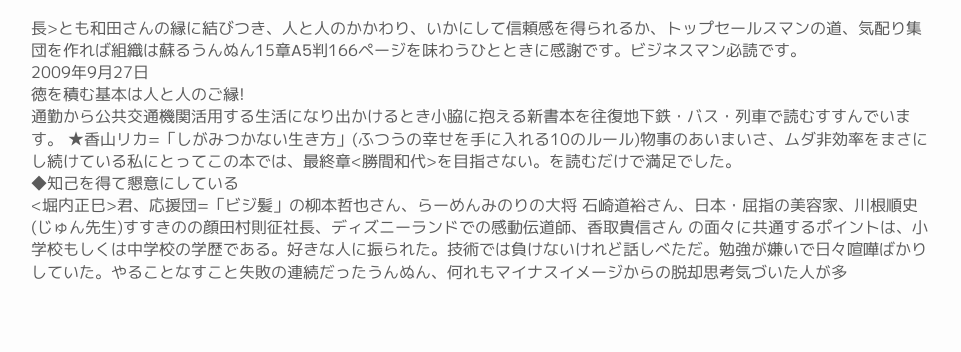長>とも和田さんの縁に結びつき、人と人のかかわり、いかにして信頼感を得られるか、トップセールスマンの道、気配り集団を作れば組織は蘇るうんぬん15章A5判166ページを味わうひとときに感謝です。ビジネスマン必読です。
2009年9月27日
徳を積む基本は人と人のご縁!
通勤から公共交通機関活用する生活になり出かけるとき小脇に抱える新書本を往復地下鉄・バス・列車で読むすすんでいます。 ★香山リカ=「しがみつかない生き方」(ふつうの幸せを手に入れる10のルール)物事のあいまいさ、ムダ非効率をまさにし続けている私にとってこの本では、最終章<勝間和代>を目指さない。を読むだけで満足でした。
◆知己を得て懇意にしている
<堀内正巳>君、応援団=「ビジ髪」の柳本哲也さん、らーめんみのりの大将 石崎道裕さん、日本・屈指の美容家、川根順史(じゅん先生)すすきのの顔田村則征社長、ディズニーランドでの感動伝道師、香取貴信さん の面々に共通するポイントは、小学校もしくは中学校の学歴である。好きな人に振られた。技術では負けないけれど話しべただ。勉強が嫌いで日々喧嘩ばかりしていた。やることなすこと失敗の連続だったうんぬん、何れもマイナスイメージからの脱却思考気づいた人が多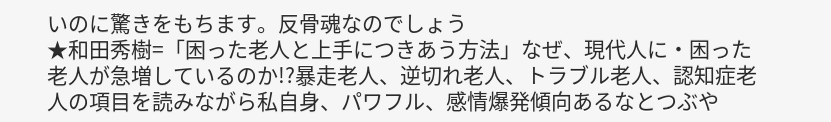いのに驚きをもちます。反骨魂なのでしょう
★和田秀樹=「困った老人と上手につきあう方法」なぜ、現代人に・困った老人が急増しているのか!?暴走老人、逆切れ老人、トラブル老人、認知症老人の項目を読みながら私自身、パワフル、感情爆発傾向あるなとつぶや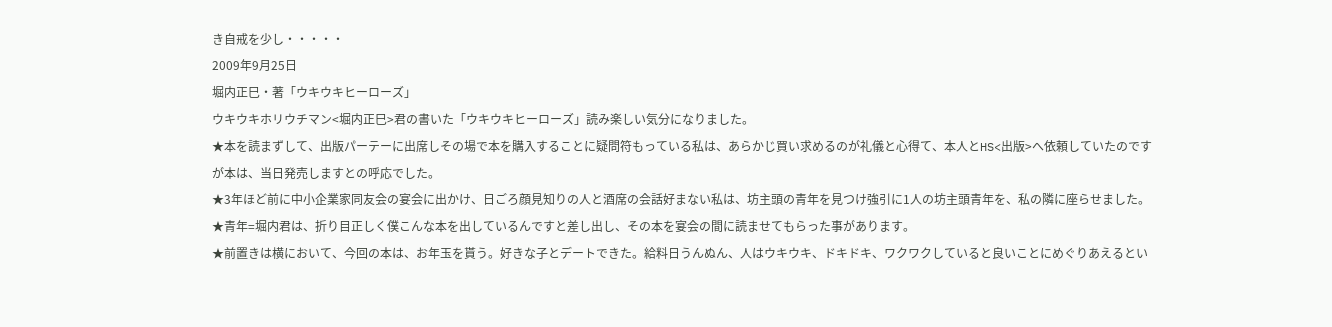き自戒を少し・・・・・
2009年9月25日
堀内正巳・著「ウキウキヒーローズ」
ウキウキホリウチマン<堀内正巳>君の書いた「ウキウキヒーローズ」読み楽しい気分になりました。
★本を読まずして、出版パーテーに出席しその場で本を購入することに疑問符もっている私は、あらかじ買い求めるのが礼儀と心得て、本人とHS<出版>へ依頼していたのですが本は、当日発売しますとの呼応でした。
★3年ほど前に中小企業家同友会の宴会に出かけ、日ごろ顔見知りの人と酒席の会話好まない私は、坊主頭の青年を見つけ強引に1人の坊主頭青年を、私の隣に座らせました。
★青年=堀内君は、折り目正しく僕こんな本を出しているんですと差し出し、その本を宴会の間に読ませてもらった事があります。
★前置きは横において、今回の本は、お年玉を貰う。好きな子とデートできた。給料日うんぬん、人はウキウキ、ドキドキ、ワクワクしていると良いことにめぐりあえるとい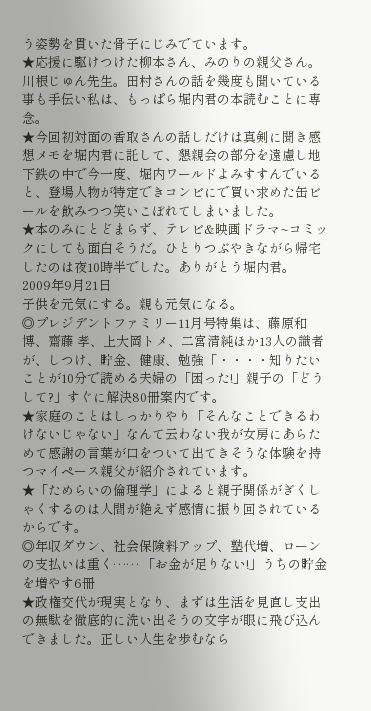う姿勢を貫いた骨子にじみでています。
★応援に駆けつけた柳本さん、みのりの親父さん。川根じゅん先生。田村さんの話を幾度も聞いている事も手伝い私は、もっぱら堀内君の本読むことに専念。
★今回初対面の香取さんの話しだけは真剣に聞き感想メモを堀内君に託して、懇親会の部分を遠慮し地下鉄の中で今一度、堀内ワールドよみすすんでいると、登場人物が特定できコンビにで買い求めた缶ビールを飲みつつ笑いこぼれてしまいました。
★本のみにとどまらず、テレビ&映画ドラマ~コミックにしても面白そうだ。ひとりつぶやきながら帰宅したのは夜10時半でした。ありがとう堀内君。
2009年9月21日
子供を元気にする。親も元気になる。
◎プレジデントファミリー11月号特集は、藤原和博、齋藤 孝、上大岡トメ、二宮清純ほか13人の識者が、しつけ、貯金、健康、勉強「・・・・知りたいことが10分で読める夫婦の「困った!」親子の「どうして?」すぐに解決80冊案内です。
★家庭のことはしっかりやり「そんなことできるわけないじゃない」なんて云わない我が女房にあらためて感謝の言葉が口をついて出てきそうな体験を持つマイペース親父が紹介されています。
★「ためらいの倫理学」によると親子関係がぎくしゃくするのは人間が絶えず感情に振り回されているからです。
◎年収ダウン、社会保険料アップ、塾代増、ローンの支払いは重く…… 「お金が足りない!」うちの貯金を増やす6冊
★政権交代が現実となり、まずは生活を見直し支出の無駄を徹底的に洗い出そうの文字が眼に飛び込んできました。正しい人生を歩むなら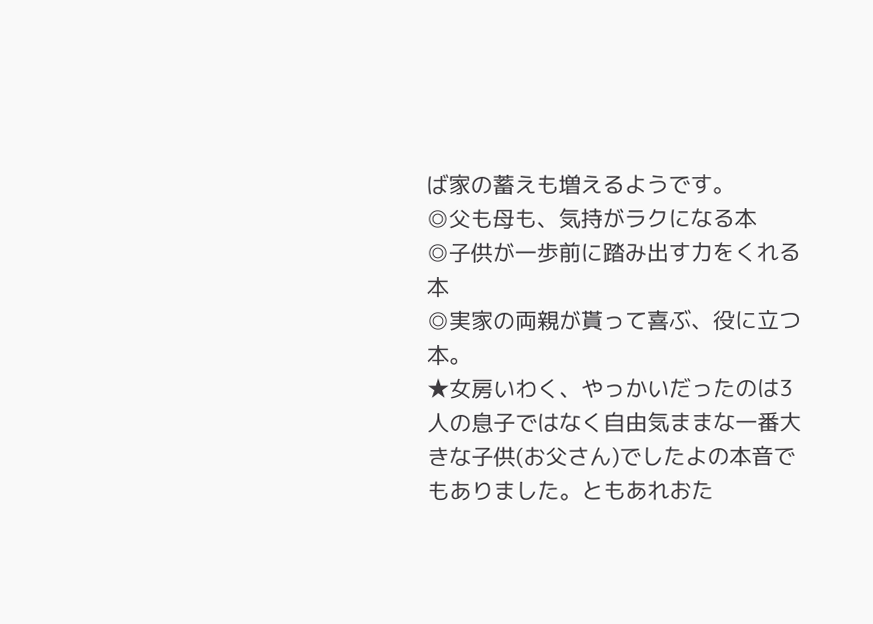ば家の蓄えも増えるようです。
◎父も母も、気持がラクになる本
◎子供が一歩前に踏み出す力をくれる本
◎実家の両親が貰って喜ぶ、役に立つ本。
★女房いわく、やっかいだったのは3人の息子ではなく自由気ままな一番大きな子供(お父さん)でしたよの本音でもありました。ともあれおた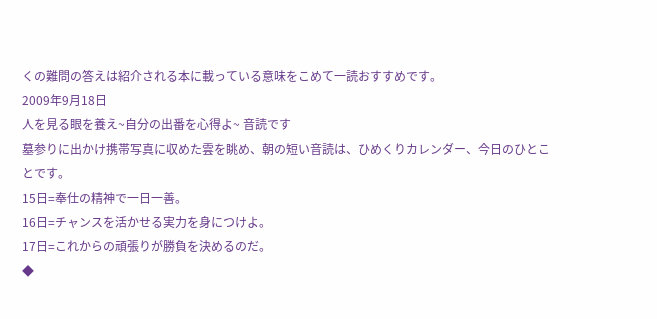くの難問の答えは紹介される本に載っている意味をこめて一読おすすめです。
2009年9月18日
人を見る眼を養え~自分の出番を心得よ~ 音読です
墓参りに出かけ携帯写真に収めた雲を眺め、朝の短い音読は、ひめくりカレンダー、今日のひとことです。
15日=奉仕の精神で一日一善。
16日=チャンスを活かせる実力を身につけよ。
17日=これからの頑張りが勝負を決めるのだ。
◆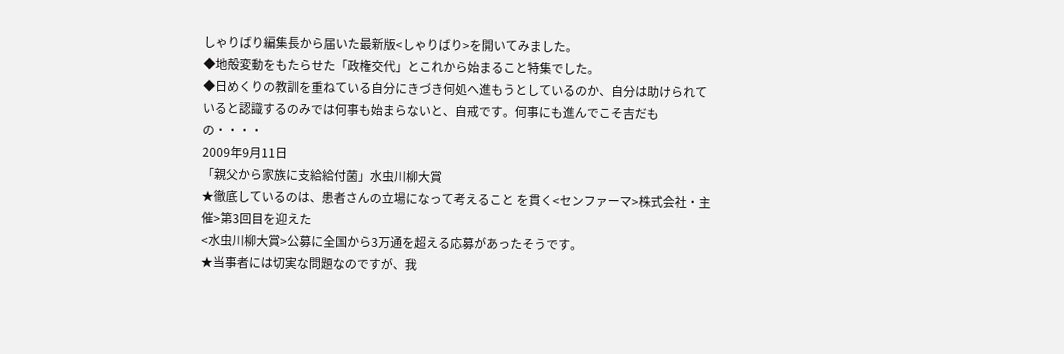しゃりばり編集長から届いた最新版<しゃりばり>を開いてみました。
◆地殻変動をもたらせた「政権交代」とこれから始まること特集でした。
◆日めくりの教訓を重ねている自分にきづき何処へ進もうとしているのか、自分は助けられていると認識するのみでは何事も始まらないと、自戒です。何事にも進んでこそ吉だもの・・・・
2009年9月11日
「親父から家族に支給給付菌」水虫川柳大賞
★徹底しているのは、患者さんの立場になって考えること を貫く<センファーマ>株式会社・主催>第3回目を迎えた
<水虫川柳大賞>公募に全国から3万通を超える応募があったそうです。
★当事者には切実な問題なのですが、我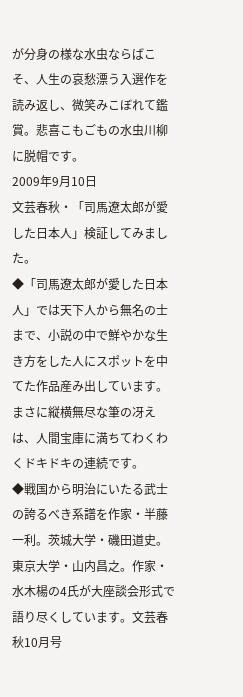が分身の様な水虫ならばこそ、人生の哀愁漂う入選作を読み返し、微笑みこぼれて鑑賞。悲喜こもごもの水虫川柳に脱帽です。
2009年9月10日
文芸春秋・「司馬遼太郎が愛した日本人」検証してみました。
◆「司馬遼太郎が愛した日本人」では天下人から無名の士まで、小説の中で鮮やかな生き方をした人にスポットを中てた作品産み出しています。まさに縦横無尽な筆の冴えは、人間宝庫に満ちてわくわくドキドキの連続です。
◆戦国から明治にいたる武士の誇るべき系譜を作家・半藤一利。茨城大学・磯田道史。東京大学・山内昌之。作家・水木楊の4氏が大座談会形式で語り尽くしています。文芸春秋10月号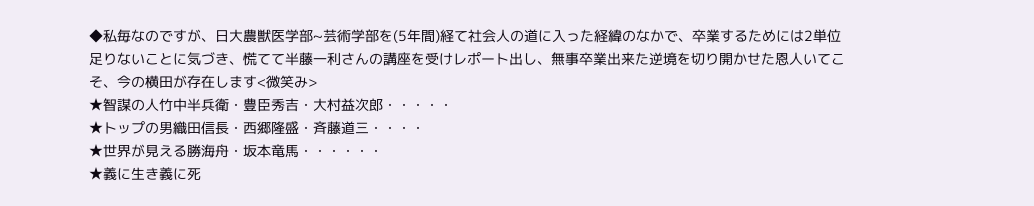◆私毎なのですが、日大農獣医学部~芸術学部を(5年間)経て社会人の道に入った経緯のなかで、卒業するためには2単位足りないことに気づき、慌てて半藤一利さんの講座を受けレポート出し、無事卒業出来た逆境を切り開かせた恩人いてこそ、今の横田が存在します<微笑み>
★智謀の人竹中半兵衛・豊臣秀吉・大村益次郎・・・・・
★トップの男織田信長・西郷隆盛・斉藤道三・・・・
★世界が見える勝海舟・坂本竜馬・・・・・・
★義に生き義に死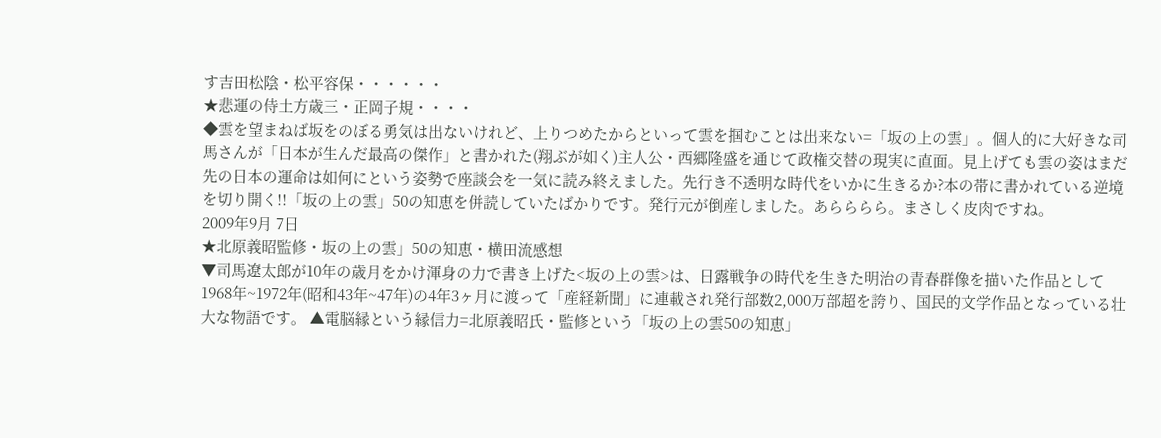す吉田松陰・松平容保・・・・・・
★悲運の侍土方歳三・正岡子規・・・・
◆雲を望まねば坂をのぼる勇気は出ないけれど、上りつめたからといって雲を掴むことは出来ない=「坂の上の雲」。個人的に大好きな司馬さんが「日本が生んだ最高の傑作」と書かれた(翔ぶが如く)主人公・西郷隆盛を通じて政権交替の現実に直面。見上げても雲の姿はまだ先の日本の運命は如何にという姿勢で座談会を一気に読み終えました。先行き不透明な時代をいかに生きるか?本の帯に書かれている逆境を切り開く!!「坂の上の雲」50の知恵を併読していたばかりです。発行元が倒産しました。あらららら。まさしく皮肉ですね。
2009年9月 7日
★北原義昭監修・坂の上の雲」50の知恵・横田流感想
▼司馬遼太郎が10年の歳月をかけ渾身の力で書き上げた<坂の上の雲>は、日露戦争の時代を生きた明治の青春群像を描いた作品として1968年~1972年(昭和43年~47年)の4年3ヶ月に渡って「産経新聞」に連載され発行部数2,000万部超を誇り、国民的文学作品となっている壮大な物語です。 ▲電脳縁という縁信力=北原義昭氏・監修という「坂の上の雲50の知恵」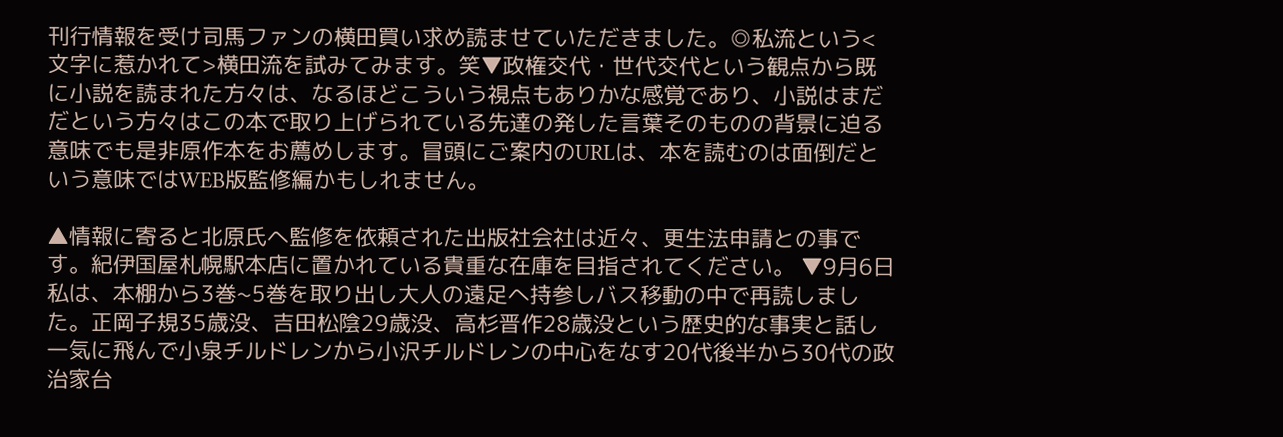刊行情報を受け司馬ファンの横田買い求め読ませていただきました。◎私流という<文字に惹かれて>横田流を試みてみます。笑▼政権交代・世代交代という観点から既に小説を読まれた方々は、なるほどこういう視点もありかな感覚であり、小説はまだだという方々はこの本で取り上げられている先達の発した言葉そのものの背景に迫る意味でも是非原作本をお薦めします。冒頭にご案内のURLは、本を読むのは面倒だという意味ではWEB版監修編かもしれません。

▲情報に寄ると北原氏へ監修を依頼された出版社会社は近々、更生法申請との事です。紀伊国屋札幌駅本店に置かれている貴重な在庫を目指されてください。 ▼9月6日私は、本棚から3巻~5巻を取り出し大人の遠足へ持参しバス移動の中で再読しました。正岡子規35歳没、吉田松陰29歳没、高杉晋作28歳没という歴史的な事実と話し一気に飛んで小泉チルドレンから小沢チルドレンの中心をなす20代後半から30代の政治家台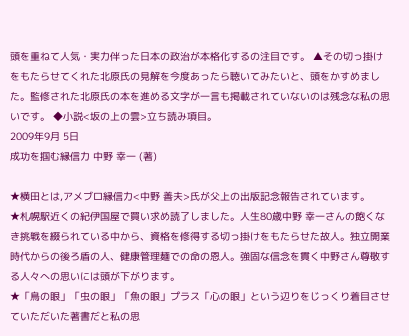頭を重ねて人気・実力伴った日本の政治が本格化するの注目です。 ▲その切っ掛けをもたらせてくれた北原氏の見解を今度あったら聴いてみたいと、頭をかすめました。監修された北原氏の本を進める文字が一言も掲載されていないのは残念な私の思いです。 ◆小説<坂の上の雲>立ち読み項目。
2009年9月 5日
成功を掴む縁信力 中野 幸一 (著)

★横田とは,アメブロ縁信力<中野 善夫>氏が父上の出版記念報告されています。
★札幌駅近くの紀伊国屋で買い求め読了しました。人生80歳中野 幸一さんの飽くなき挑戦を綴られている中から、資格を修得する切っ掛けをもたらせた故人。独立開業時代からの後ろ盾の人、健康管理麺での命の恩人。強固な信念を貫く中野さん尊敬する人々への思いには頭が下がります。
★「鳥の眼」「虫の眼」「魚の眼」プラス「心の眼」という辺りをじっくり着目させていただいた著書だと私の思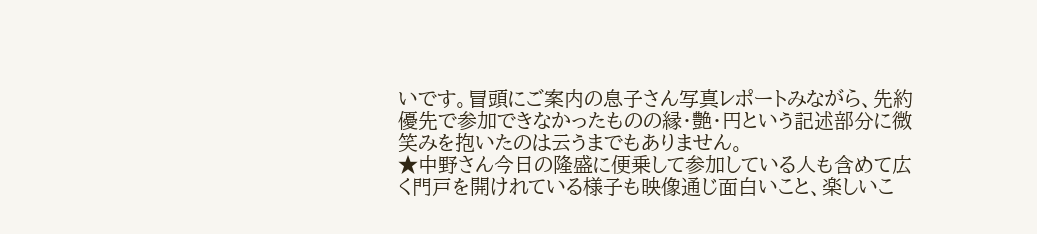いです。冒頭にご案内の息子さん写真レポートみながら、先約優先で参加できなかったものの縁・艶・円という記述部分に微笑みを抱いたのは云うまでもありません。
★中野さん今日の隆盛に便乗して参加している人も含めて広く門戸を開けれている様子も映像通じ面白いこと、楽しいこ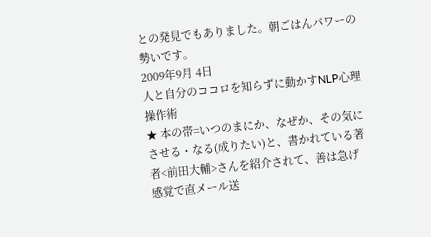との発見でもありました。朝ごはんパワーの勢いです。
2009年9月 4日
人と自分のココロを知らずに動かすNLP心理操作術
★ 本の帯=いつのまにか、なぜか、その気にさせる・なる(成りたい)と、書かれている著者<前田大輔>さんを紹介されて、善は急げ感覚で直メール送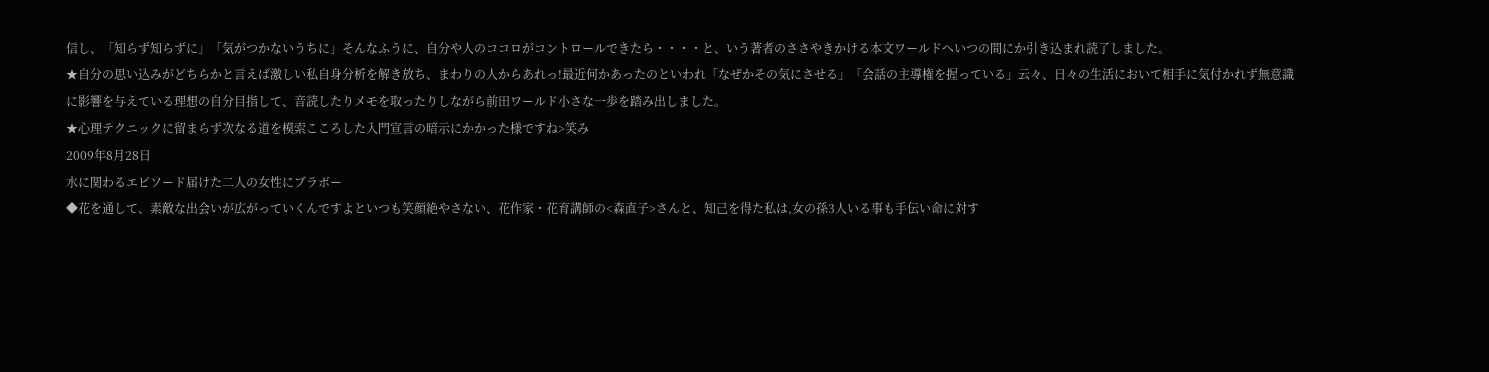信し、「知らず知らずに」「気がつかないうちに」そんなふうに、自分や人のココロがコントロールできたら・・・・と、いう著者のささやきかける本文ワールドへいつの間にか引き込まれ読了しました。
★自分の思い込みがどちらかと言えば激しい私自身分析を解き放ち、まわりの人からあれっ!最近何かあったのといわれ「なぜかその気にさせる」「会話の主導権を握っている」云々、日々の生活において相手に気付かれず無意識に影響を与えている理想の自分目指して、音読したりメモを取ったりしながら前田ワールド小さな一歩を踏み出しました。
★心理テクニックに留まらず次なる道を模索こころした入門宣言の暗示にかかった様ですね>笑み
2009年8月28日
水に関わるエピソード届けた二人の女性にブラボー
◆花を通して、素敵な出会いが広がっていくんですよといつも笑顔絶やさない、花作家・花育講師の<森直子>さんと、知己を得た私は,女の孫3人いる事も手伝い命に対す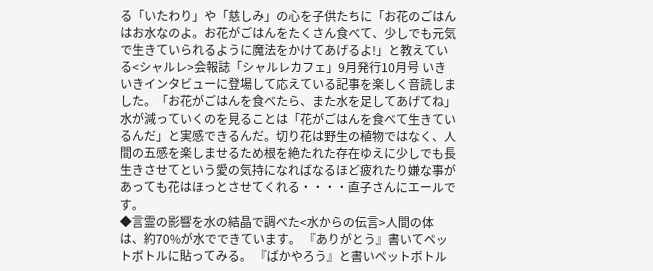る「いたわり」や「慈しみ」の心を子供たちに「お花のごはんはお水なのよ。お花がごはんをたくさん食べて、少しでも元気で生きていられるように魔法をかけてあげるよ!」と教えている<シャルレ>会報誌「シャルレカフェ」9月発行10月号 いきいきインタビューに登場して応えている記事を楽しく音読しました。「お花がごはんを食べたら、また水を足してあげてね」水が減っていくのを見ることは「花がごはんを食べて生きているんだ」と実感できるんだ。切り花は野生の植物ではなく、人間の五感を楽しませるため根を絶たれた存在ゆえに少しでも長生きさせてという愛の気持になればなるほど疲れたり嫌な事があっても花はほっとさせてくれる・・・・直子さんにエールです。
◆言霊の影響を水の結晶で調べた<水からの伝言>人間の体は、約70%が水でできています。 『ありがとう』書いてペットボトルに貼ってみる。 『ばかやろう』と書いペットボトル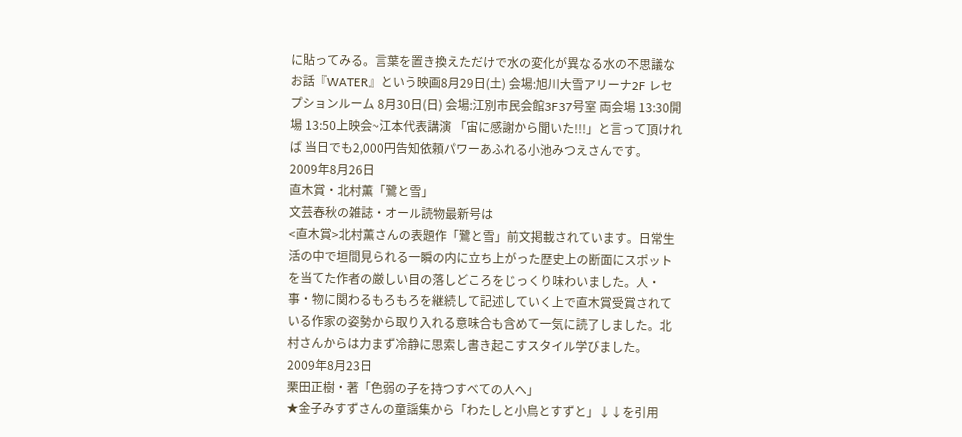に貼ってみる。言葉を置き換えただけで水の変化が異なる水の不思議なお話『WATER』という映画8月29日(土) 会場:旭川大雪アリーナ2F レセプションルーム 8月30日(日) 会場:江別市民会館3F37号室 両会場 13:30開場 13:50上映会~江本代表講演 「宙に感謝から聞いた!!!」と言って頂ければ 当日でも2,000円告知依頼パワーあふれる小池みつえさんです。
2009年8月26日
直木賞・北村薫「鷺と雪」
文芸春秋の雑誌・オール読物最新号は
<直木賞>北村薫さんの表題作「鷺と雪」前文掲載されています。日常生活の中で垣間見られる一瞬の内に立ち上がった歴史上の断面にスポットを当てた作者の厳しい目の落しどころをじっくり味わいました。人・事・物に関わるもろもろを継続して記述していく上で直木賞受賞されている作家の姿勢から取り入れる意味合も含めて一気に読了しました。北村さんからは力まず冷静に思索し書き起こすスタイル学びました。
2009年8月23日
栗田正樹・著「色弱の子を持つすべての人へ」
★金子みすずさんの童謡集から「わたしと小鳥とすずと」↓↓を引用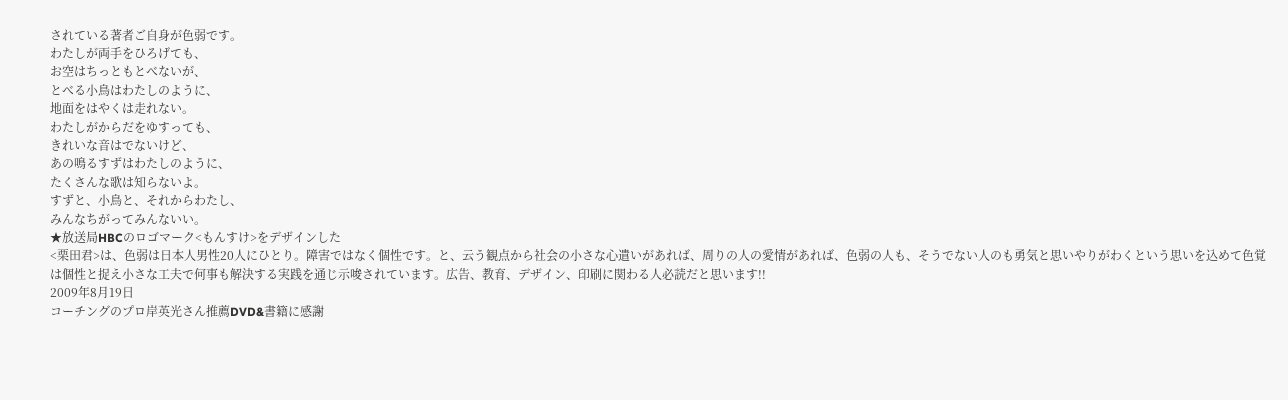されている著者ご自身が色弱です。
わたしが両手をひろげても、
お空はちっともとべないが、
とべる小鳥はわたしのように、
地面をはやくは走れない。
わたしがからだをゆすっても、
きれいな音はでないけど、
あの鳴るすずはわたしのように、
たくさんな歌は知らないよ。
すずと、小鳥と、それからわたし、
みんなちがってみんないい。
★放送局HBCのロゴマーク<もんすけ>をデザインした
<栗田君>は、色弱は日本人男性20人にひとり。障害ではなく個性です。と、云う観点から社会の小さな心遣いがあれば、周りの人の愛情があれば、色弱の人も、そうでない人のも勇気と思いやりがわくという思いを込めて色覚は個性と捉え小さな工夫で何事も解決する実践を通じ示唆されています。広告、教育、デザイン、印刷に関わる人必読だと思います!!
2009年8月19日
コーチングのプロ岸英光さん推薦DVD&書籍に感謝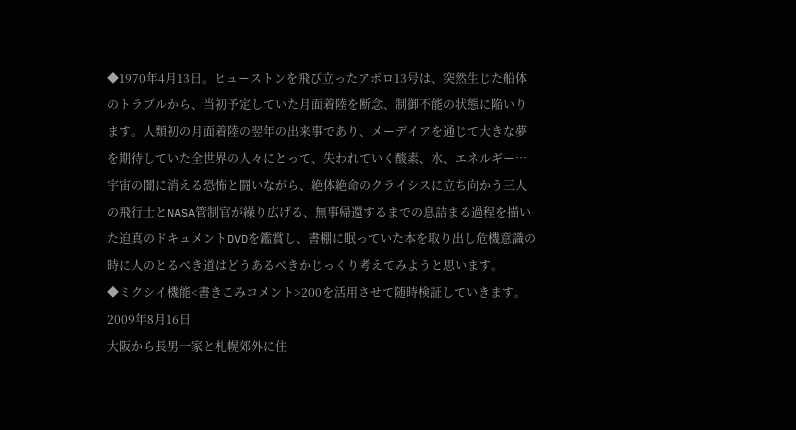◆1970年4月13日。ヒューストンを飛び立ったアポロ13号は、突然生じた船体のトラブルから、当初予定していた月面着陸を断念、制御不能の状態に陥いります。人類初の月面着陸の翌年の出来事であり、メーデイアを通じて大きな夢を期待していた全世界の人々にとって、失われていく酸素、水、エネルギー…宇宙の闇に消える恐怖と闘いながら、絶体絶命のクライシスに立ち向かう三人の飛行士とNASA管制官が繰り広げる、無事帰還するまでの息詰まる過程を描いた迫真のドキュメントDVDを鑑賞し、書棚に眠っていた本を取り出し危機意識の時に人のとるべき道はどうあるべきかじっくり考えてみようと思います。
◆ミクシイ機能<書きこみコメント>200を活用させて随時検証していきます。
2009年8月16日
大阪から長男一家と札幌郊外に住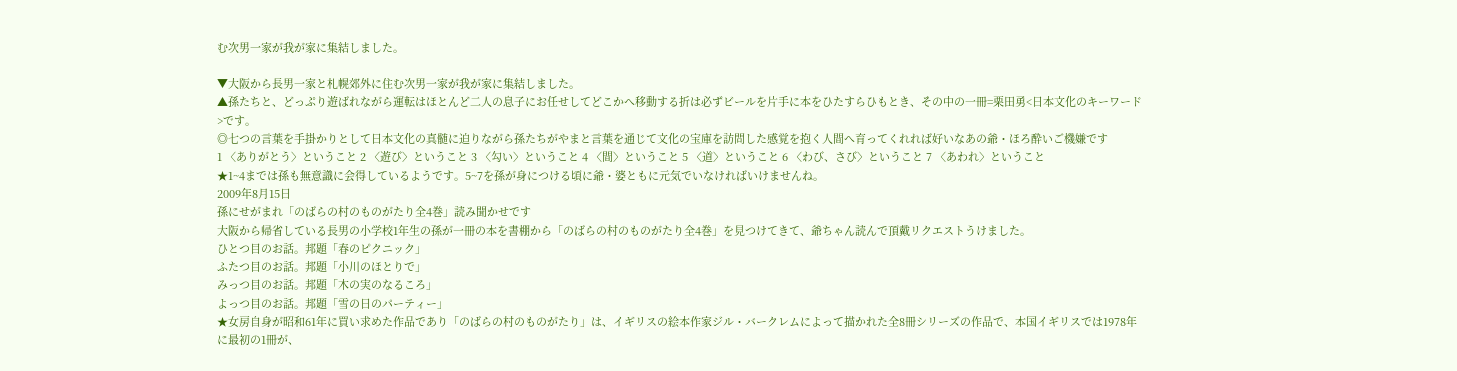む次男一家が我が家に集結しました。

▼大阪から長男一家と札幌郊外に住む次男一家が我が家に集結しました。
▲孫たちと、どっぷり遊ばれながら運転はほとんど二人の息子にお任せしてどこかへ移動する折は必ずビールを片手に本をひたすらひもとき、その中の一冊=栗田勇<日本文化のキーワード>です。
◎七つの言葉を手掛かりとして日本文化の真髄に迫りながら孫たちがやまと言葉を通じて文化の宝庫を訪問した感覚を抱く人間へ育ってくれれば好いなあの爺・ほろ酔いご機嫌です
1 〈ありがとう〉ということ 2 〈遊び〉ということ 3 〈勾い〉ということ 4 〈間〉ということ 5 〈道〉ということ 6 〈わび、さび〉ということ 7 〈あわれ〉ということ
★1~4までは孫も無意識に会得しているようです。5~7を孫が身につける頃に爺・婆ともに元気でいなければいけませんね。
2009年8月15日
孫にせがまれ「のばらの村のものがたり全4巻」読み聞かせです
大阪から帰省している長男の小学校1年生の孫が一冊の本を書棚から「のばらの村のものがたり全4巻」を見つけてきて、爺ちゃん読んで頂戴リクエストうけました。
ひとつ目のお話。邦題「春のピクニック」
ふたつ目のお話。邦題「小川のほとりで」
みっつ目のお話。邦題「木の実のなるころ」
よっつ目のお話。邦題「雪の日のパーティー」
★女房自身が昭和61年に買い求めた作品であり「のばらの村のものがたり」は、イギリスの絵本作家ジル・バークレムによって描かれた全8冊シリーズの作品で、本国イギリスでは1978年に最初の1冊が、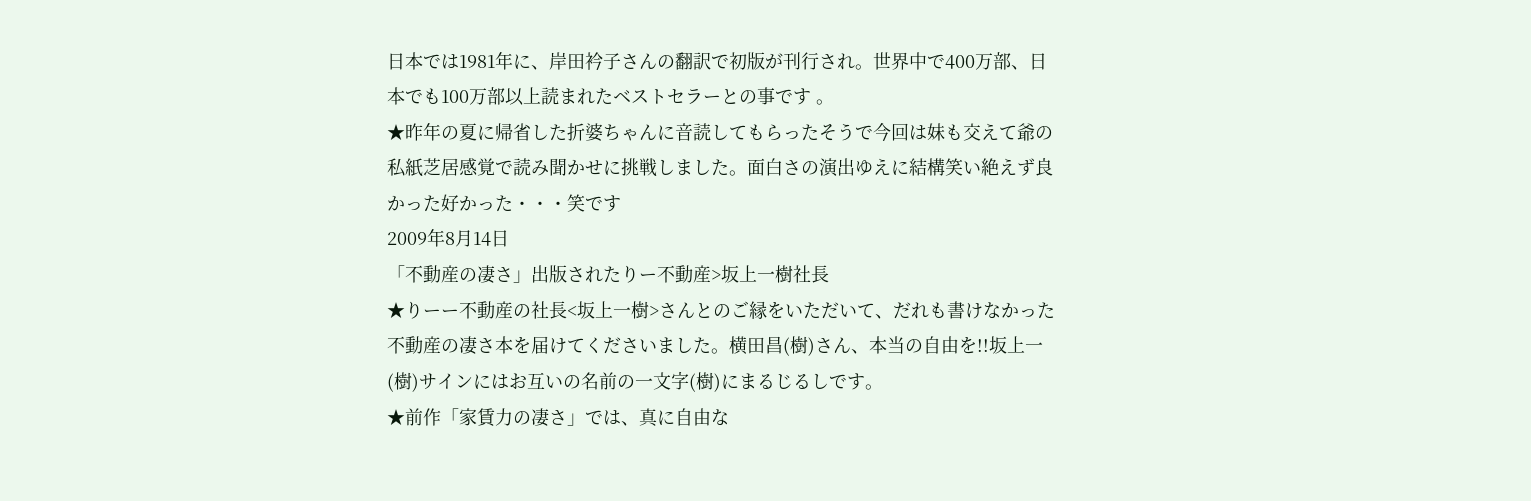日本では1981年に、岸田衿子さんの翻訳で初版が刊行され。世界中で400万部、日本でも100万部以上読まれたベストセラーとの事です 。
★昨年の夏に帰省した折婆ちゃんに音読してもらったそうで今回は妹も交えて爺の私紙芝居感覚で読み聞かせに挑戦しました。面白さの演出ゆえに結構笑い絶えず良かった好かった・・・笑です
2009年8月14日
「不動産の凄さ」出版されたりー不動産>坂上一樹社長
★りーー不動産の社長<坂上一樹>さんとのご縁をいただいて、だれも書けなかった不動産の凄さ本を届けてくださいました。横田昌(樹)さん、本当の自由を!!坂上一(樹)サインにはお互いの名前の一文字(樹)にまるじるしです。
★前作「家賃力の凄さ」では、真に自由な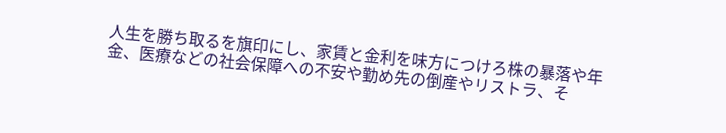人生を勝ち取るを旗印にし、家賃と金利を味方につけろ株の暴落や年金、医療などの社会保障への不安や勤め先の倒産やリストラ、そ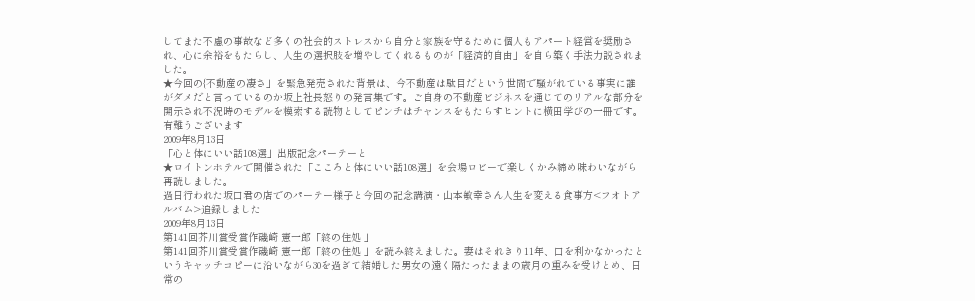してまた不慮の事故など多くの社会的ストレスから自分と家族を守るために個人もアパート経営を奨励され、心に余裕をもたらし、人生の選択肢を増やしてくれるものが「経済的自由」を自ら築く手法力説されました。
★今回の{不動産の凄さ」を緊急発売された背景は、今不動産は駄目だという世間で騒がれている事実に誰がダメだと言っているのか坂上社長怒りの発言集です。ご自身の不動産ビジネスを通じてのリアルな部分を開示され不況時のモデルを模索する読物としてピンチはチャンスをもたらすヒントに横田学びの一冊です。有難うございます
2009年8月13日
「心と体にいい話108選」出版記念パーテーと
★ロイトンホテルで開催された「こころと体にいい話108選」を会場ロビーで楽しくかみ締め味わいながら再読しました。
過日行われた坂口君の店でのパーテー様子と今回の記念講演・山本敏幸さん人生を変える食事方<フオトアルバム>追録しました
2009年8月13日
第141回芥川賞受賞作磯崎 憲一郎「終の住処 」
第141回芥川賞受賞作磯崎 憲一郎「終の住処 」を読み終えました。妻はそれきり11年、口を利かなかったというキャッチコピーに沿いながら30を過ぎて結婚した男女の遠く隔たったままの歳月の重みを受けとめ、日常の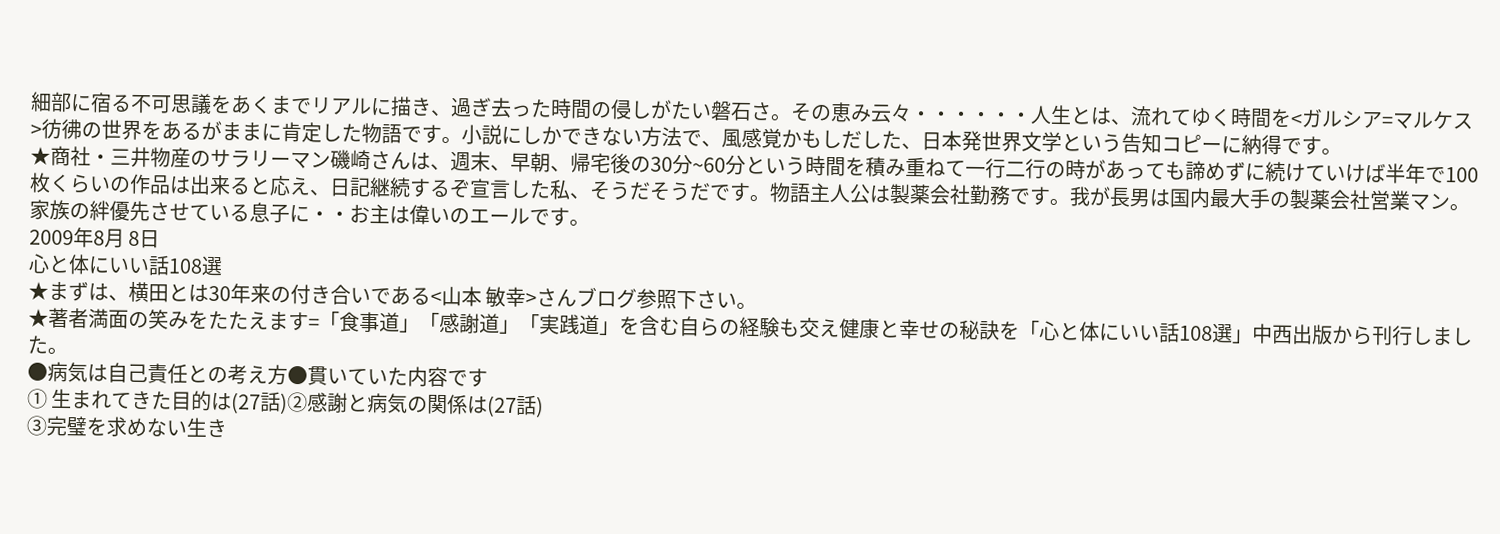細部に宿る不可思議をあくまでリアルに描き、過ぎ去った時間の侵しがたい磐石さ。その恵み云々・・・・・・人生とは、流れてゆく時間を<ガルシア=マルケス>彷彿の世界をあるがままに肯定した物語です。小説にしかできない方法で、風感覚かもしだした、日本発世界文学という告知コピーに納得です。
★商社・三井物産のサラリーマン磯崎さんは、週末、早朝、帰宅後の30分~60分という時間を積み重ねて一行二行の時があっても諦めずに続けていけば半年で100枚くらいの作品は出来ると応え、日記継続するぞ宣言した私、そうだそうだです。物語主人公は製薬会社勤務です。我が長男は国内最大手の製薬会社営業マン。家族の絆優先させている息子に・・お主は偉いのエールです。
2009年8月 8日
心と体にいい話108選
★まずは、横田とは30年来の付き合いである<山本 敏幸>さんブログ参照下さい。
★著者満面の笑みをたたえます=「食事道」「感謝道」「実践道」を含む自らの経験も交え健康と幸せの秘訣を「心と体にいい話108選」中西出版から刊行しました。
●病気は自己責任との考え方●貫いていた内容です
① 生まれてきた目的は(27話)②感謝と病気の関係は(27話)
③完璧を求めない生き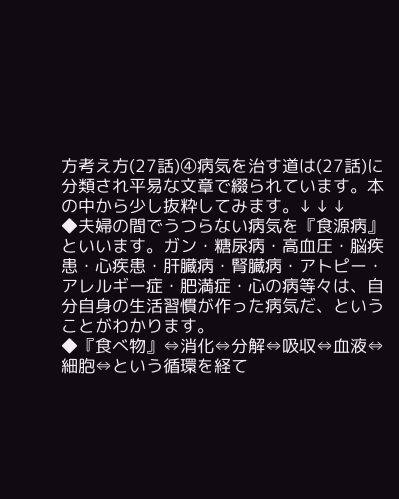方考え方(27話)④病気を治す道は(27話)に分類され平易な文章で綴られています。本の中から少し抜粋してみます。↓ ↓ ↓
◆夫婦の間でうつらない病気を『食源病』といいます。ガン・糖尿病・高血圧・脳疾患・心疾患・肝臓病・腎臓病・アトピー・アレルギー症・肥満症・心の病等々は、自分自身の生活習慣が作った病気だ、ということがわかります。
◆『食べ物』⇔消化⇔分解⇔吸収⇔血液⇔細胞⇔という循環を経て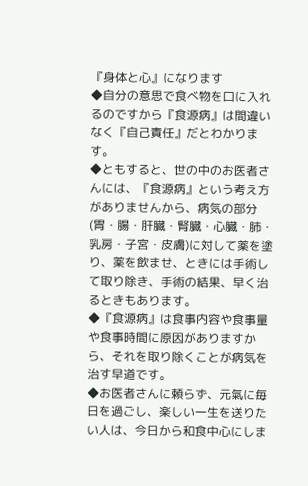『身体と心』になります
◆自分の意思で食べ物を口に入れるのですから『食源病』は間違いなく『自己責任』だとわかります。
◆ともすると、世の中のお医者さんには、『食源病』という考え方がありませんから、病気の部分(胃・腸・肝臓・腎臓・心臓・肺・乳房・子宮・皮膚)に対して薬を塗り、薬を飲ませ、ときには手術して取り除き、手術の結果、早く治るときもあります。
◆『食源病』は食事内容や食事量や食事時間に原因がありますから、それを取り除くことが病気を治す早道です。
◆お医者さんに頼らず、元氣に毎日を過ごし、楽しい一生を送りたい人は、今日から和食中心にしま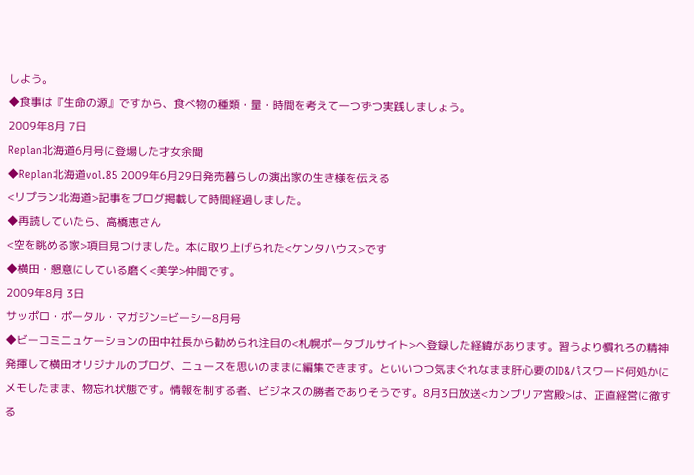しよう。
◆食事は『生命の源』ですから、食べ物の種類・量・時間を考えて一つずつ実践しましょう。
2009年8月 7日
Replan北海道6月号に登場した才女余聞
◆Replan北海道vol.85 2009年6月29日発売暮らしの演出家の生き様を伝える
<リプラン北海道>記事をブログ掲載して時間経過しました。
◆再読していたら、高橋恵さん
<空を眺める家>項目見つけました。本に取り上げられた<ケンタハウス>です
◆横田・懇意にしている磨く<美学>仲間です。
2009年8月 3日
サッポロ・ポータル・マガジン=ビーシー8月号
◆ビーコミニュケーションの田中社長から勧められ注目の<札幌ポータブルサイト>へ登録した経緯があります。習うより慣れろの精神発揮して横田オリジナルのブログ、ニュースを思いのままに編集できます。といいつつ気まぐれなまま肝心要のID&パスワード何処かにメモしたまま、物忘れ状態です。情報を制する者、ビジネスの勝者でありそうです。8月3日放送<カンブリア宮殿>は、正直経営に徹する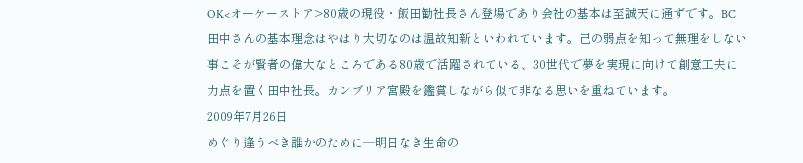OK<オーケーストア>80歳の現役・飯田勧社長さん登場であり会社の基本は至誠天に通ずです。BC田中さんの基本理念はやはり大切なのは温故知新といわれています。己の弱点を知って無理をしない事こそが賢者の偉大なところである80歳で活躍されている、30世代で夢を実現に向けて創意工夫に力点を置く田中社長。カンブリア宮殿を鑑賞しながら似て非なる思いを重ねています。
2009年7月26日
めぐり逢うべき誰かのために―明日なき生命の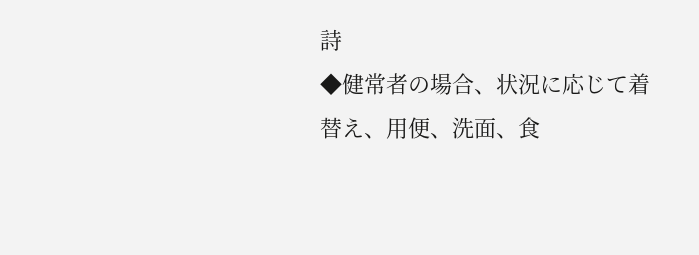詩
◆健常者の場合、状況に応じて着替え、用便、洗面、食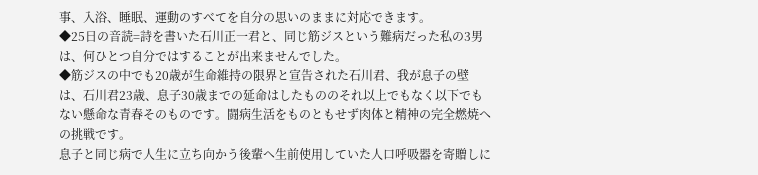事、入浴、睡眠、運動のすべてを自分の思いのままに対応できます。
◆25日の音読=詩を書いた石川正一君と、同じ筋ジスという難病だった私の3男は、何ひとつ自分ではすることが出来ませんでした。
◆筋ジスの中でも20歳が生命維持の限界と宣告された石川君、我が息子の壁は、石川君23歳、息子30歳までの延命はしたもののそれ以上でもなく以下でもない懸命な青春そのものです。闘病生活をものともせず肉体と精神の完全燃焼への挑戦です。
息子と同じ病で人生に立ち向かう後輩へ生前使用していた人口呼吸器を寄贈しに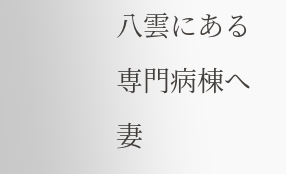八雲にある専門病棟へ妻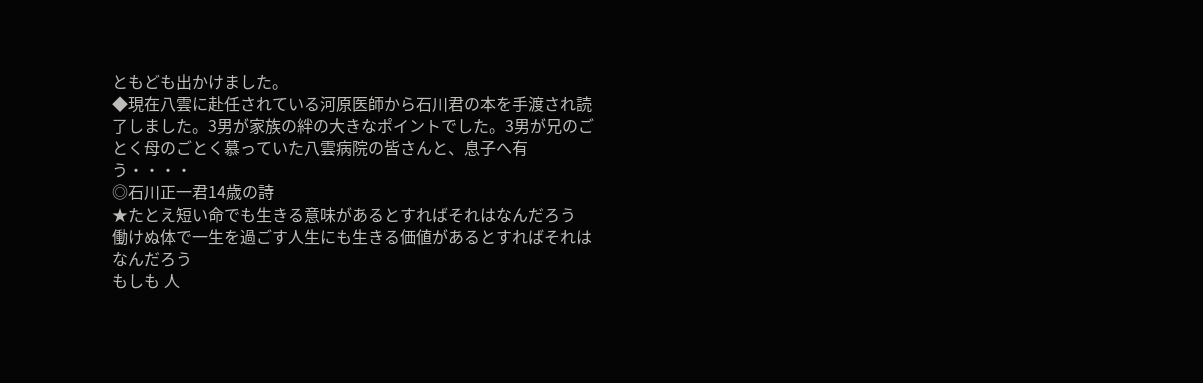ともども出かけました。
◆現在八雲に赴任されている河原医師から石川君の本を手渡され読了しました。3男が家族の絆の大きなポイントでした。3男が兄のごとく母のごとく慕っていた八雲病院の皆さんと、息子へ有う・・・・
◎石川正一君14歳の詩
★たとえ短い命でも生きる意味があるとすればそれはなんだろう
働けぬ体で一生を過ごす人生にも生きる価値があるとすればそれはなんだろう
もしも 人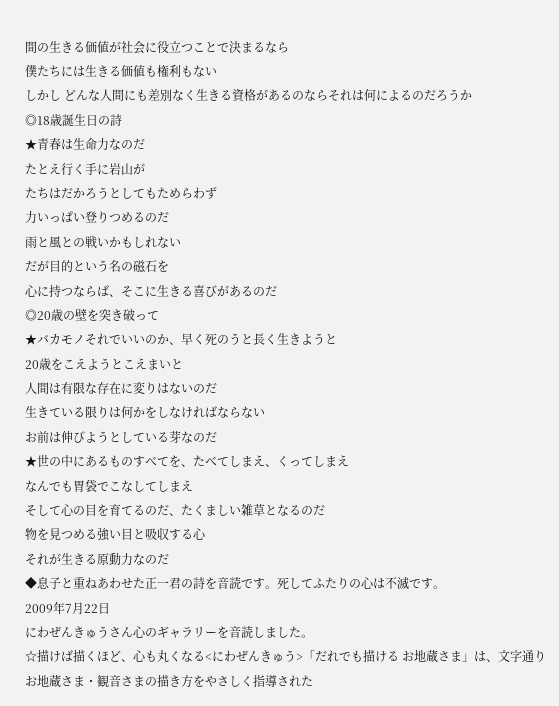間の生きる価値が社会に役立つことで決まるなら
僕たちには生きる価値も権利もない
しかし どんな人間にも差別なく生きる資格があるのならそれは何によるのだろうか
◎18歳誕生日の詩
★青春は生命力なのだ
たとえ行く手に岩山が
たちはだかろうとしてもためらわず
力いっぱい登りつめるのだ
雨と風との戦いかもしれない
だが目的という名の磁石を
心に持つならば、そこに生きる喜びがあるのだ
◎20歳の壁を突き破って
★バカモノそれでいいのか、早く死のうと長く生きようと
20歳をこえようとこえまいと
人間は有限な存在に変りはないのだ
生きている限りは何かをしなければならない
お前は伸びようとしている芽なのだ
★世の中にあるものすべてを、たべてしまえ、くってしまえ
なんでも胃袋でこなしてしまえ
そして心の目を育てるのだ、たくましい雑草となるのだ
物を見つめる強い目と吸収する心
それが生きる原動力なのだ
◆息子と重ねあわせた正一君の詩を音読です。死してふたりの心は不滅です。
2009年7月22日
にわぜんきゅうさん心のギャラリーを音読しました。
☆描けば描くほど、心も丸くなる<にわぜんきゅう>「だれでも描ける お地蔵さま」は、文字通りお地蔵さま・観音さまの描き方をやさしく指導された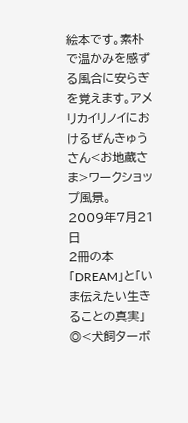絵本です。素朴で温かみを感ずる風合に安らぎを覚えます。アメリカイリノイにおけるぜんきゅうさん<お地蔵さま>ワークショップ風景。
2009年7月21日
2冊の本「DREAM」と「いま伝えたい生きることの真実」
◎<犬飼ターボ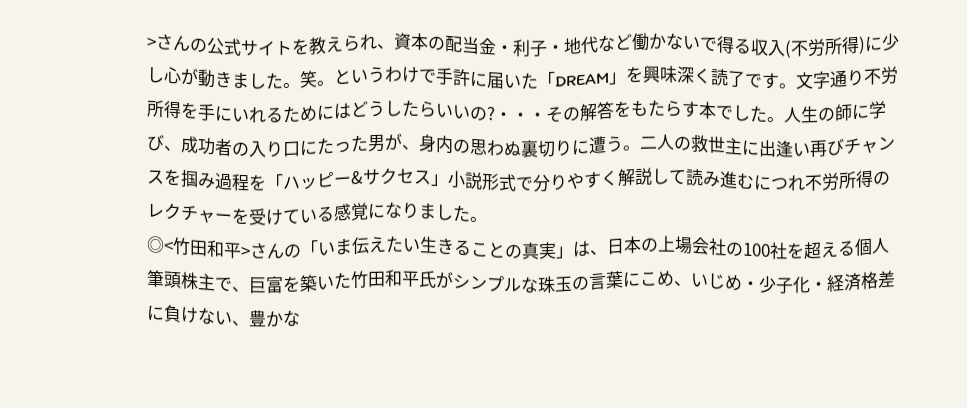>さんの公式サイトを教えられ、資本の配当金・利子・地代など働かないで得る収入(不労所得)に少し心が動きました。笑。というわけで手許に届いた「DREAM」を興味深く読了です。文字通り不労所得を手にいれるためにはどうしたらいいの?・・・その解答をもたらす本でした。人生の師に学び、成功者の入り口にたった男が、身内の思わぬ裏切りに遭う。二人の救世主に出逢い再びチャンスを掴み過程を「ハッピー&サクセス」小説形式で分りやすく解説して読み進むにつれ不労所得のレクチャーを受けている感覚になりました。
◎<竹田和平>さんの「いま伝えたい生きることの真実」は、日本の上場会社の100社を超える個人筆頭株主で、巨富を築いた竹田和平氏がシンプルな珠玉の言葉にこめ、いじめ・少子化・経済格差に負けない、豊かな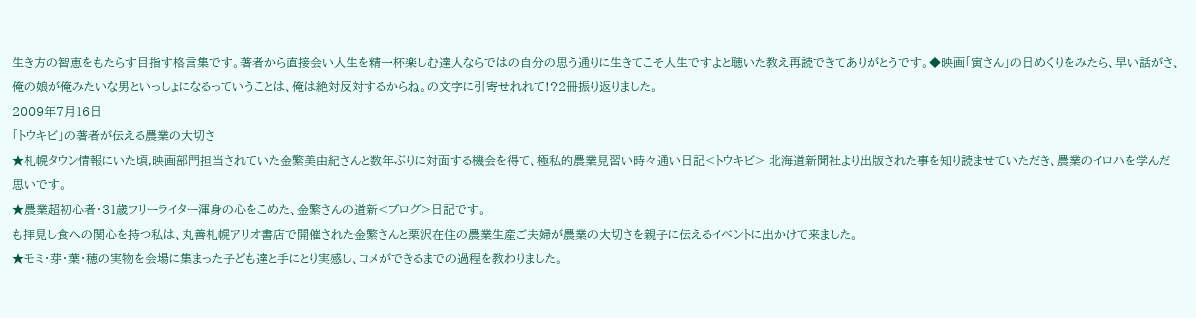生き方の智恵をもたらす目指す格言集です。著者から直接会い人生を精一杯楽しむ達人ならではの自分の思う通りに生きてこそ人生ですよと聴いた教え再読できてありがとうです。◆映画「寅さん」の日めくりをみたら、早い話がさ、俺の娘が俺みたいな男といっしょになるっていうことは、俺は絶対反対するからね。の文字に引寄せれれて!?2冊振り返りました。
2009年7月16日
「トウキビ」の著者が伝える農業の大切さ
★札幌タウン情報にいた頃,映画部門担当されていた金繁美由紀さんと数年ぶりに対面する機会を得て、極私的農業見習い時々通い日記<トウキビ> 北海道新聞社より出版された事を知り読ませていただき、農業のイロハを学んだ思いです。
★農業超初心者・31歳フリーライター渾身の心をこめた、金繁さんの道新<ブログ>日記です。
も拝見し食への関心を持つ私は、丸善札幌アリオ書店で開催された金繁さんと栗沢在住の農業生産ご夫婦が農業の大切さを親子に伝えるイベントに出かけて来ました。
★モミ・芽・葉・穂の実物を会場に集まった子ども達と手にとり実感し、コメができるまでの過程を教わりました。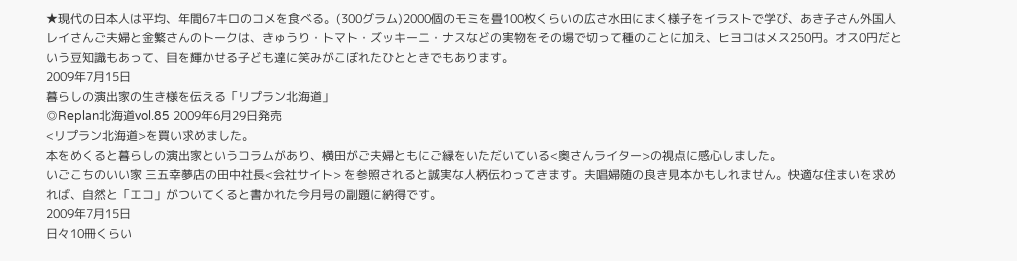★現代の日本人は平均、年間67キロのコメを食べる。(300グラム)2000個のモミを畳100枚くらいの広さ水田にまく様子をイラストで学び、あき子さん外国人レイさんご夫婦と金繁さんのトークは、きゅうり・トマト・ズッキーニ・ナスなどの実物をその場で切って種のことに加え、ヒヨコはメス250円。オス0円だという豆知識もあって、目を輝かせる子ども達に笑みがこぼれたひとときでもあります。
2009年7月15日
暮らしの演出家の生き様を伝える「リプラン北海道」
◎Replan北海道vol.85 2009年6月29日発売
<リプラン北海道>を買い求めました。
本をめくると暮らしの演出家というコラムがあり、横田がご夫婦ともにご縁をいただいている<奥さんライター>の視点に感心しました。
いごこちのいい家 三五幸夢店の田中社長<会社サイト> を参照されると誠実な人柄伝わってきます。夫唱婦随の良き見本かもしれません。快適な住まいを求めれば、自然と「エコ」がついてくると書かれた今月号の副題に納得です。
2009年7月15日
日々10冊くらい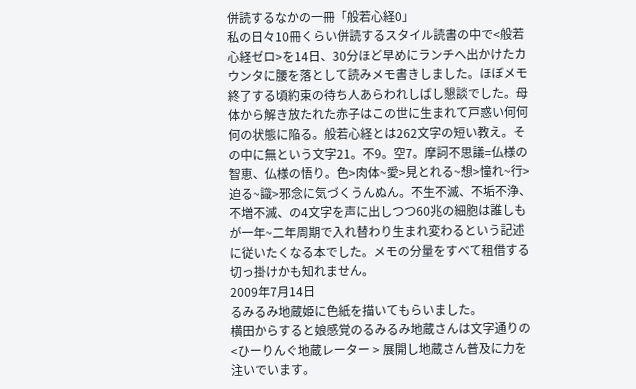併読するなかの一冊「般若心経0」
私の日々10冊くらい併読するスタイル読書の中で<般若心経ゼロ>を14日、30分ほど早めにランチへ出かけたカウンタに腰を落として読みメモ書きしました。ほぼメモ終了する頃約束の待ち人あらわれしばし懇談でした。母体から解き放たれた赤子はこの世に生まれて戸惑い何何何の状態に陥る。般若心経とは262文字の短い教え。その中に無という文字21。不9。空7。摩訶不思議=仏様の智恵、仏様の悟り。色>肉体~愛>見とれる~想>憧れ~行>迫る~識>邪念に気づくうんぬん。不生不滅、不垢不浄、不増不滅、の4文字を声に出しつつ60兆の細胞は誰しもが一年~二年周期で入れ替わり生まれ変わるという記述に従いたくなる本でした。メモの分量をすべて租借する切っ掛けかも知れません。
2009年7月14日
るみるみ地蔵姫に色紙を描いてもらいました。
横田からすると娘感覚のるみるみ地蔵さんは文字通りの
<ひーりんぐ地蔵レーター > 展開し地蔵さん普及に力を注いでいます。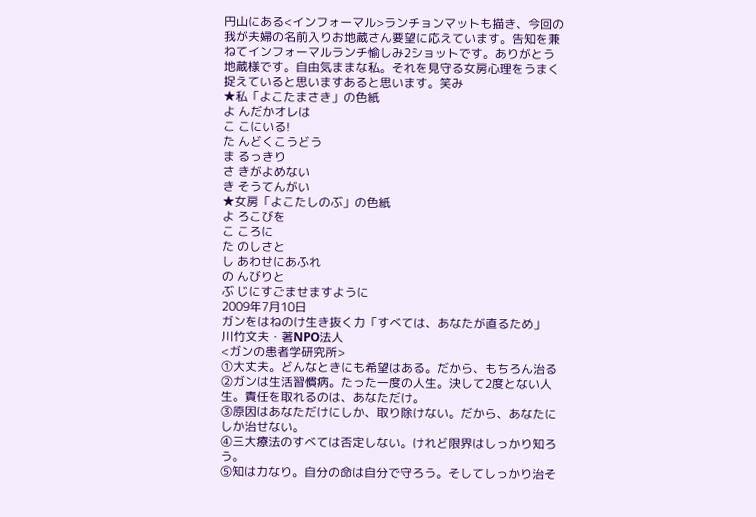円山にある<インフォーマル>ランチョンマットも描き、今回の我が夫婦の名前入りお地蔵さん要望に応えています。告知を兼ねてインフォーマルランチ愉しみ2ショットです。ありがとう地蔵様です。自由気ままな私。それを見守る女房心理をうまく捉えていると思いますあると思います。笑み
★私「よこたまさき」の色紙
よ んだかオレは
こ こにいる!
た んどくこうどう
ま るっきり
さ きがよめない
き そうてんがい
★女房「よこたしのぶ」の色紙
よ ろこびを
こ ころに
た のしさと
し あわせにあふれ
の んびりと
ぶ じにすごませますように
2009年7月10日
ガンをはねのけ生き抜く力「すべては、あなたが直るため」
川竹文夫・著NPO法人
<ガンの患者学研究所>
①大丈夫。どんなときにも希望はある。だから、もちろん治る
②ガンは生活習慣病。たった一度の人生。決して2度とない人生。責任を取れるのは、あなただけ。
③原因はあなただけにしか、取り除けない。だから、あなたにしか治せない。
④三大療法のすべては否定しない。けれど限界はしっかり知ろう。
⑤知は力なり。自分の命は自分で守ろう。そしてしっかり治そ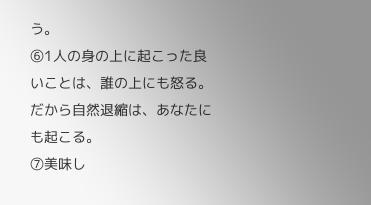う。
⑥1人の身の上に起こった良いことは、誰の上にも怒る。だから自然退縮は、あなたにも起こる。
⑦美味し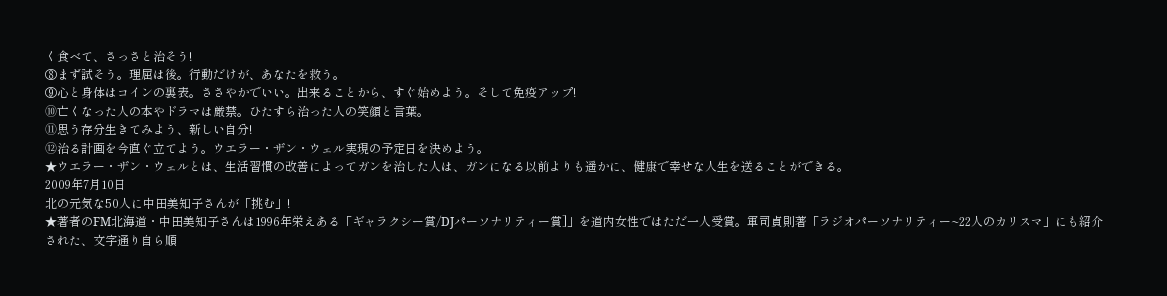く食べて、さっさと治そう!
⑧まず試そう。理屈は後。行動だけが、あなたを救う。
⑨心と身体はコインの裏表。ささやかでいい。出来ることから、すぐ始めよう。そして免疫アップ!
⑩亡くなった人の本やドラマは厳禁。ひたすら治った人の笑顔と言葉。
⑪思う存分生きてみよう、新しい自分!
⑫治る計画を今直ぐ立てよう。ウエラー・ザン・ウェル実現の予定日を決めよう。
★ウエラー・ザン・ウェルとは、生活習慣の改善によってガンを治した人は、ガンになる以前よりも遥かに、健康で幸せな人生を送ることができる。
2009年7月10日
北の元気な50人に中田美知子さんが「挑む」!
★著者のFM北海道・中田美知子さんは1996年栄えある「ギャラクシー賞/DJパーソナリティー賞]」を道内女性ではただ一人受賞。軍司貞則著「ラジオパーソナリティー~22人のカリスマ」にも紹介された、文字通り自ら順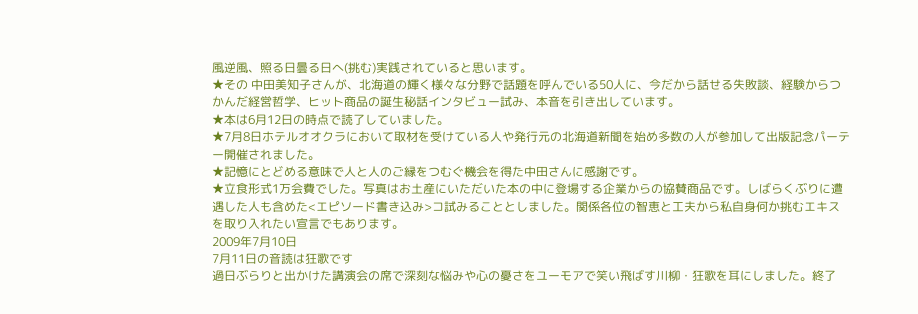風逆風、照る日曇る日へ(挑む)実践されていると思います。
★その 中田美知子さんが、北海道の輝く様々な分野で話題を呼んでいる50人に、今だから話せる失敗談、経験からつかんだ経営哲学、ヒット商品の誕生秘話インタビュー試み、本音を引き出しています。
★本は6月12日の時点で読了していました。
★7月8日ホテルオオクラにおいて取材を受けている人や発行元の北海道新聞を始め多数の人が参加して出版記念パーテー開催されました。
★記憶にとどめる意味で人と人のご縁をつむぐ機会を得た中田さんに感謝です。
★立食形式1万会費でした。写真はお土産にいただいた本の中に登場する企業からの協賛商品です。しばらくぶりに遭遇した人も含めた<エピソード書き込み>コ試みることとしました。関係各位の智恵と工夫から私自身何か挑むエキスを取り入れたい宣言でもあります。
2009年7月10日
7月11日の音読は狂歌です
過日ぶらりと出かけた講演会の席で深刻な悩みや心の憂さをユーモアで笑い飛ばす川柳・狂歌を耳にしました。終了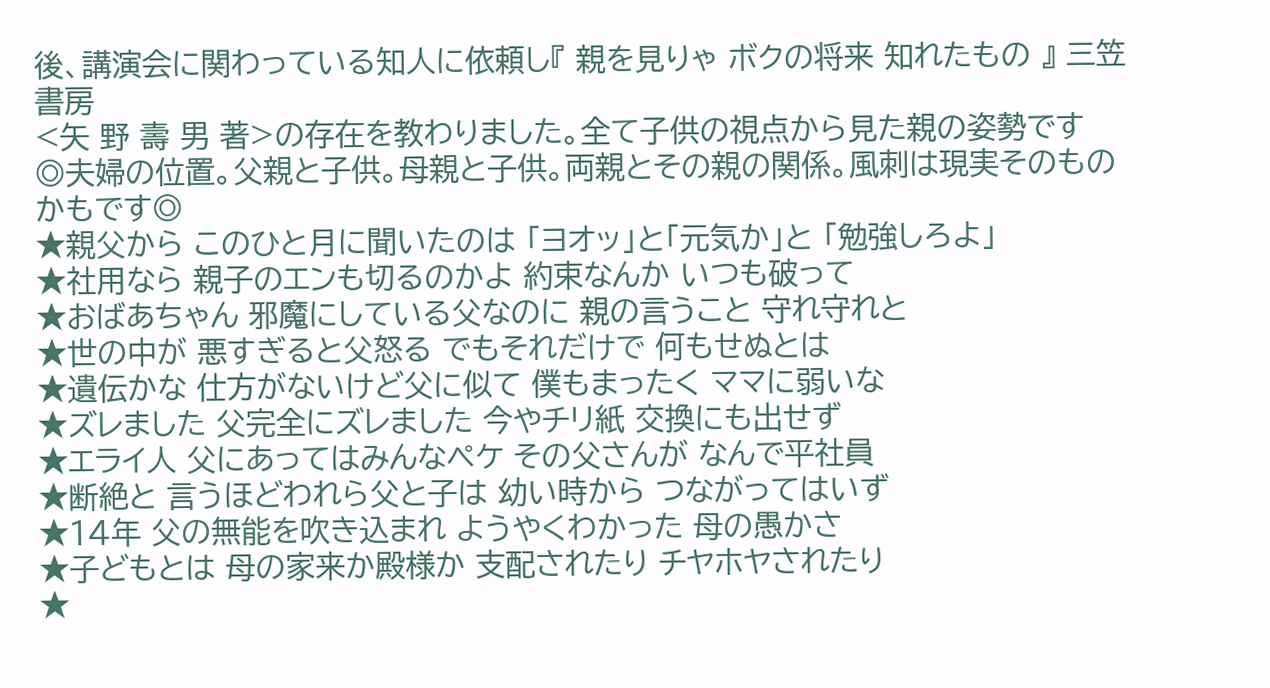後、講演会に関わっている知人に依頼し『 親を見りゃ ボクの将来 知れたもの 』 三笠書房
<矢 野 壽 男 著>の存在を教わりました。全て子供の視点から見た親の姿勢です
◎夫婦の位置。父親と子供。母親と子供。両親とその親の関係。風刺は現実そのものかもです◎
★親父から このひと月に聞いたのは 「ヨオッ」と「元気か」と 「勉強しろよ」
★社用なら 親子のエンも切るのかよ 約束なんか いつも破って
★おばあちゃん 邪魔にしている父なのに 親の言うこと 守れ守れと
★世の中が 悪すぎると父怒る でもそれだけで 何もせぬとは
★遺伝かな 仕方がないけど父に似て 僕もまったく ママに弱いな
★ズレました 父完全にズレました 今やチリ紙 交換にも出せず
★エライ人 父にあってはみんなペケ その父さんが なんで平社員
★断絶と 言うほどわれら父と子は 幼い時から つながってはいず
★14年 父の無能を吹き込まれ ようやくわかった 母の愚かさ
★子どもとは 母の家来か殿様か 支配されたり チヤホヤされたり
★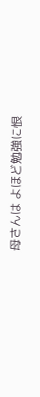母さんは よほど勉強に恨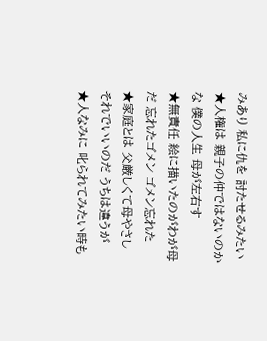みあり 私に仇を 討たせるみたい
★人権は 親子の仲ではないのかな 僕の人生 母が左右す
★無責任 絵に描いたのがわが母だ 忘れたゴメン ゴメン忘れた
★家庭とは 父厳しくて母やさし それでいいのだ うちは違うが
★人なみに 叱られてみたい時も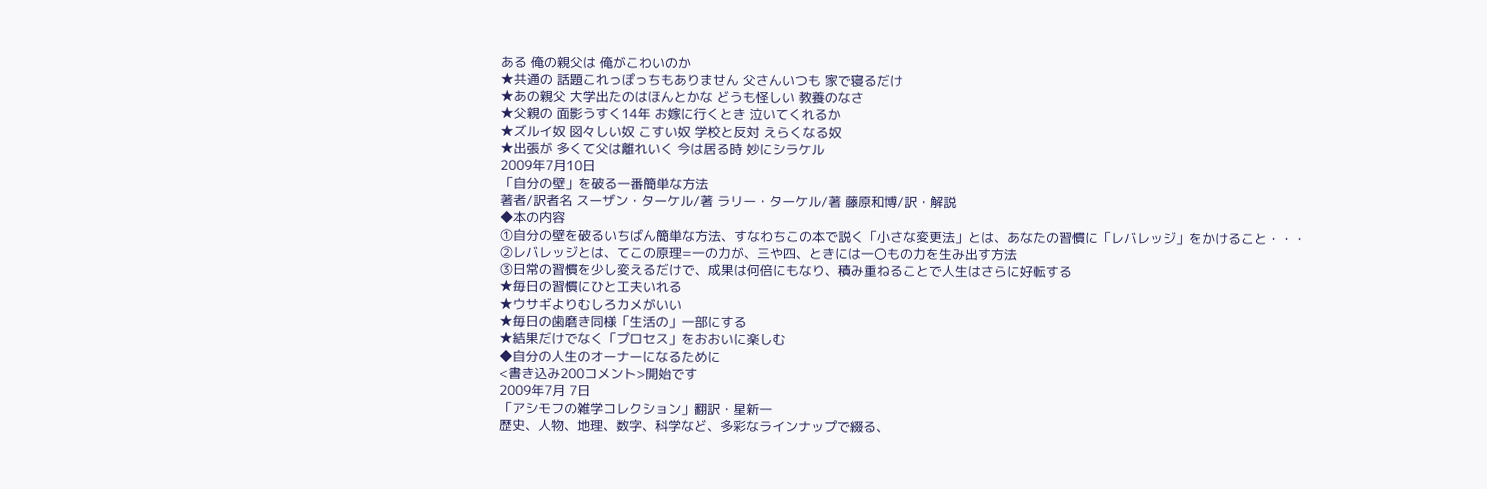ある 俺の親父は 俺がこわいのか
★共通の 話題これっぽっちもありません 父さんいつも 家で寝るだけ
★あの親父 大学出たのはほんとかな どうも怪しい 教養のなさ
★父親の 面影うすく14年 お嫁に行くとき 泣いてくれるか
★ズルイ奴 図々しい奴 こすい奴 学校と反対 えらくなる奴
★出張が 多くて父は離れいく 今は居る時 妙にシラケル
2009年7月10日
「自分の壁」を破る一番簡単な方法
著者/訳者名 スーザン・ターケル/著 ラリー・ターケル/著 藤原和博/訳・解説
◆本の内容
①自分の壁を破るいちばん簡単な方法、すなわちこの本で説く「小さな変更法」とは、あなたの習慣に「レバレッジ」をかけること・・・
②レバレッジとは、てこの原理=一の力が、三や四、ときには一〇もの力を生み出す方法
③日常の習慣を少し変えるだけで、成果は何倍にもなり、積み重ねることで人生はさらに好転する
★毎日の習慣にひと工夫いれる
★ウサギよりむしろカメがいい
★毎日の歯磨き同様「生活の」一部にする
★結果だけでなく「プロセス」をおおいに楽しむ
◆自分の人生のオーナーになるために
<書き込み200コメント>開始です
2009年7月 7日
「アシモフの雑学コレクション」翻訳・星新一
歴史、人物、地理、数字、科学など、多彩なラインナップで綴る、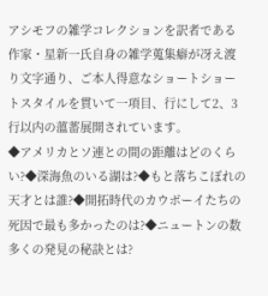アシモフの雑学コレクションを訳者である作家・星新一氏自身の雑学蒐集癖が冴え渡り文字通り、ご本人得意なショートショートスタイルを貫いて一項目、行にして2、3行以内の薀蓄展開されています。
◆アメリカとソ連との間の距離はどのくらい?◆深海魚のいる湖は?◆もと落ちこぼれの天才とは誰?◆開拓時代のカウボーイたちの死因で最も多かったのは?◆ニュートンの数多くの発見の秘訣とは?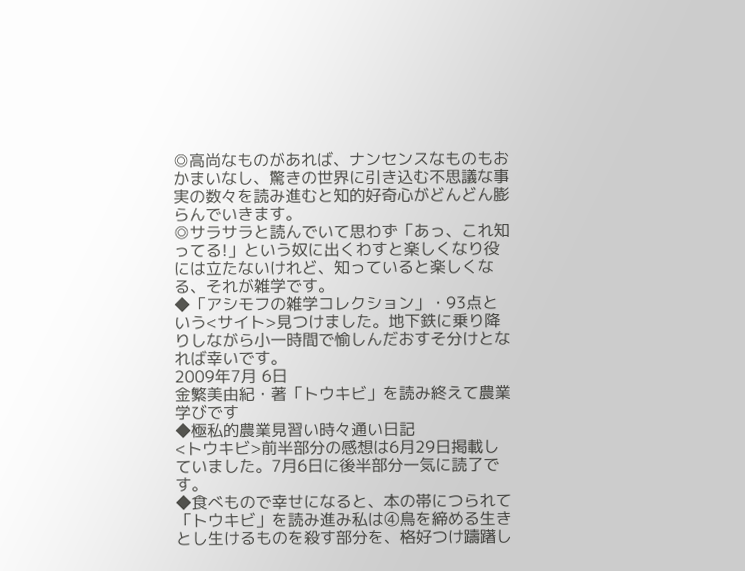◎高尚なものがあれば、ナンセンスなものもおかまいなし、驚きの世界に引き込む不思議な事実の数々を読み進むと知的好奇心がどんどん膨らんでいきます。
◎サラサラと読んでいて思わず「あっ、これ知ってる!」という奴に出くわすと楽しくなり役には立たないけれど、知っていると楽しくなる、それが雑学です。
◆「アシモフの雑学コレクション」・93点という<サイト>見つけました。地下鉄に乗り降りしながら小一時間で愉しんだおすそ分けとなれば幸いです。
2009年7月 6日
金繁美由紀・著「トウキビ」を読み終えて農業学びです
◆極私的農業見習い時々通い日記
<トウキビ>前半部分の感想は6月29日掲載していました。7月6日に後半部分一気に読了です。
◆食べもので幸せになると、本の帯につられて「トウキビ」を読み進み私は④鳥を締める生きとし生けるものを殺す部分を、格好つけ躊躇し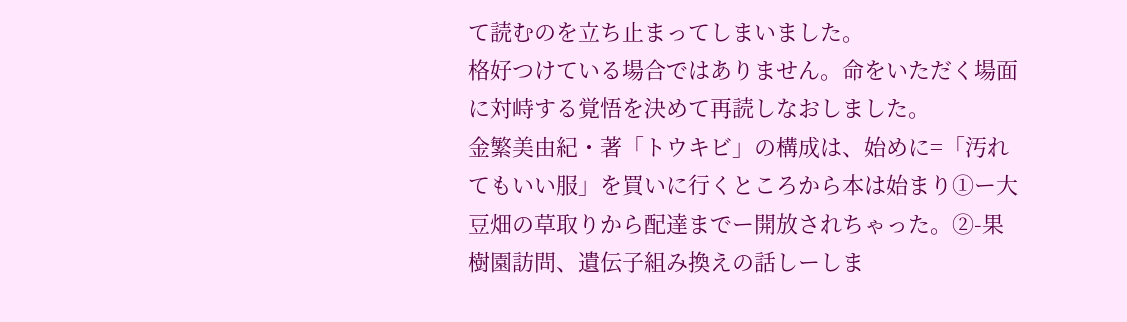て読むのを立ち止まってしまいました。
格好つけている場合ではありません。命をいただく場面に対峙する覚悟を決めて再読しなおしました。
金繁美由紀・著「トウキビ」の構成は、始めに=「汚れてもいい服」を買いに行くところから本は始まり①ー大豆畑の草取りから配達までー開放されちゃった。②-果樹園訪問、遺伝子組み換えの話しーしま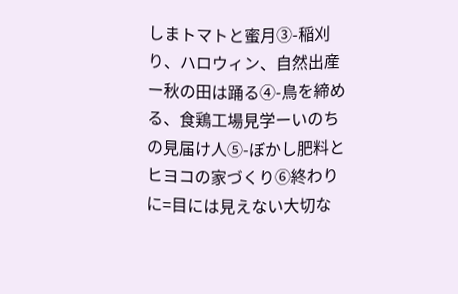しまトマトと蜜月③-稲刈り、ハロウィン、自然出産ー秋の田は踊る④-鳥を締める、食鶏工場見学ーいのちの見届け人⑤-ぼかし肥料とヒヨコの家づくり⑥終わりに=目には見えない大切な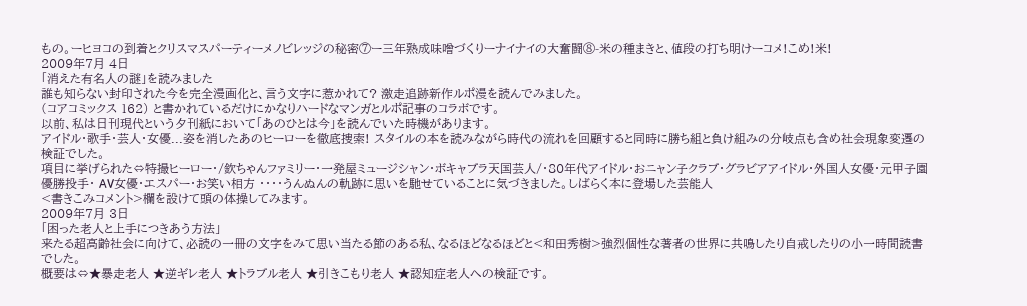もの。ーヒヨコの到着とクリスマスパーティーメノビレッジの秘密⑦ー三年熟成味噌づくりーナイナイの大奮闘⑧-米の種まきと、値段の打ち明けーコメ!こめ!米!
2009年7月 4日
「消えた有名人の謎」を読みました
誰も知らない封印された今を完全漫画化と、言う文字に惹かれて? 激走追跡新作ルポ漫を読んでみました。
(コアコミックス 162) と書かれているだけにかなりハードなマンガとルポ記事のコラボです。
以前、私は日刊現代という夕刊紙において「あのひとは今」を読んでいた時機があります。
アイドル・歌手・芸人・女優...姿を消したあのヒーローを徹底捜索! スタイルの本を読みながら時代の流れを回顧すると同時に勝ち組と負け組みの分岐点も含め社会現象変遷の検証でした。
項目に挙げられた⇔特撮ヒーロー・/欽ちゃんファミリー・一発屋ミュージシャン・ボキャブラ天国芸人/・80年代アイドル・おニャン子クラブ・グラビアアイドル・外国人女優・元甲子園優勝投手・ AV女優・エスパー・お笑い相方 ・・・・うんぬんの軌跡に思いを馳せていることに気づきました。しばらく本に登場した芸能人
<書きこみコメント>欄を設けて頭の体操してみます。
2009年7月 3日
「困った老人と上手につきあう方法」
来たる超高齢社会に向けて、必読の一冊の文字をみて思い当たる節のある私、なるほどなるほどと<和田秀樹>強烈個性な著者の世界に共鳴したり自戒したりの小一時間読書でした。
概要は⇔★暴走老人 ★逆ギレ老人 ★トラブル老人 ★引きこもり老人 ★認知症老人への検証です。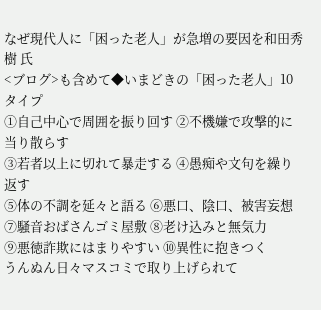なぜ現代人に「困った老人」が急増の要因を和田秀樹 氏
<ブログ>も含めて◆いまどきの「困った老人」10タイプ
①自己中心で周囲を振り回す ②不機嫌で攻撃的に当り散らす
③若者以上に切れて暴走する ④愚痴や文句を繰り返す
⑤体の不調を延々と語る ⑥悪口、陰口、被害妄想
⑦騒音おばさんゴミ屋敷 ⑧老け込みと無気力
⑨悪徳詐欺にはまりやすい ⑩異性に抱きつく
うんぬん日々マスコミで取り上げられて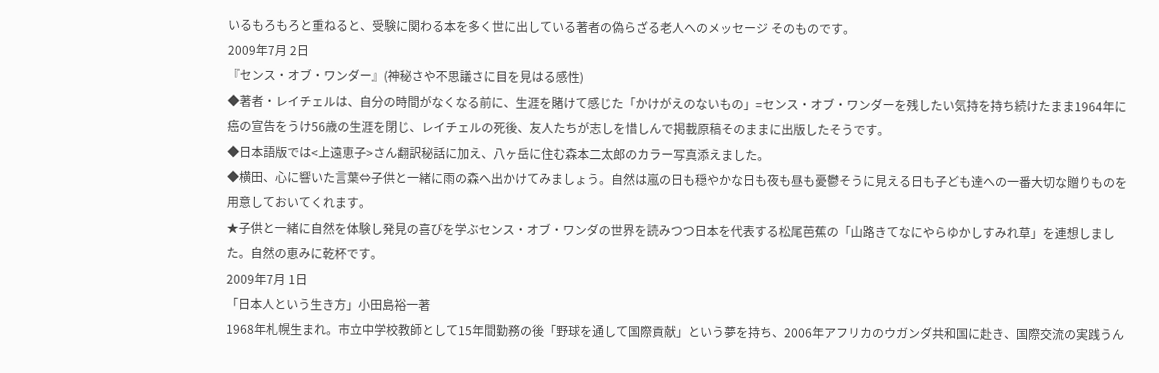いるもろもろと重ねると、受験に関わる本を多く世に出している著者の偽らざる老人へのメッセージ そのものです。
2009年7月 2日
『センス・オブ・ワンダー』(神秘さや不思議さに目を見はる感性)
◆著者・レイチェルは、自分の時間がなくなる前に、生涯を賭けて感じた「かけがえのないもの」=センス・オブ・ワンダーを残したい気持を持ち続けたまま1964年に癌の宣告をうけ56歳の生涯を閉じ、レイチェルの死後、友人たちが志しを惜しんで掲載原稿そのままに出版したそうです。
◆日本語版では<上遠恵子>さん翻訳秘話に加え、八ヶ岳に住む森本二太郎のカラー写真添えました。
◆横田、心に響いた言葉⇔子供と一緒に雨の森へ出かけてみましょう。自然は嵐の日も穏やかな日も夜も昼も憂鬱そうに見える日も子ども達への一番大切な贈りものを用意しておいてくれます。
★子供と一緒に自然を体験し発見の喜びを学ぶセンス・オブ・ワンダの世界を読みつつ日本を代表する松尾芭蕉の「山路きてなにやらゆかしすみれ草」を連想しました。自然の恵みに乾杯です。
2009年7月 1日
「日本人という生き方」小田島裕一著
1968年札幌生まれ。市立中学校教師として15年間勤務の後「野球を通して国際貢献」という夢を持ち、2006年アフリカのウガンダ共和国に赴き、国際交流の実践うん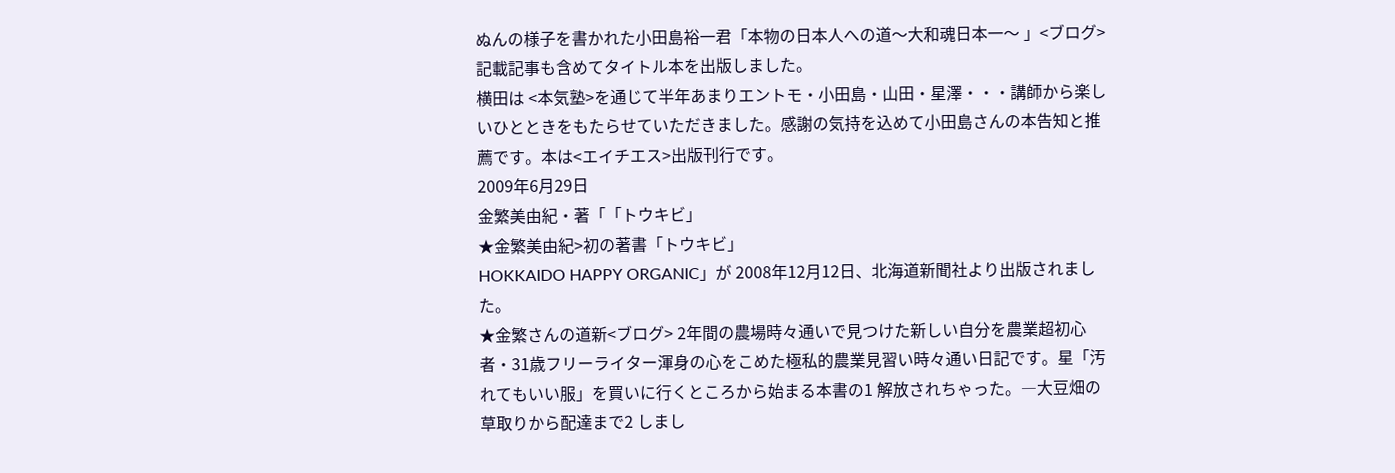ぬんの様子を書かれた小田島裕一君「本物の日本人への道〜大和魂日本一〜 」<ブログ>記載記事も含めてタイトル本を出版しました。
横田は <本気塾>を通じて半年あまりエントモ・小田島・山田・星澤・・・講師から楽しいひとときをもたらせていただきました。感謝の気持を込めて小田島さんの本告知と推薦です。本は<エイチエス>出版刊行です。
2009年6月29日
金繁美由紀・著「「トウキビ」
★金繁美由紀>初の著書「トウキビ」
HOKKAIDO HAPPY ORGANIC」が 2008年12月12日、北海道新聞社より出版されました。
★金繁さんの道新<ブログ> 2年間の農場時々通いで見つけた新しい自分を農業超初心者・31歳フリーライター渾身の心をこめた極私的農業見習い時々通い日記です。星「汚れてもいい服」を買いに行くところから始まる本書の1 解放されちゃった。―大豆畑の草取りから配達まで2 しまし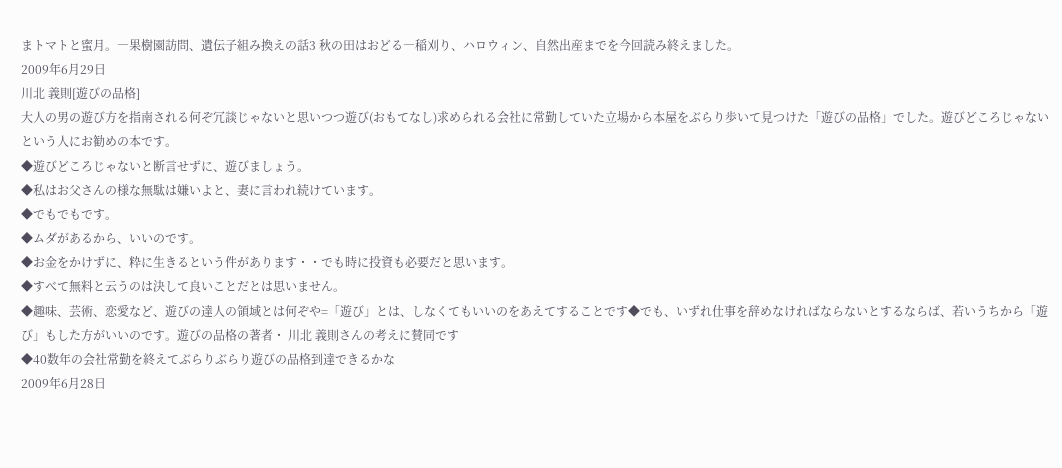まトマトと蜜月。―果樹園訪問、遺伝子組み換えの話3 秋の田はおどる―稲刈り、ハロウィン、自然出産までを今回読み終えました。
2009年6月29日
川北 義則[遊びの品格]
大人の男の遊び方を指南される何ぞ冗談じゃないと思いつつ遊び(おもてなし)求められる会社に常勤していた立場から本屋をぶらり歩いて見つけた「遊びの品格」でした。遊びどころじゃないという人にお勧めの本です。
◆遊びどころじゃないと断言せずに、遊びましょう。
◆私はお父さんの様な無駄は嫌いよと、妻に言われ続けています。
◆でもでもです。
◆ムダがあるから、いいのです。
◆お金をかけずに、粋に生きるという件があります・・でも時に投資も必要だと思います。
◆すべて無料と云うのは決して良いことだとは思いません。
◆趣味、芸術、恋愛など、遊びの達人の領域とは何ぞや=「遊び」とは、しなくてもいいのをあえてすることです◆でも、いずれ仕事を辞めなければならないとするならば、若いうちから「遊び」もした方がいいのです。遊びの品格の著者・ 川北 義則さんの考えに賛同です
◆40数年の会社常勤を終えてぶらりぶらり遊びの品格到達できるかな
2009年6月28日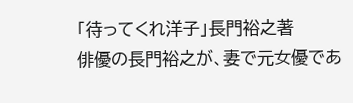「待ってくれ洋子」長門裕之著
俳優の長門裕之が、妻で元女優であ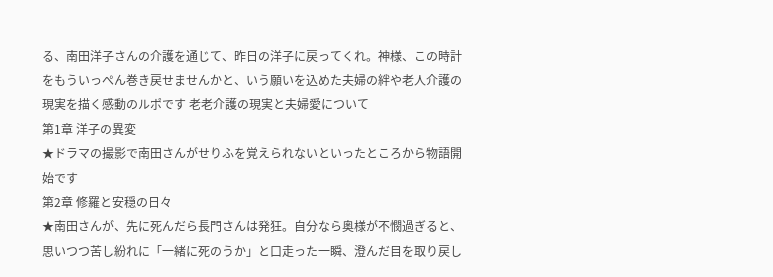る、南田洋子さんの介護を通じて、昨日の洋子に戻ってくれ。神様、この時計をもういっぺん巻き戻せませんかと、いう願いを込めた夫婦の絆や老人介護の現実を描く感動のルポです 老老介護の現実と夫婦愛について
第1章 洋子の異変
★ドラマの撮影で南田さんがせりふを覚えられないといったところから物語開始です
第2章 修羅と安穏の日々
★南田さんが、先に死んだら長門さんは発狂。自分なら奥様が不憫過ぎると、思いつつ苦し紛れに「一緒に死のうか」と口走った一瞬、澄んだ目を取り戻し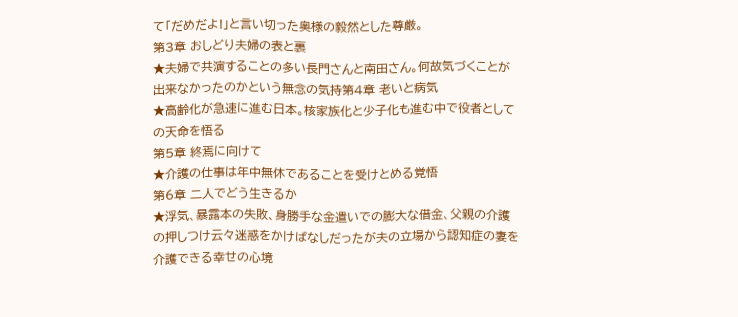て「だめだよ!」と言い切った奥様の毅然とした尊厳。
第3章 おしどり夫婦の表と裏
★夫婦で共演することの多い長門さんと南田さん。何故気づくことが出来なかったのかという無念の気持第4章 老いと病気
★高齢化が急速に進む日本。核家族化と少子化も進む中で役者としての天命を悟る
第5章 終焉に向けて
★介護の仕事は年中無休であることを受けとめる覚悟
第6章 二人でどう生きるか
★浮気、暴露本の失敗、身勝手な金遣いでの膨大な借金、父親の介護の押しつけ云々迷惑をかけばなしだったが夫の立場から認知症の妻を介護できる幸せの心境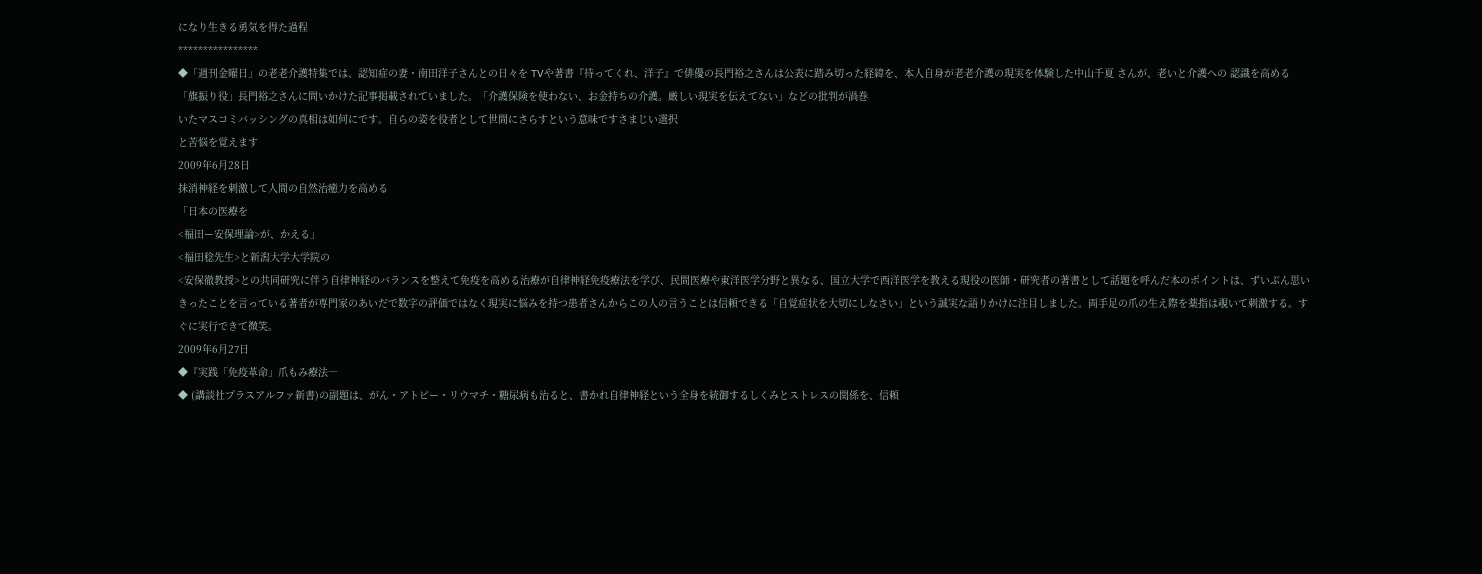になり生きる勇気を得た過程
****************
◆「週刊金曜日」の老老介護特集では、認知症の妻・南田洋子さんとの日々を TVや著書『待ってくれ、洋子』で俳優の長門裕之さんは公表に踏み切った経緯を、本人自身が老老介護の現実を体験した中山千夏 さんが、老いと介護への 認識を高める 「旗振り役」長門裕之さんに問いかけた記事掲載されていました。「介護保険を使わない、お金持ちの介護。厳しい現実を伝えてない」などの批判が渦巻
いたマスコミバッシングの真相は如何にです。自らの姿を役者として世間にさらすという意味ですさまじい選択
と苦悩を覚えます
2009年6月28日
抹消神経を刺激して人間の自然治癒力を高める
「日本の医療を
<福田ー安保理論>が、かえる」
<福田稔先生>と新潟大学大学院の
<安保徹教授>との共同研究に伴う自律神経のバランスを整えて免疫を高める治療が自律神経免疫療法を学び、民間医療や東洋医学分野と異なる、国立大学で西洋医学を教える現役の医師・研究者の著書として話題を呼んだ本のポイントは、ずいぶん思いきったことを言っている著者が専門家のあいだで数字の評価ではなく現実に悩みを持つ患者さんからこの人の言うことは信頼できる「自覚症状を大切にしなさい」という誠実な語りかけに注目しました。両手足の爪の生え際を薬指は覗いて刺激する。すぐに実行できて微笑。
2009年6月27日
◆『実践「免疫革命」爪もみ療法―
◆ (講談社プラスアルファ新書)の副題は、がん・アトピー・リウマチ・糖尿病も治ると、書かれ自律神経という全身を統御するしくみとストレスの関係を、信頼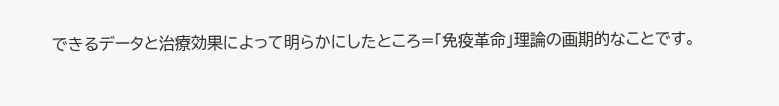できるデータと治療効果によって明らかにしたところ=「免疫革命」理論の画期的なことです。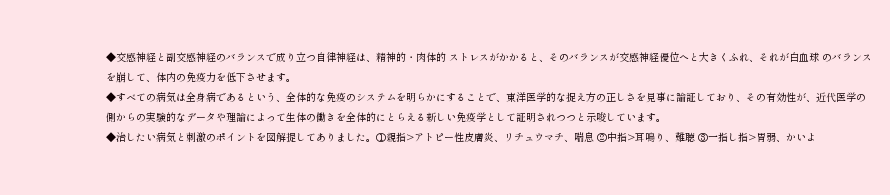◆交感神経と副交感神経のバランスで成り立つ自律神経は、精神的・肉体的 ストレスがかかると、そのバランスが交感神経優位へと大きくふれ、それが白血球 のバランスを崩して、体内の免疫力を低下させます。
◆すべての病気は全身病であるという、全体的な免疫のシステムを明らかにすることで、東洋医学的な捉え方の正しさを見事に論証しており、その有効性が、近代医学の側からの実験的なデータや理論によって生体の働きを全体的にとらえる新しい免疫学として証明されつつと示唆しています。
◆治したい病気と刺激のポイントを図解提してありました。①親指>アトピー性皮膚炎、リチュウマチ、喘息 ②中指>耳鳴り、難聴 ③一指し指>胃弱、かいよ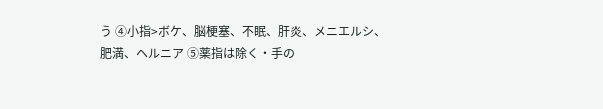う ④小指>ボケ、脳梗塞、不眠、肝炎、メニエルシ、肥満、ヘルニア ⑤薬指は除く・手の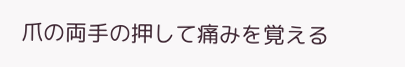爪の両手の押して痛みを覚える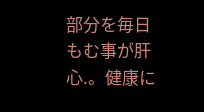部分を毎日もむ事が肝心.。健康に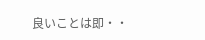良いことは即・・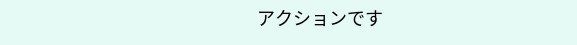アクションです